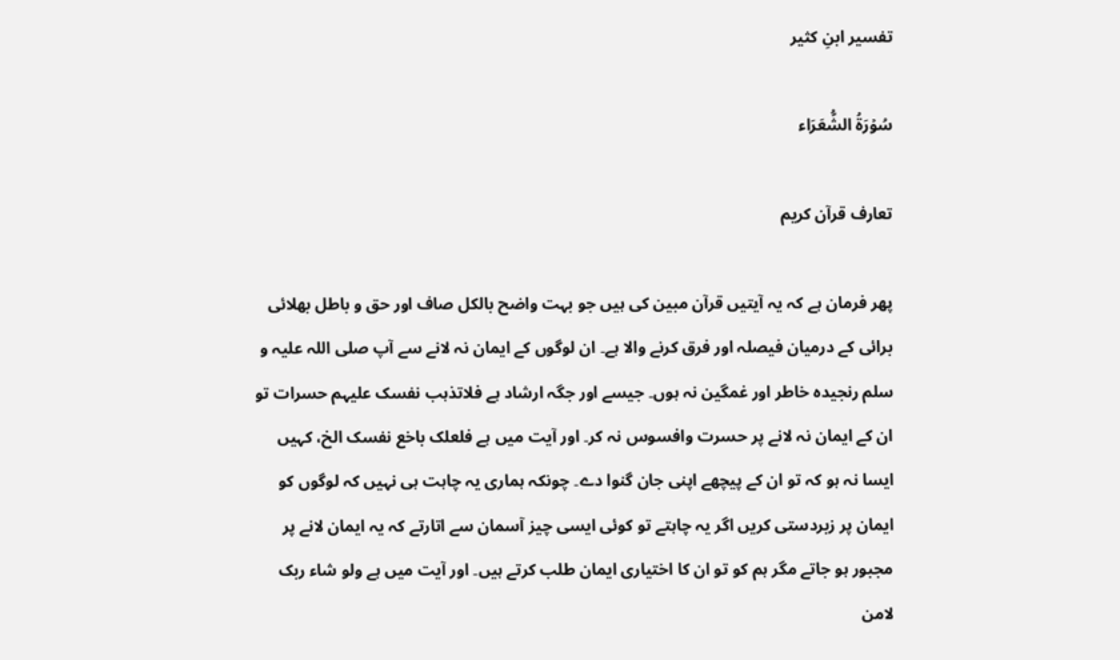تفسیر ابنِ کثیر

سُوۡرَةُ الشُّعَرَاء

تعارف قرآن کریم

پھر فرمان ہے کہ یہ آیتیں قرآن مبین کی ہیں جو بہت واضح بالکل صاف اور حق و باطل بھلائی برائی کے درمیان فیصلہ اور فرق کرنے والا ہے۔ ان لوگوں کے ایمان نہ لانے سے آپ صلی اللہ علیہ و سلم رنجیدہ خاطر اور غمگین نہ ہوں۔ جیسے اور جگہ ارشاد ہے فلاتذہب نفسک علیہم حسرات تو ان کے ایمان نہ لانے پر حسرت وافسوس نہ کر۔ اور آیت میں ہے فلعلک باخع نفسک الخ، کہیں ایسا نہ ہو کہ تو ان کے پیچھے اپنی جان گنوا دے۔ چونکہ ہماری یہ چاہت ہی نہیں کہ لوگوں کو ایمان پر زبردستی کریں اگر یہ چاہتے تو کوئی ایسی چیز آسمان سے اتارتے کہ یہ ایمان لانے پر مجبور ہو جاتے مگر ہم کو تو ان کا اختیاری ایمان طلب کرتے ہیں۔ اور آیت میں ہے ولو شاء ربک لامن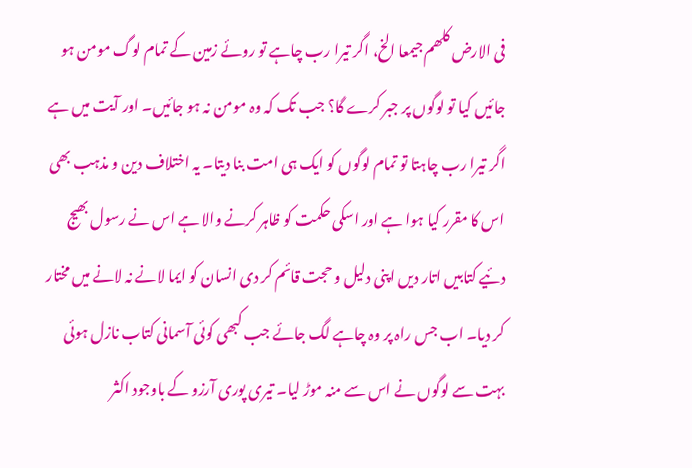فی الارض کلھم جیمعا الخ، اگر تیرا رب چاہے تو روئے زمین کے تمام لوگ مومن ہو جائیں کیا تو لوگوں پر جبر کرے گا؟ جب تک کہ وہ مومن نہ ہو جائیں۔ اور آیت میں ہے اگر تیرا رب چاہتا تو تمام لوگوں کو ایک ہی امت بنا دیتا۔ یہ اختلاف دین و مذہب بھی اس کا مقرر کیا ہوا ہے اور اسکی حکمت کو ظاہر کرنے والا ہے اس نے رسول بھیج دئیے کتابیں اتار دیں اپنی دلیل و حجت قائم کر دی انسان کو ایما لانے نہ لانے میں مختار کر دیا۔ اب جس راہ پر وہ چاہے لگ جائے جب کبھی کوئی آسمانی کتاب نازل ہوئی بہت سے لوگوں نے اس سے منہ موڑ لیا۔ تیری پوری آرزو کے باوجود اکثر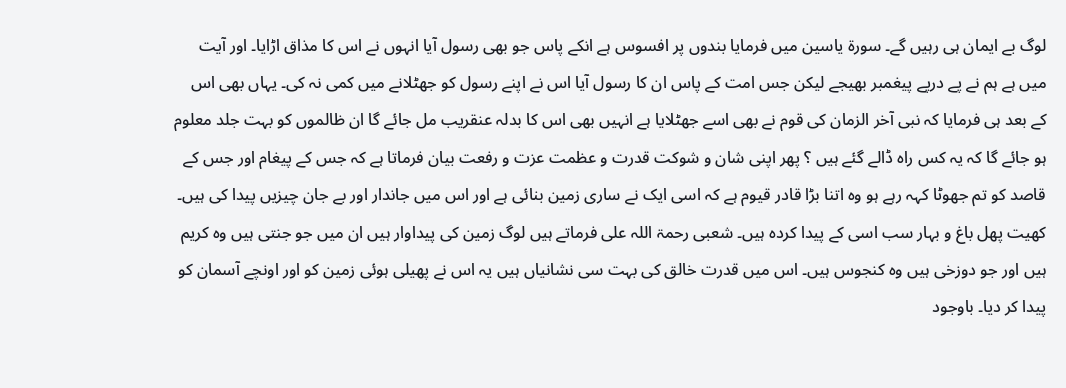لوگ بے ایمان ہی رہیں گے۔ سورۃ یاسین میں فرمایا بندوں پر افسوس ہے انکے پاس جو بھی رسول آیا انہوں نے اس کا مذاق اڑایا۔ اور آیت میں ہے ہم نے پے درپے پیغمبر بھیجے لیکن جس امت کے پاس ان کا رسول آیا اس نے اپنے رسول کو جھٹلانے میں کمی نہ کی۔ یہاں بھی اس کے بعد ہی فرمایا کہ نبی آخر الزمان کی قوم نے بھی اسے جھٹلایا ہے انہیں بھی اس کا بدلہ عنقریب مل جائے گا ان ظالموں کو بہت جلد معلوم ہو جائے گا کہ یہ کس راہ ڈالے گئے ہیں ؟ پھر اپنی شان و شوکت قدرت و عظمت عزت و رفعت بیان فرماتا ہے کہ جس کے پیغام اور جس کے قاصد کو تم جھوٹا کہہ رہے ہو وہ اتنا بڑا قادر قیوم ہے کہ اسی ایک نے ساری زمین بنائی ہے اور اس میں جاندار اور بے جان چیزیں پیدا کی ہیں۔ کھیت پھل باغ و بہار سب اسی کے پیدا کردہ ہیں۔ شعبی رحمۃ اللہ علی فرماتے ہیں لوگ زمین کی پیداوار ہیں ان میں جو جنتی ہیں وہ کریم ہیں اور جو دوزخی ہیں وہ کنجوس ہیں۔ اس میں قدرت خالق کی بہت سی نشانیاں ہیں یہ اس نے پھیلی ہوئی زمین کو اور اونچے آسمان کو پیدا کر دیا۔ باوجود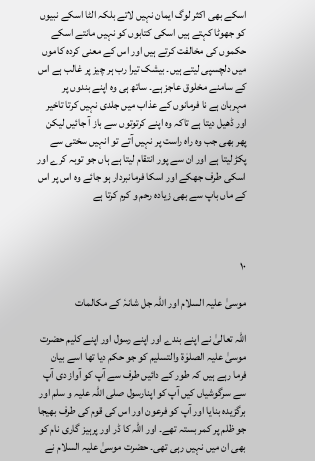اسکے بھی اکثر لوگ ایمان نہیں لاتے بلکہ الٹا اسکے نبیوں کو جھوٹا کہتے ہیں اسکی کتابوں کو نہیں مانتے اسکے حکموں کی مخالفت کرتے ہیں اور اس کے معنی کردہ کاموں میں دلچسپی لیتے ہیں۔ بیشک تیرا رب ہر چیز پر غالب ہے اس کے سامنے مخلوق عاجز ہے۔ ساتھ ہی وہ اپنے بندوں پر مہربان ہے نا فرمانوں کے عذاب میں جلدی نہیں کرتا تاخیر اور ڈھیل دیتا ہے تاکہ وہ اپنے کرتوتوں سے باز آ جائیں لیکن پھر بھی جب وہ راہ راست پر نہیں آتے تو انہیں سختی سے پکڑ لیتا ہے اور ان سے پور انتقام لیتا ہے ہاں جو توبہ کرے اور اسکی طرف جھکے اور اسکا فرمانبردار ہو جائے وہ اس پر اس کے ماں باپ سے بھی زیادہ رحم و کرم کرتا ہے



۱۰

موسیٰ علیہ السلام اور اللہ جل شانہٗ کے مکالمات

اللہ تعالیٰ نے اپنے بندے اور اپنے رسول اور اپنے کلیم حضرت موسیٰ علیہ الصلوٰۃ والتسلیم کو جو حکم دیا تھا اسے بیان فرما رہے ہیں کہ طور کے دائیں طرف سے آپ کو آواز دی آپ سے سرگوشیاں کیں آپ کو اپنارسول صلی اللہ علیہ و سلم اور برگزیدہ بنایا اور آپ کو فرعون اور اس کی قوم کی طرف بھیجا جو ظلم پر کمر بستہ تھے۔ اور اللہ کا ڈر اور پرہیز گاری نام کو بھی ان میں نہیں رہی تھی۔ حضرت موسیٰ علیہ السلام نے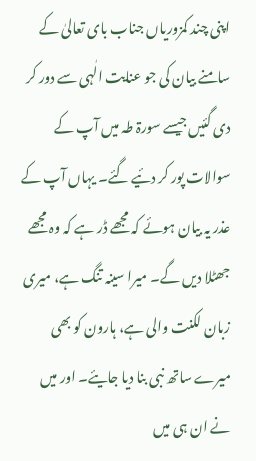اپنی چند کمزوریاں جناب بای تعالیٰ کے سامنے بیان کی جو عنایت الٰہی سے دور کر دی گئیں جیسے سورۃ طہ میں آپ کے سوالات پور کر دئیے گئے۔ یہاں آپ کے عذر یہ بیان ہوئے کہ مجھے ڈر ہے کہ وہ مجھے جھٹلا دیں گے۔ میرا سینہ تنگ ہے، میری زبان لکنت والی ہے، ہارون کو بھی میرے ساتھ نبی بنا دیا جایئے۔ اور میں نے ان ہی میں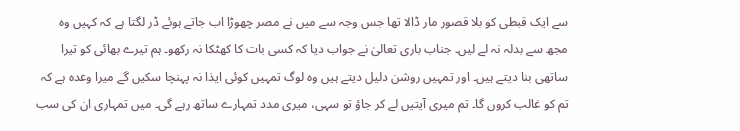سے ایک قبطی کو بلا قصور مار ڈالا تھا جس وجہ سے میں نے مصر چھوڑا اب جاتے ہوئے ڈر لگتا ہے کہ کہیں وہ مجھ سے بدلہ نہ لے لیں۔ جناب باری تعالیٰ نے جواب دیا کہ کسی بات کا کھٹکا نہ رکھو۔ ہم تیرے بھائی کو تیرا ساتھی بنا دیتے ہیں۔ اور تمہیں روشن دلیل دیتے ہیں وہ لوگ تمہیں کوئی ایذا نہ پہنچا سکیں گے میرا وعدہ ہے کہ تم کو غالب کروں گا۔ تم میری آیتیں لے کر جاؤ تو سہی، میری مدد تمہارے ساتھ رہے گی۔ میں تمہاری ان کی سب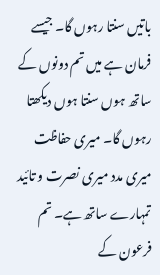باتیں سنتا رہوں گا۔ جیسے فرمان ہے میں تم دونوں کے ساتھ ہوں سنتا ہوں دیکھتا رہوں گا۔ میری حفاظت میری مدد میری نصرت و تائید تمہارے ساتھ ہے۔ تم فرعون کے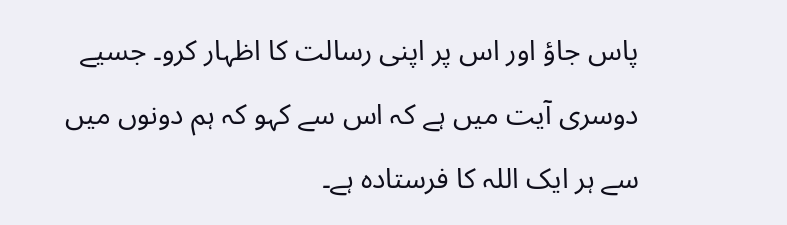پاس جاؤ اور اس پر اپنی رسالت کا اظہار کرو۔ جسیے دوسری آیت میں ہے کہ اس سے کہو کہ ہم دونوں میں سے ہر ایک اللہ کا فرستادہ ہے۔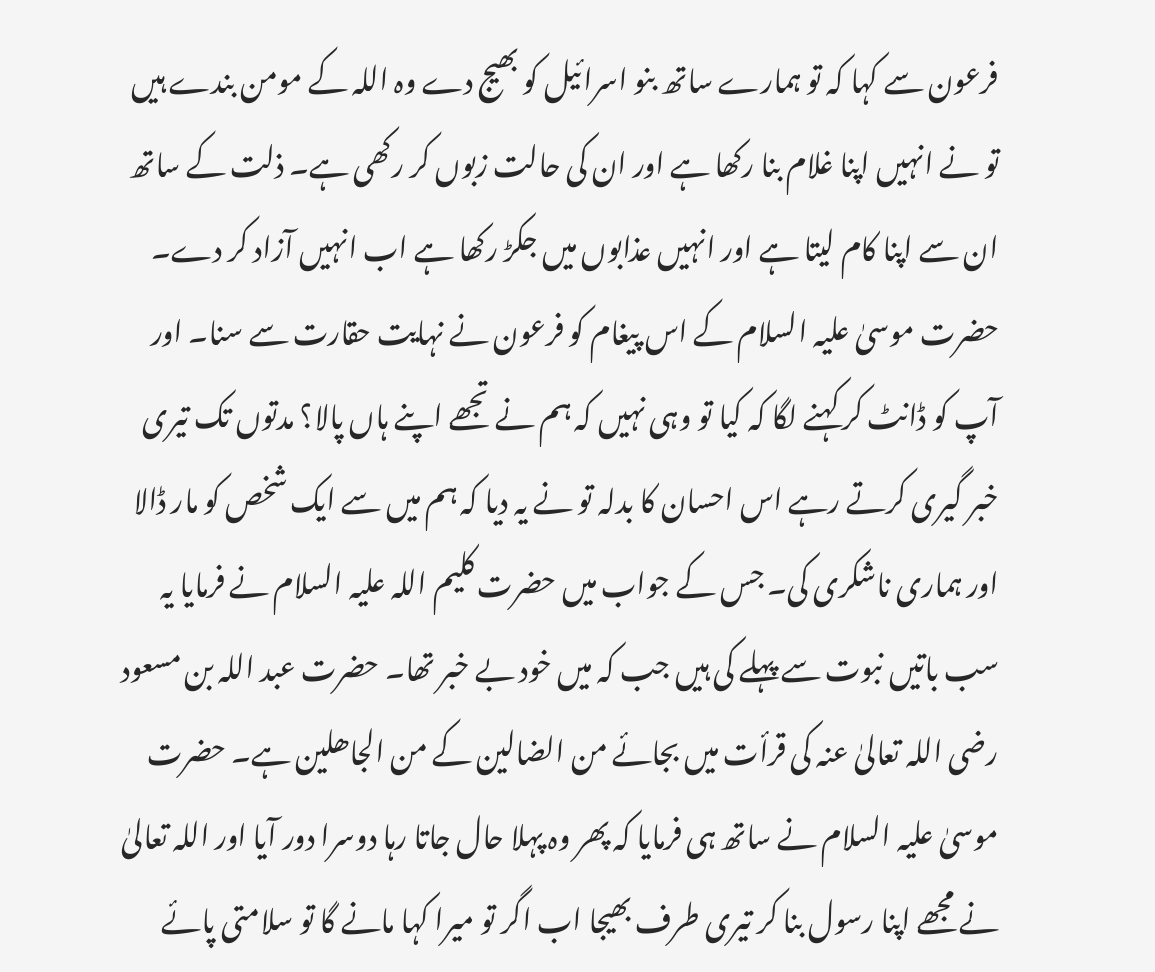فرعون سے کہا کہ تو ہمارے ساتھ بنو اسرائیل کو بھیج دے وہ اللہ کے مومن بندے ہیں تو نے انہیں اپنا غلام بنا رکھا ہے اور ان کی حالت زبوں کر رکھی ہے۔ ذلت کے ساتھ ان سے اپنا کام لیتا ہے اور انہیں عذابوں میں جکڑ رکھا ہے اب انہیں آزاد کر دے۔ حضرت موسیٰ علیہ السلام کے اس پیغام کو فرعون نے نہایت حقارت سے سنا۔ اور آپ کو ڈانٹ کر کہنے لگا کہ کیا تو وہی نہیں کہ ہم نے تجھے اپنے ہاں پالا؟ مدتوں تک تیری خبر گیری کرتے رہے اس احسان کا بدلہ تو نے یہ دیا کہ ہم میں سے ایک شخص کو مار ڈالا اور ہماری ناشکری کی۔ جس کے جواب میں حضرت کلیم اللہ علیہ السلام نے فرمایا یہ سب باتیں نبوت سے پہلے کی ہیں جب کہ میں خود بے خبر تھا۔ حضرت عبد اللہ بن مسعود رضی اللہ تعالیٰ عنہ کی قرأت میں بجائے من الضالین کے من الجاھلین ہے۔ حضرت موسیٰ علیہ السلام نے ساتھ ہی فرمایا کہ پھر وہ پہلا حال جاتا رہا دوسرا دور آیا اور اللہ تعالیٰ نے مجھے اپنا رسول بنا کر تیری طرف بھیجا اب اگر تو میرا کہا مانے گا تو سلامتی پائے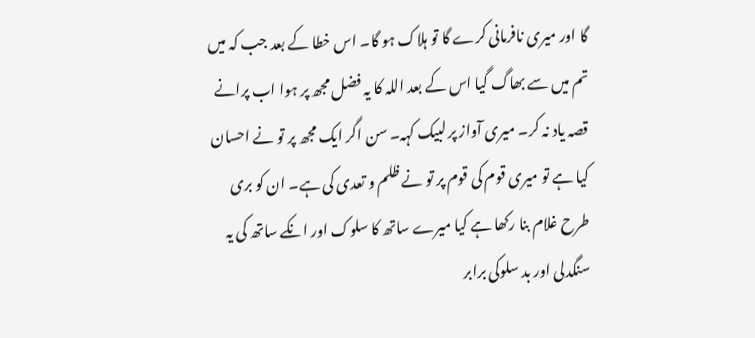گا اور میری نافرمانی کرے گا تو ہلاک ہو گا۔ اس خطا کے بعد جب کہ میں تم میں سے بھاگ گیا اس کے بعد اللہ کا یہ فضل مجھ پر ہوا اب پرانے قصہ یاد نہ کر۔ میری آواز پر لبیک کہہ۔ سن اگر ایک مجھ پر تو نے احسان کیا ہے تو میری قوم کی قوم پر تو نے ظلم و تعدی کی ہے۔ ان کو بری طرح غلام بنا رکھا ہے کیا میرے ساتھ کا سلوک اور انکے ساتھ کی یہ سنگدلی اور بد سلوکی برابر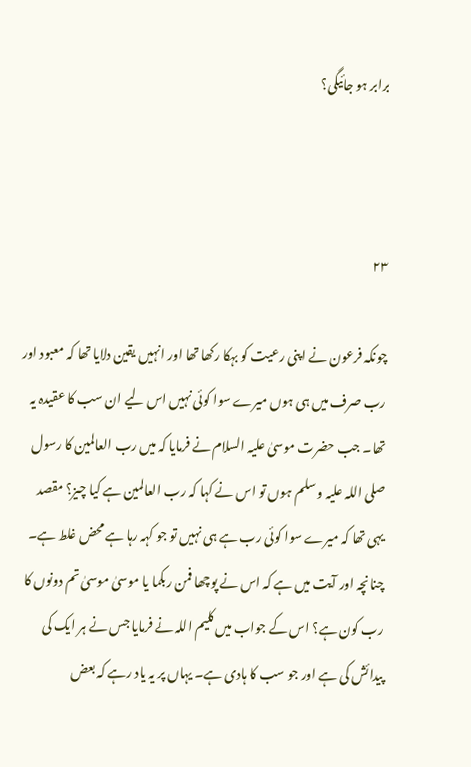برابر ہو جائیگی؟



۲۳

چونکہ فرعون نے اپنی رعیت کو بہکا رکھا تھا اور انہیں یقین دلایا تھا کہ معبود اور رب صرف میں ہی ہوں میرے سوا کوئی نہیں اس لیے ان سب کا عقیدہ یہ تھا۔ جب حضرت موسیٰ علیہ السلام نے فرمایا کہ میں رب العالمین کا رسول صلی اللہ علیہ و سلم ہوں تو اس نے کہا کہ رب العالمین ہے کیا چیز؟ مقصد یہی تھا کہ میرے سوا کوئی رب ہے ہی نہیں تو جو کہہ رہا ہے محض غلط ہے۔ چنانچہ اور آیت میں ہے کہ اس نے پوچھا فمن ربکما یا موسیٰ موسیٰ تم دونوں کا رب کون ہے؟ اس کے جواب میں کلیم اللہ نے فرمایا جس نے ہر ایک کی پیدائش کی ہے اور جو سب کا ہادی ہے۔ یہاں پر یہ یاد رہے کہ بعض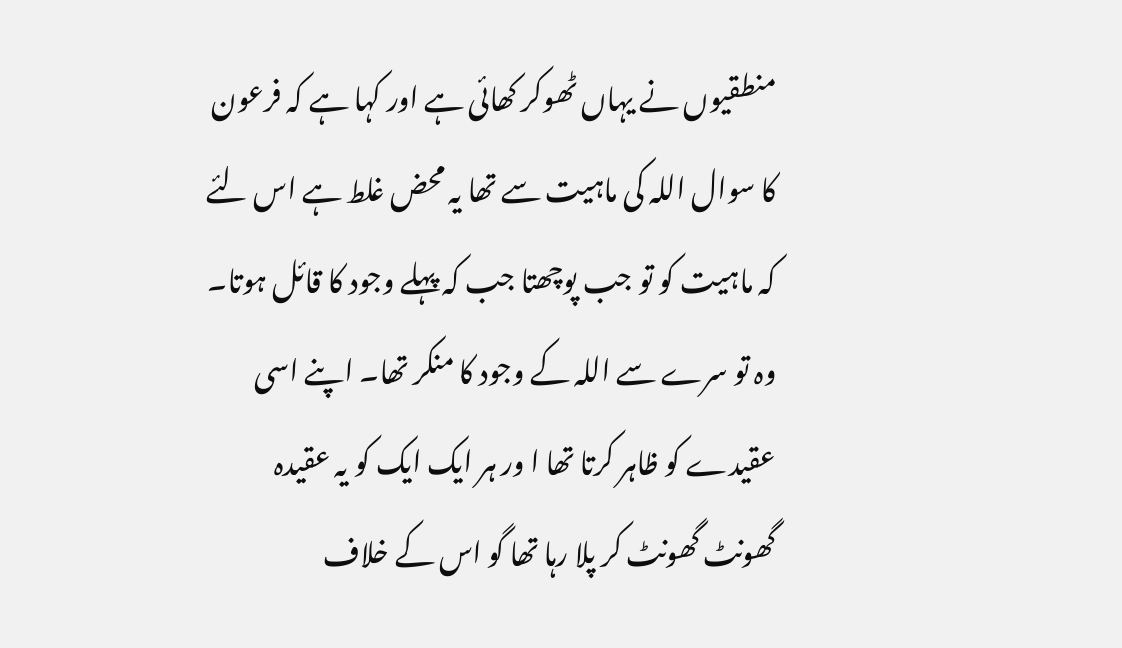منطقیوں نے یہاں ٹھوکر کھائی ہے اور کہا ہے کہ فرعون کا سوال اللہ کی ماہیت سے تھا یہ محض غلط ہے اس لئے کہ ماہیت کو تو جب پوچھتا جب کہ پہلے وجود کا قائل ہوتا۔ وہ تو سرے سے اللہ کے وجود کا منکر تھا۔ اپنے اسی عقیدے کو ظاہر کرتا تھا ا ور ہر ایک ایک کو یہ عقیدہ گھونٹ گھونٹ کر پلا رہا تھا گو اس کے خلاف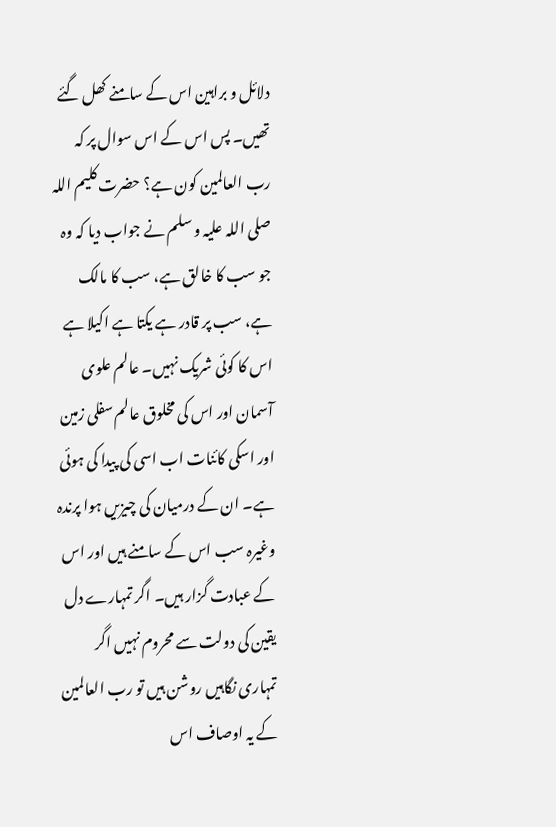دلائل و براہین اس کے سامنے کھل گئے تھیں۔ پس اس کے اس سوال پر کہ رب العالمین کون ہے؟ حضرت کلیم اللہ صلی اللہ علیہ و سلم نے جواب دیا کہ وہ جو سب کا خالق ہے، سب کا مالک ہے، سب پر قادر ہے یکتا ہے اکیلا ہے اس کا کوئی شریک نہیں۔ عالم علوی آسمان اور اس کی مخلوق عالم سفلی زمین اور اسکی کائنات اب اسی کی پیدا کی ہوئی ہے۔ ان کے درمیان کی چیزیں ہوا پرندہ وغیرہ سب اس کے سامنے ہیں اور اس کے عبادت گزار ہیں۔ اگر تمہارے دل یقین کی دولت سے محروم نہیں اگر تمہاری نگاہیں روشن ہیں تو رب العالمین کے یہ اوصاف اس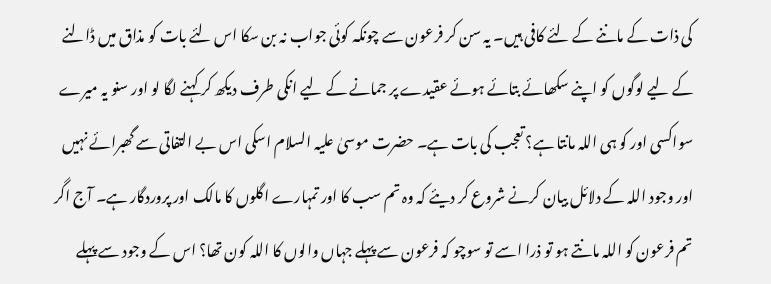کی ذات کے ماننے کے لئے کافی ہیں۔ یہ سن کر فرعون سے چونکہ کوئی جواب نہ بن سکا اس لئے بات کو مذاق میں ڈالنے کے لیے لوگوں کو اپنے سکھائے بتائے ہوئے عقیدے پر جمانے کے لیے انکی طرف دیکھ کر کہنے لگا لو اور سنو یہ میرے سواکسی اور کو ہی اللہ مانتا ہے؟ تعجب کی بات ہے۔ حضرت موسیٰ علیہ السلام اسکی اس بے التفاتی سے گھبرائے نہیں اور وجود اللہ کے دلائل بیان کرنے شروع کر دیئے کہ وہ تم سب کا اور تمہارے اگلوں کا مالک اور پروردگار ہے۔ آج اگر تم فرعون کو اللہ مانتے ہو تو ذرا اسے تو سوچو کہ فرعون سے پہلے جہاں والوں کا اللہ کون تھا؟ اس کے وجود سے پہلے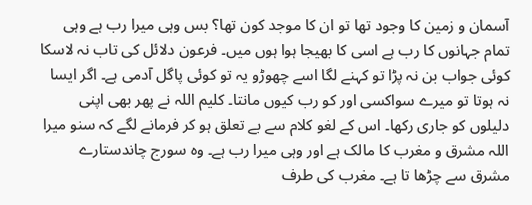آسمان و زمین کا وجود تھا تو ان کا موجد کون تھا؟ بس وہی میرا رب ہے وہی تمام جہانوں کا رب ہے اسی کا بھیجا ہوا ہوں میں۔ فرعون دلائل کی تاب نہ لاسکا کوئی جواب بن نہ پڑا تو کہنے لگا اسے چھوڑو یہ تو کوئی پاگل آدمی ہے۔ اگر ایسا نہ ہوتا تو میرے سواکسی اور کو رب کیوں مانتا۔ کلیم اللہ نے پھر بھی اپنی دلیلوں کو جاری رکھا۔ اس کے لغو کلام سے بے تعلق ہو کر فرمانے لگے کہ سنو میرا اللہ مشرق و مغرب کا مالک ہے اور وہی میرا رب ہے۔ وہ سورج چاندستارے مشرق سے چڑھا تا ہے۔ مغرب کی طرف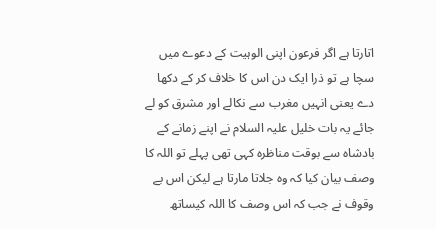اتارتا ہے اگر فرعون اپنی الوہیت کے دعوے میں سچا ہے تو ذرا ایک دن اس کا خلاف کر کے دکھا دے یعنی انہیں مغرب سے نکالے اور مشرق کو لے جائے یہ بات خلیل علیہ السلام نے اپنے زمانے کے بادشاہ سے بوقت مناظرہ کہی تھی پہلے تو اللہ کا وصف بیان کیا کہ وہ جلاتا مارتا ہے لیکن اس بے وقوف نے جب کہ اس وصف کا اللہ کیساتھ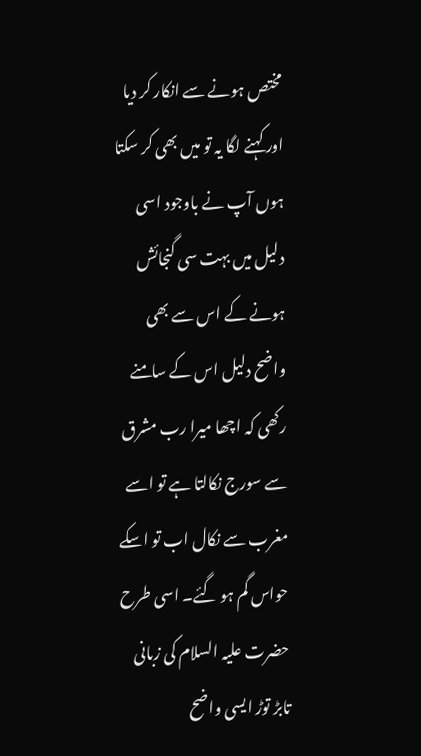مختص ہونے سے انکار کر دیا اور کہنے لگا یہ تو میں بھی کر سکتا ہوں آپ نے باوجود اسی دلیل میں بہت سی گنجائش ہونے کے اس سے بھی واضح دلیل اس کے سامنے رکھی کہ اچھا میرا رب مشرق سے سورج نکالتا ہے تو اسے مغرب سے نکال اب تو اسکے حواس گم ہو گئے۔ اسی طرح حضرت علیہ السلام کی زبانی تابڑ توڑ ایسی واضح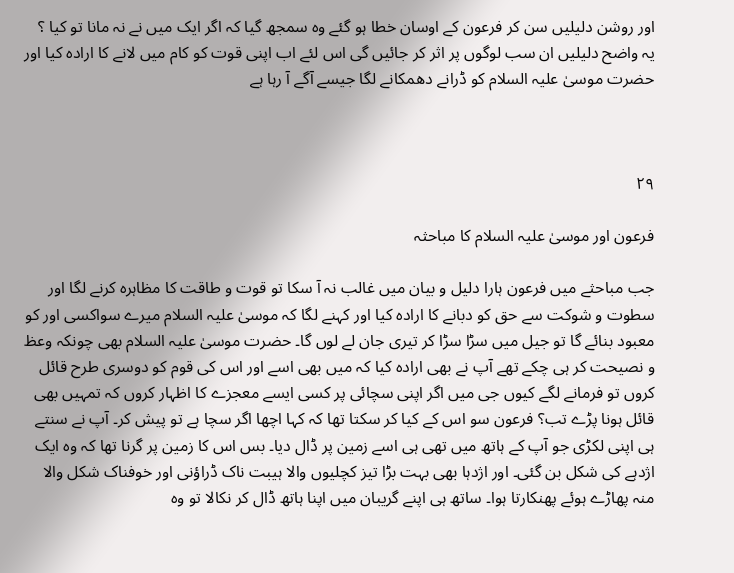اور روشن دلیلیں سن کر فرعون کے اوسان خطا ہو گئے وہ سمجھ گیا کہ اگر ایک میں نے نہ مانا تو کیا ؟ یہ واضح دلیلیں ان سب لوگوں پر اثر کر جائیں گی اس لئے اب اپنی قوت کو کام میں لانے کا ارادہ کیا اور حضرت موسیٰ علیہ السلام کو ڈرانے دھمکانے لگا جیسے آگے آ رہا ہے



۲۹

فرعون اور موسیٰ علیہ السلام کا مباحثہ

جب مباحثے میں فرعون ہارا دلیل و بیان میں غالب نہ آ سکا تو قوت و طاقت کا مظاہرہ کرنے لگا اور سطوت و شوکت سے حق کو دبانے کا ارادہ کیا اور کہنے لگا کہ موسیٰ علیہ السلام میرے سواکسی اور کو معبود بنائے گا تو جیل میں سڑا سڑا کر تیری جان لے لوں گا۔ حضرت موسیٰ علیہ السلام بھی چونکہ وعظ و نصیحت کر ہی چکے تھے آپ نے بھی ارادہ کیا کہ میں بھی اسے اور اس کی قوم کو دوسری طرح قائل کروں تو فرمانے لگے کیوں جی میں اگر اپنی سچائی پر کسی ایسے معجزے کا اظہار کروں کہ تمہیں بھی قائل ہونا پڑے تب؟ فرعون سو اس کے کیا کر سکتا تھا کہ کہا اچھا اگر سچا ہے تو پیش کر۔ آپ نے سنتے ہی اپنی لکڑی جو آپ کے ہاتھ میں تھی ہی اسے زمین پر ڈال دیا۔ بس اس کا زمین پر گرنا تھا کہ وہ ایک اژدہے کی شکل بن گئی۔ اور اژدہا بھی بہت بڑا تیز کچلیوں والا ہیبت ناک ڈراؤنی اور خوفناک شکل والا منہ پھاڑے ہوئے پھنکارتا ہوا۔ ساتھ ہی اپنے گریبان میں اپنا ہاتھ ڈال کر نکالا تو وہ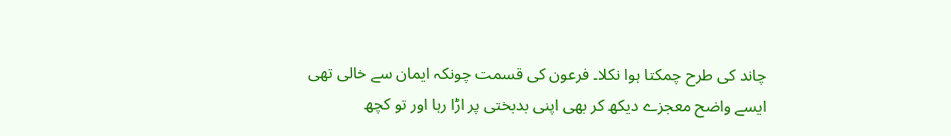چاند کی طرح چمکتا ہوا نکلا۔ فرعون کی قسمت چونکہ ایمان سے خالی تھی ایسے واضح معجزے دیکھ کر بھی اپنی بدبختی پر اڑا رہا اور تو کچھ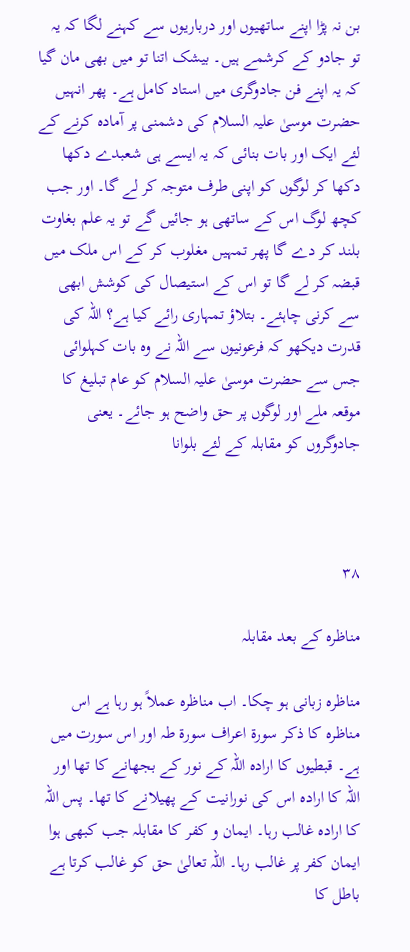بن نہ پڑا اپنے ساتھیوں اور درباریوں سے کہنے لگا کہ یہ تو جادو کے کرشمے ہیں۔ بیشک اتنا تو میں بھی مان گیا کہ یہ اپنے فن جادوگری میں استاد کامل ہے۔ پھر انہیں حضرت موسیٰ علیہ السلام کی دشمنی پر آمادہ کرنے کے لئے ایک اور بات بنائی کہ یہ ایسے ہی شعبدے دکھا دکھا کر لوگوں کو اپنی طرف متوجہ کر لے گا۔ اور جب کچھ لوگ اس کے ساتھی ہو جائیں گے تو یہ علم بغاوت بلند کر دے گا پھر تمہیں مغلوب کر کے اس ملک میں قبضہ کر لے گا تو اس کے استیصال کی کوشش ابھی سے کرنی چاہئے۔ بتلاؤ تمہاری رائے کیا ہے؟ اللہ کی قدرت دیکھو کہ فرعونیوں سے اللہ نے وہ بات کہلوائی جس سے حضرت موسیٰ علیہ السلام کو عام تبلیغ کا موقعہ ملے اور لوگوں پر حق واضح ہو جائے۔ یعنی جادوگروں کو مقابلہ کے لئے بلوانا



۳۸

مناظرہ کے بعد مقابلہ

مناظرہ زبانی ہو چکا۔ اب مناظرہ عملاً ہو رہا ہے اس مناظرہ کا ذکر سورۃ اعراف سورۃ طہ اور اس سورت میں ہے۔ قبطیوں کا ارادہ اللہ کے نور کے بجھانے کا تھا اور اللہ کا ارادہ اس کی نورانیت کے پھیلانے کا تھا۔ پس اللہ کا ارادہ غالب رہا۔ ایمان و کفر کا مقابلہ جب کبھی ہوا ایمان کفر پر غالب رہا۔ اللہ تعالیٰ حق کو غالب کرتا ہے باطل کا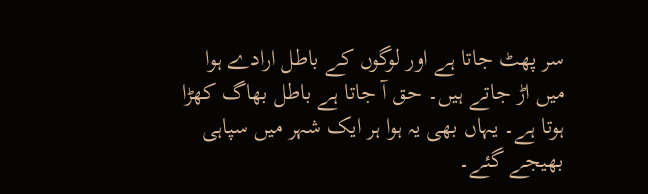سر پھٹ جاتا ہے اور لوگوں کے باطل ارادے ہوا میں اڑ جاتے ہیں۔ حق آ جاتا ہے باطل بھاگ کھڑا ہوتا ہے۔ یہاں بھی یہ ہوا ہر ایک شہر میں سپاہی بھیجے گئے۔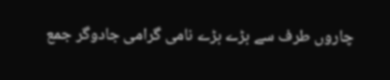چاروں طرف سے بڑے بڑے نامی گرامی جادوگر جمع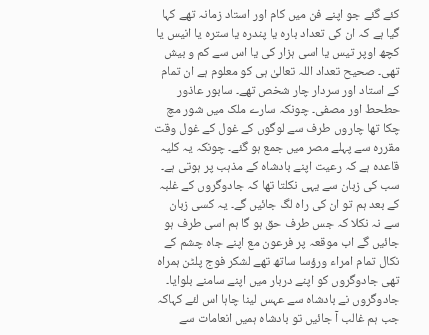کئے گئے جو اپنے فن میں کام اور استاد زمانہ تھے کہا گیا ہے کہ ان کی تعداد بارہ یا پندرہ یا سترہ یا انیس یا کچھ اوپر تیس یا اسی ہزار کی یا اس سے کم و بیش تھی۔ صحیح تعداد اللہ تعالیٰ ہی کو معلوم ہے ان تمام کے استاد اور سردار چار شخص تھے۔ سابور عاذور حطحط اور مصفی۔ چونکہ سارے ملک میں شور مچ چکا تھا چاروں طرف سے لوگوں کے غول کے غول وقت مقررہ سے پہلے مصر میں جمع ہو گئے۔ چونکہ یہ کلیہ قاعدہ ہے کہ رعیت اپنے بادشاہ کے مذہب پر ہوتی ہے۔ سب کی زبان سے یہی نکلتا تھا کہ جادوگروں کے غلبہ کے بعد ہم تو ان کی راہ لگ جائیں گے۔ یہ کسی زبان سے نہ نکلا کہ جس طرف حق ہو گا ہم اسی طرف ہو جائیں گے اب موقعہ پر فرعون مع اپنے جاہ چشم کے نکال تمام امراء ورؤسا ساتھ تھے لشکر فوج پلٹن ہمراہ تھی جادوگروں کو اپنے دربار میں اپنے سامنے بلوایا۔ جادوگروں نے بادشاہ سے عہس لینا چاہا اس لئے کہاکہ جب ہم غالب آ جائیں تو بادشاہ ہمیں انعامات سے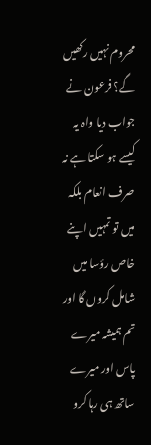محروم نہیں رکھیں گے؟ فرعون نے جواب دیا واہ یہ کیسے ہو سکتا ہے نہ صرف انعام بلکہ میں تو تمہیں اپنے خاص رؤسا میں شامل کروں گا اور تم ہمیشہ میرے پاس اور میرے ساتھ ہی رہا کرو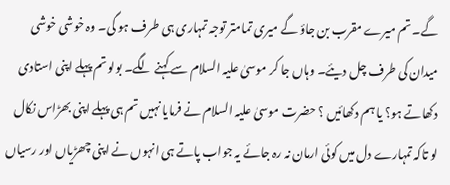گے۔ تم میرے مقرب بن جاؤ گے میری تمامتر توجہ تمہاری ہی طرف ہو گی۔ وہ خوشی خوشی میدان کی طرف چل دیئے۔ وہاں جا کر موسیٰ علیہ السلام سے کہنے لگے۔ بولو تم پہلے اپنی استادی دکھاتے ہو؟ یا ہم دکھائیں ؟ حضرت موسیٰ علیہ السلام نے فرمایا نہیں تم ہی پہلے اپنی بھڑاس نکال لو تاکہ تمہارے دل میں کوئی ارمان نہ رہ جائے یہ جواب پاتے ہی انہوں نے اپنی چھڑیاں اور رسیاں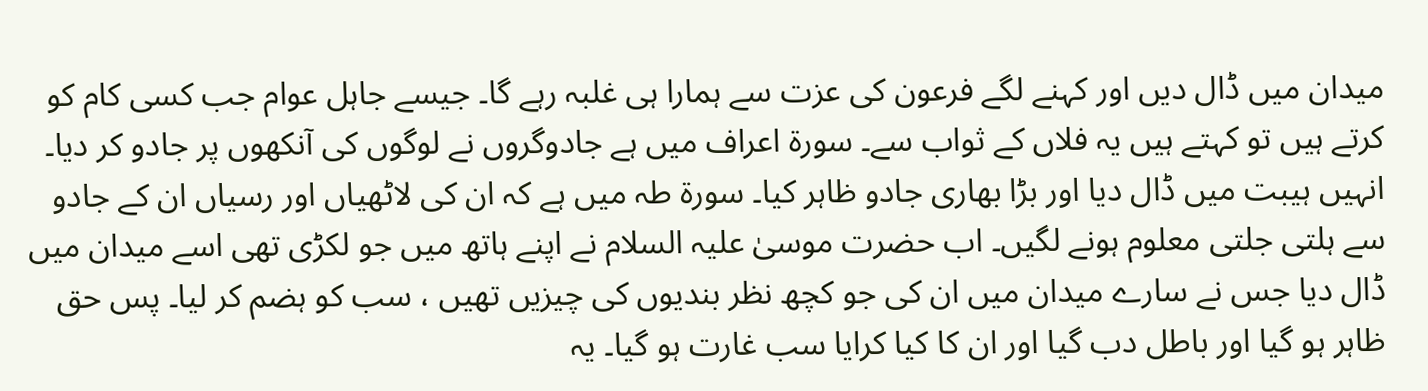میدان میں ڈال دیں اور کہنے لگے فرعون کی عزت سے ہمارا ہی غلبہ رہے گا۔ جیسے جاہل عوام جب کسی کام کو کرتے ہیں تو کہتے ہیں یہ فلاں کے ثواب سے۔ سورۃ اعراف میں ہے جادوگروں نے لوگوں کی آنکھوں پر جادو کر دیا۔ انہیں ہیبت میں ڈال دیا اور بڑا بھاری جادو ظاہر کیا۔ سورۃ طہ میں ہے کہ ان کی لاٹھیاں اور رسیاں ان کے جادو سے ہلتی جلتی معلوم ہونے لگیں۔ اب حضرت موسیٰ علیہ السلام نے اپنے ہاتھ میں جو لکڑی تھی اسے میدان میں ڈال دیا جس نے سارے میدان میں ان کی جو کچھ نظر بندیوں کی چیزیں تھیں ، سب کو ہضم کر لیا۔ پس حق ظاہر ہو گیا اور باطل دب گیا اور ان کا کیا کرایا سب غارت ہو گیا۔ یہ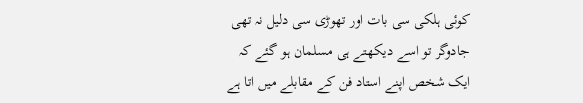کوئی ہلکی سی بات اور تھوڑی سی دلیل نہ تھی جادوگر تو اسے دیکھتے ہی مسلمان ہو گئے کہ ایک شخص اپنے استاد فن کے مقابلے میں اتا ہے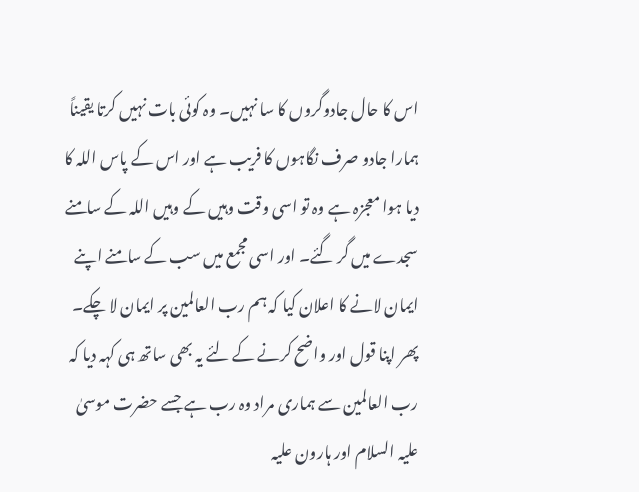اس کا حال جادوگروں کا سا نہیں۔ وہ کوئی بات نہیں کرتا یقیناً ہمارا جادو صرف نگاہوں کا فریب ہے اور اس کے پاس اللہ کا دیا ہوا معجزہ ہے وہ تو اسی وقت وہیں کے وہیں اللہ کے سامنے سجدے میں گر گئے۔ اور اسی مجمع میں سب کے سامنے اپنے ایمان لانے کا اعلان کیا کہ ہم رب العالمین پر ایمان لا چکے۔ پھر اپنا قول اور واضح کرنے کے لئے یہ بھی ساتھ ہی کہہ دیا کہ رب العالمین سے ہماری مراد وہ رب ہے جسے حضرت موسیٰ علیہ السلام اور ہارون علیہ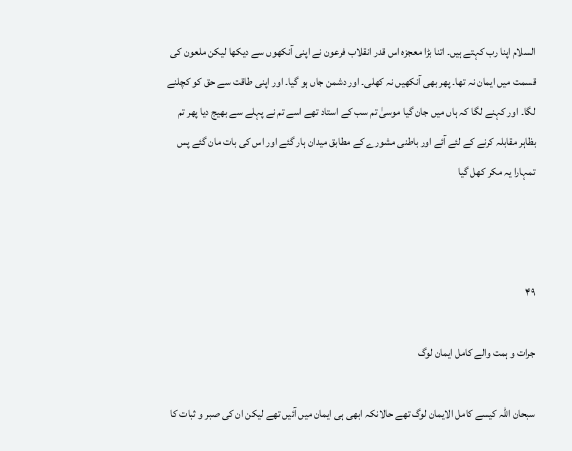السلام اپنا رب کہتے ہیں۔ اتنا بڑا معجزہ اس قدر انقلاب فرعون نے اپنی آنکھوں سے دیکھا لیکن ملعون کی قسمت میں ایمان نہ تھا۔ پھر بھی آنکھیں نہ کھلی۔ اور دشمن جاں ہو گیا۔ اور اپنی طاقت سے حق کو کچلنے لگا۔ اور کہنے لگا کہ ہاں میں جان گیا موسیٰ تم سب کے استاد تھے اسے تم نے پہلے سے بھیج دیا پھر تم بظاہر مقابلہ کرنے کے لئے آئے اور باطنی مشورے کے مطابق میدان ہار گئے اور اس کی بات مان گئے پس تمہارا یہ مکر کھل گیا



۴۹

جرات و ہمت والے کامل ایمان لوگ

سبحان اللہ کیسے کامل الایمان لوگ تھے حالانکہ ابھی ہی ایمان میں آئیں تھے لیکن ان کی صبر و ثبات کا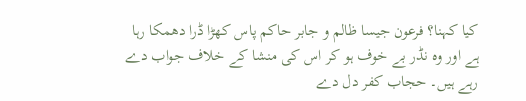کیا کہنا؟ فرعون جیسا ظالم و جابر حاکم پاس کھڑا ڈرا دھمکا رہا ہے اور وہ نڈر بے خوف ہو کر اس کی منشا کے خلاف جواب دے رہے ہیں۔ حجاب کفر دل دے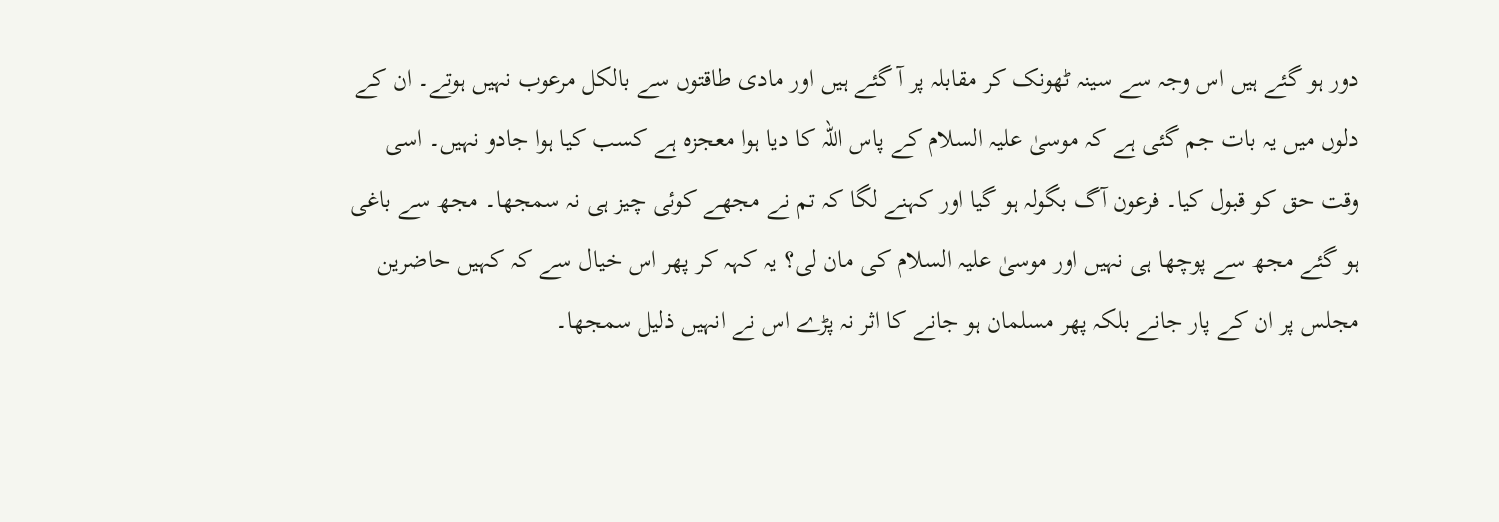دور ہو گئے ہیں اس وجہ سے سینہ ٹھونک کر مقابلہ پر آ گئے ہیں اور مادی طاقتوں سے بالکل مرعوب نہیں ہوتے۔ ان کے دلوں میں یہ بات جم گئی ہے کہ موسیٰ علیہ السلام کے پاس اللہ کا دیا ہوا معجزہ ہے کسب کیا ہوا جادو نہیں۔ اسی وقت حق کو قبول کیا۔ فرعون آگ بگولہ ہو گیا اور کہنے لگا کہ تم نے مجھے کوئی چیز ہی نہ سمجھا۔ مجھ سے باغی ہو گئے مجھ سے پوچھا ہی نہیں اور موسیٰ علیہ السلام کی مان لی؟ یہ کہہ کر پھر اس خیال سے کہ کہیں حاضرین مجلس پر ان کے پار جانے بلکہ پھر مسلمان ہو جانے کا اثر نہ پڑے اس نے انہیں ذلیل سمجھا۔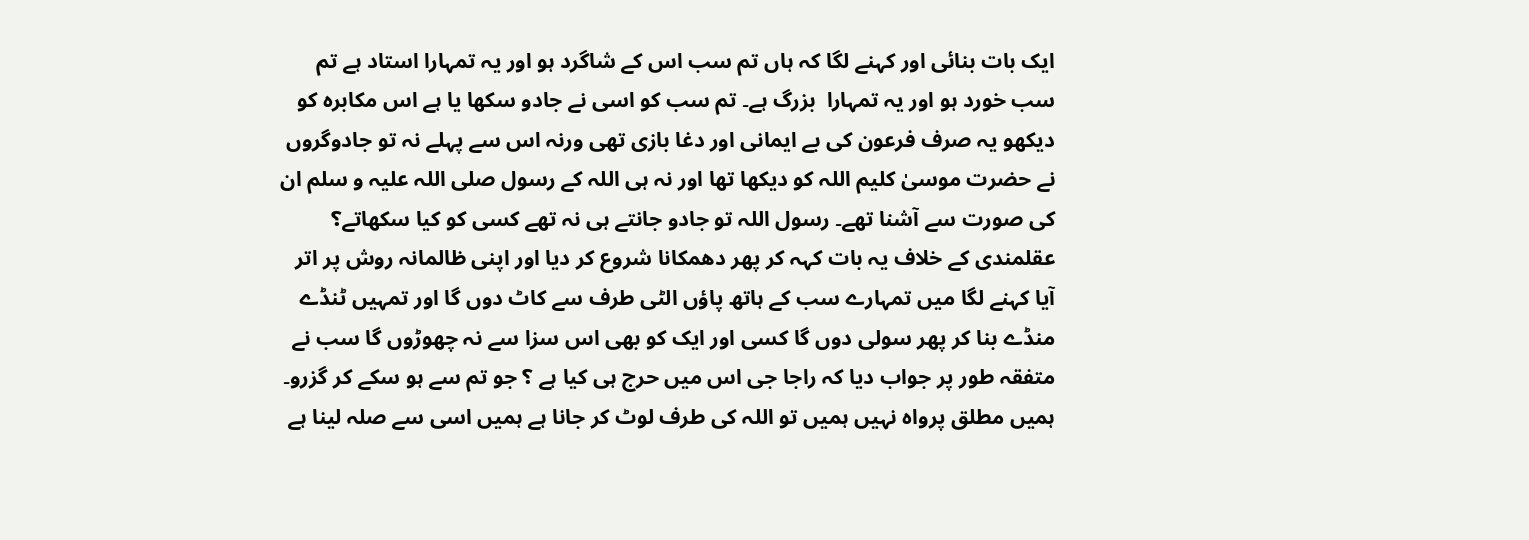ایک بات بنائی اور کہنے لگا کہ ہاں تم سب اس کے شاگرد ہو اور یہ تمہارا استاد ہے تم سب خورد ہو اور یہ تمہارا  بزرگ ہے۔ تم سب کو اسی نے جادو سکھا یا ہے اس مکابرہ کو دیکھو یہ صرف فرعون کی بے ایمانی اور دغا بازی تھی ورنہ اس سے پہلے نہ تو جادوگروں نے حضرت موسیٰ کلیم اللہ کو دیکھا تھا اور نہ ہی اللہ کے رسول صلی اللہ علیہ و سلم ان کی صورت سے آشنا تھے۔ رسول اللہ تو جادو جانتے ہی نہ تھے کسی کو کیا سکھاتے؟ عقلمندی کے خلاف یہ بات کہہ کر پھر دھمکانا شروع کر دیا اور اپنی ظالمانہ روش پر اتر آیا کہنے لگا میں تمہارے سب کے ہاتھ پاؤں الٹی طرف سے کاٹ دوں گا اور تمہیں ٹنڈے منڈے بنا کر پھر سولی دوں گا کسی اور ایک کو بھی اس سزا سے نہ چھوڑوں گا سب نے متفقہ طور پر جواب دیا کہ راجا جی اس میں حرج ہی کیا ہے ؟ جو تم سے ہو سکے کر گزرو۔ ہمیں مطلق پرواہ نہیں ہمیں تو اللہ کی طرف لوٹ کر جانا ہے ہمیں اسی سے صلہ لینا ہے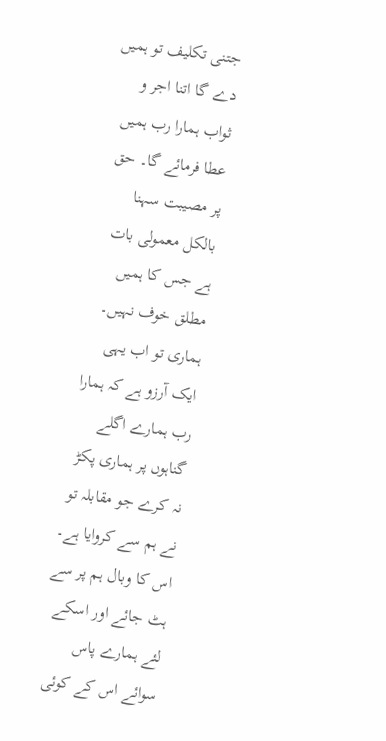جتنی تکلیف تو ہمیں دے گا اتنا اجر و ثواب ہمارا رب ہمیں عطا فرمائے گا۔ حق پر مصیبت سہنا بالکل معمولی بات ہے جس کا ہمیں مطلق خوف نہیں۔ ہماری تو اب یہی ایک آرزو ہے کہ ہمارا رب ہمارے اگلے گناہوں پر ہماری پکڑ نہ کرے جو مقابلہ تو نے ہم سے کروایا ہے۔ اس کا وبال ہم پر سے ہٹ جائے اور اسکے لئے ہمارے پاس سوائے اس کے کوئی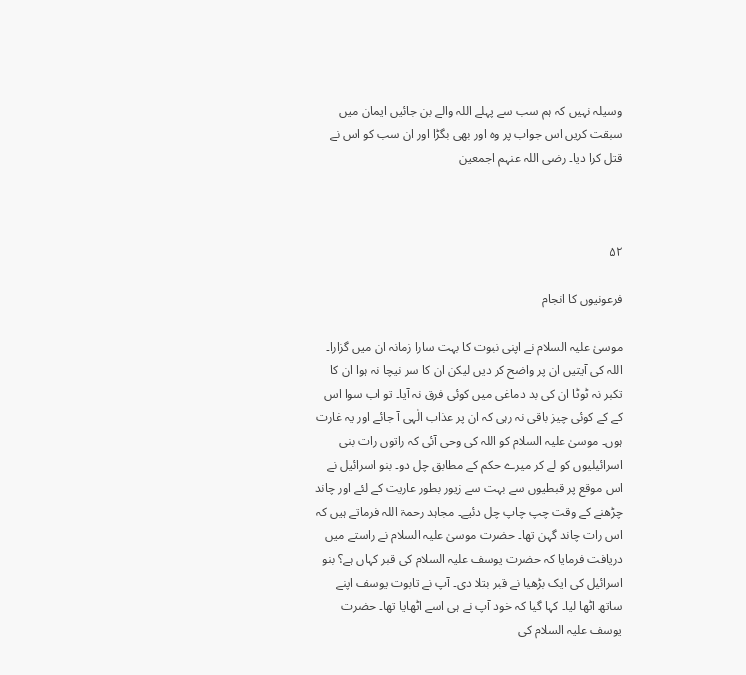وسیلہ نہیں کہ ہم سب سے پہلے اللہ والے بن جائیں ایمان میں سبقت کریں اس جواب پر وہ اور بھی بگڑا اور ان سب کو اس نے قتل کرا دیا۔ رضی اللہ عنہم اجمعین



۵۲

فرعونیوں کا انجام

موسیٰ علیہ السلام نے اپنی نبوت کا بہت سارا زمانہ ان میں گزارا۔ اللہ کی آیتیں ان پر واضح کر دیں لیکن ان کا سر نیچا نہ ہوا ان کا تکبر نہ ٹوٹا ان کی بد دماغی میں کوئی فرق نہ آیا۔ تو اب سوا اس کے کے کوئی چیز باقی نہ رہی کہ ان پر عذاب الٰہی آ جائے اور یہ غارت ہوں۔ موسیٰ علیہ السلام کو اللہ کی وحی آئی کہ راتوں رات بنی اسرائیلیوں کو لے کر میرے حکم کے مطابق چل دو۔ بنو اسرائیل نے اس موقع پر قبطیوں سے بہت سے زیور بطور عاریت کے لئے اور چاند چڑھنے کے وقت چپ چاپ چل دئیے۔ مجاہد رحمۃ اللہ فرماتے ہیں کہ اس رات چاند گہن تھا۔ حضرت موسیٰ علیہ السلام نے راستے میں دریافت فرمایا کہ حضرت یوسف علیہ السلام کی قبر کہاں ہے؟ بنو اسرائیل کی ایک بڑھیا نے قبر بتلا دی۔ آپ نے تابوت یوسف اپنے ساتھ اٹھا لیا۔ کہا گیا کہ خود آپ نے ہی اسے اٹھایا تھا۔ حضرت یوسف علیہ السلام کی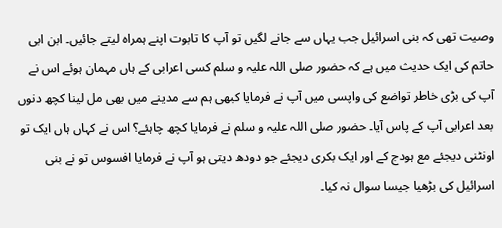وصیت تھی کہ بنی اسرائیل جب یہاں سے جانے لگیں تو آپ کا تابوت اپنے ہمراہ لیتے جائیں۔ ابن ابی حاتم کی ایک حدیث میں ہے کہ حضور صلی اللہ علیہ و سلم کسی اعرابی کے ہاں مہمان ہوئے اس نے آپ کی بڑی خاطر تواضع کی واپسی میں آپ نے فرمایا کبھی ہم سے مدینے میں بھی مل لینا کچھ دنوں بعد اعرابی آپ کے پاس آیا۔ حضور صلی اللہ علیہ و سلم نے فرمایا کچھ چاہئے؟ اس نے کہاں ہاں ایک تو اونٹنی دیجئے مع ہودج کے اور ایک بکری دیجئے جو دودھ دیتی ہو آپ نے فرمایا افسوس تو نے بنی اسرائیل کی بڑھیا جیسا سوال نہ کیا۔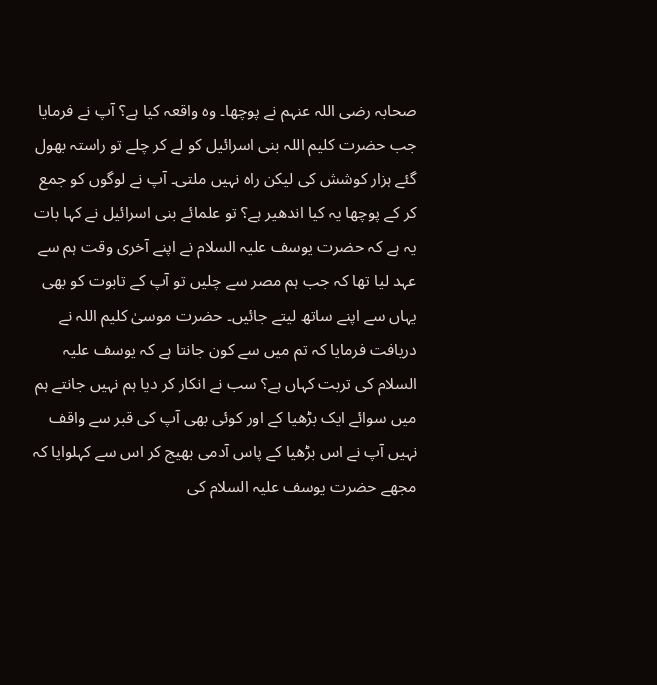صحابہ رضی اللہ عنہم نے پوچھا۔ وہ واقعہ کیا ہے؟ آپ نے فرمایا جب حضرت کلیم اللہ بنی اسرائیل کو لے کر چلے تو راستہ بھول گئے ہزار کوشش کی لیکن راہ نہیں ملتی۔ آپ نے لوگوں کو جمع کر کے پوچھا یہ کیا اندھیر ہے؟ تو علمائے بنی اسرائیل نے کہا بات یہ ہے کہ حضرت یوسف علیہ السلام نے اپنے آخری وقت ہم سے عہد لیا تھا کہ جب ہم مصر سے چلیں تو آپ کے تابوت کو بھی یہاں سے اپنے ساتھ لیتے جائیں۔ حضرت موسیٰ کلیم اللہ نے دریافت فرمایا کہ تم میں سے کون جانتا ہے کہ یوسف علیہ السلام کی تربت کہاں ہے؟ سب نے انکار کر دیا ہم نہیں جانتے ہم میں سوائے ایک بڑھیا کے اور کوئی بھی آپ کی قبر سے واقف نہیں آپ نے اس بڑھیا کے پاس آدمی بھیج کر اس سے کہلوایا کہ مجھے حضرت یوسف علیہ السلام کی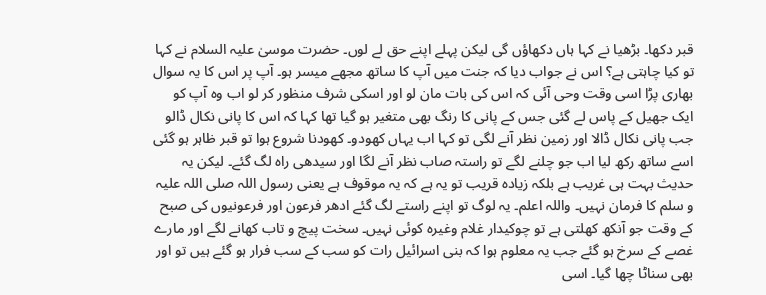قبر دکھا۔ بڑھیا نے کہا ہاں دکھاؤں گی لیکن پہلے اپنے حق لے لوں۔ حضرت موسیٰ علیہ السلام نے کہا تو کیا چاہتی ہے؟ اس نے جواب دیا کہ جنت میں آپ کا ساتھ مجھے میسر ہو۔ آپ پر اس کا یہ سوال بھاری پڑا اسی وقت وحی آئی کہ اس کی بات مان لو اور اسکی شرف منظور کر لو اب وہ آپ کو ایک جھیل کے پاس لے گئی جس کے پانی کا رنگ بھی متغیر ہو گیا تھا کہا کہ اس کا پانی نکال ڈالو جب پانی نکال ڈالا اور زمین نظر آنے لگی تو کہا اب یہاں کھودو۔ کھودنا شروع ہوا تو قبر ظاہر ہو گئی اسے ساتھ رکھ لیا اب جو چلنے لگے تو راستہ صاب نظر آنے لگا اور سیدھی راہ لگ گئے۔ لیکن یہ حدیث بہت ہی غریب ہے بلکہ زیادہ قریب تو یہ ہے کہ یہ موقوف ہے یعنی رسول اللہ صلی اللہ علیہ و سلم کا فرمان نہیں۔ واللہ اعلم۔ یہ لوگ تو اپنے راستے لگ گئے ادھر فرعون اور فرعونیوں کی صبح کے وقت جو آنکھ کھلتی ہے تو چوکیدار غلام وغیرہ کوئی نہیں۔ سخت پیچ و تاب کھانے لگے اور مارے غصے کے سرخ ہو گئے جب یہ معلوم ہوا کہ بنی اسرائیل رات کو سب کے سب فرار ہو گئے ہیں تو اور بھی سناٹا چھا گیا۔ اسی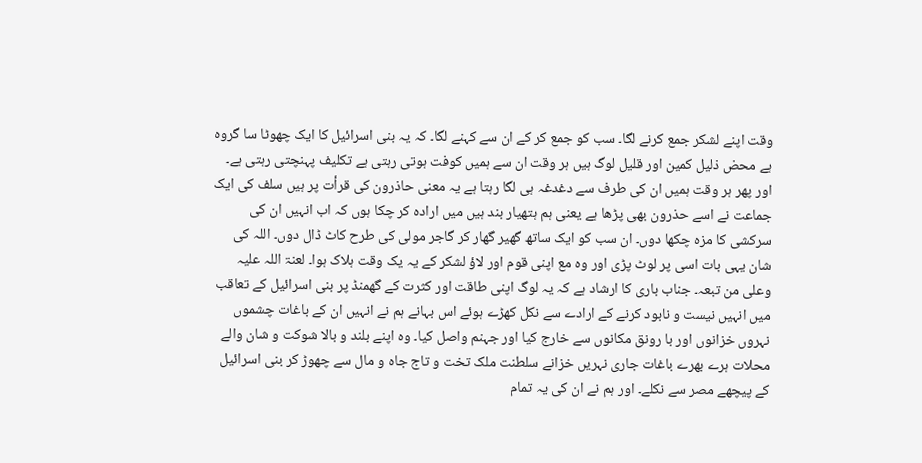وقت اپنے لشکر جمع کرنے لگا۔ سب کو جمع کر کے ان سے کہنے لگا۔ کہ یہ بنی اسرائیل کا ایک چھوٹا سا گروہ ہے محض ذلیل کمین اور قلیل لوگ ہیں ہر وقت ان سے ہمیں کوفت ہوتی رہتی ہے تکلیف پہنچتی رہتی ہے۔ اور پھر ہر وقت ہمیں ان کی طرف سے دغدغہ ہی لگا رہتا ہے یہ معنی حاذرون کی قرأت پر ہیں سلف کی ایک جماعت نے اسے حذرون بھی پڑھا ہے یعنی ہم ہتھیار بند ہیں میں ارادہ کر چکا ہوں کہ اب انہیں ان کی سرکشی کا مزہ چکھا دوں۔ ان سب کو ایک ساتھ گھیر گھار کر گاجر مولی کی طرح کاٹ ڈال دوں۔ اللہ کی شان یہی بات اسی پر لوٹ پڑی اور وہ مع اپنی قوم اور لاؤ لشکر کے یہ یک وقت ہلاک ہوا۔ لعنۃ اللہ علیہ وعلی من تبعہ۔ جناب باری کا ارشاد ہے کہ یہ لوگ اپنی طاقت اور کثرت کے گھمنڈ پر بنی اسرائیل کے تعاقب میں انہیں نیست و نابود کرنے کے ارادے سے نکل کھڑے ہوئے اس بہانے ہم نے انہیں ان کے باغات چشموں نہروں خزانوں اور با رونق مکانوں سے خارج کیا اور جہنم واصل کیا۔ وہ اپنے بلند و بالا شوکت و شان والے محلات ہرے بھرے باغات جاری نہریں خزانے سلطنت ملک تخت و تاج جاہ و مال سے چھوڑ کر بنی اسرائیل کے پیچھے مصر سے نکلے۔ اور ہم نے ان کی یہ تمام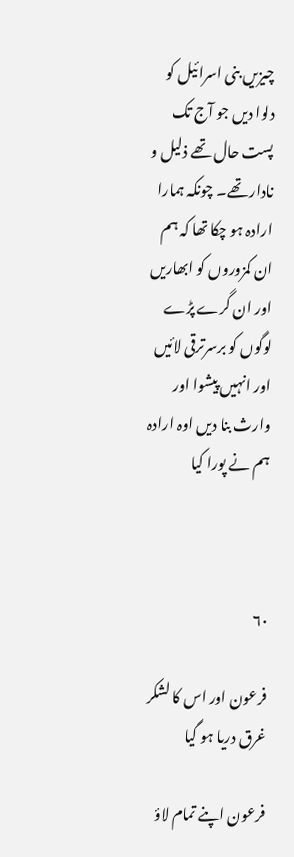چیزیں بنی اسرائیل کو دلوا دیں جو آج تک پست حال تھے ذلیل و نادار تھے۔ چونکہ ہمارا ارادہ ہو چکا تھا کہ ہم ان کمزوروں کو ابھاریں اور ان گرے پڑے لوگوں کو برسرترقی لائیں اور انہیں پیشوا اور وارث بنا دیں اوہ ارادہ ہم نے پورا کیا



۶۰

فرعون اور اس کا لشکر غرق دریا ہو گیا

فرعون اپنے تمام لاؤ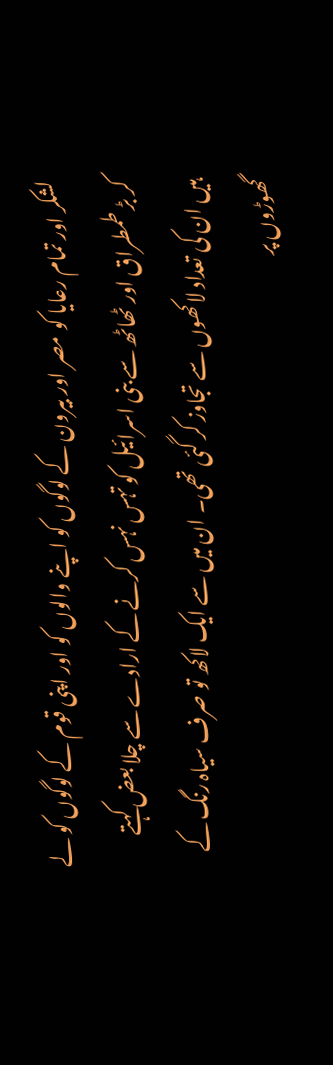لشکر اور تمام رعایا کو مصر اور بیرون کے لوگوں کو اپنے والوں کو اور اپنی قوم کے لوگوں کو لے کر بڑ طمطراق اور ٹھاٹھ سے بنی اسرائیل کو تہس نہس کرنے کے ارادے سے چلا بعض کہتے ہیں ان کی تعداد لاکھوں سے تجاوز کر گئی تھی۔ ان میں سے ایک لاکھ تو صرف سیاہ رنگ کے گھوڑوں پر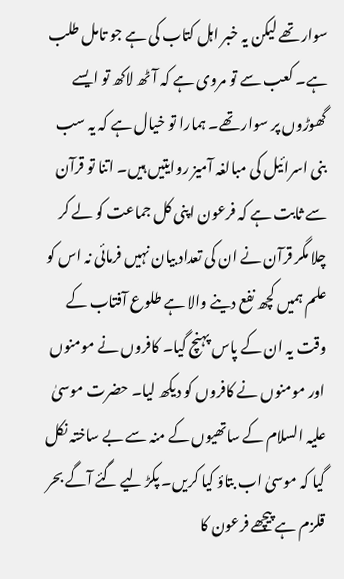سوار تھے لیکن یہ خبر اہل کتاب کی ہے جو تامل طلب ہے۔ کعب سے تو مروی ہے کہ آٹھ لاکھ تو ایسے گھوڑوں پر سوار تھے۔ ہمارا تو خیال ہے کہ یہ سب بنی اسرائیل کی مبالغہ آمیز روایتیں ہیں۔ اتنا تو قرآن سے ثابت ہے کہ فرعون اپنی کل جماعت کو لے کر چلا مگر قرآن نے ان کی تعداد بیان نہیں فرمائی نہ اس کو علم ہمیں کچھ نفع دینے والا ہے طلوع آفتاب کے وقت یہ ان کے پاس پہنچ گیا۔ کافروں نے مومنوں اور مومنوں نے کافروں کو دیکھ لیا۔ حضرت موسیٰ علیہ السلام کے ساتھیوں کے منہ سے بے ساختہ نکل گیا کہ موسیٰ اب بتاؤ کیا کریں۔ پکڑ لیے گئے آگے بحر قلزم ہے پیچھے فرعون کا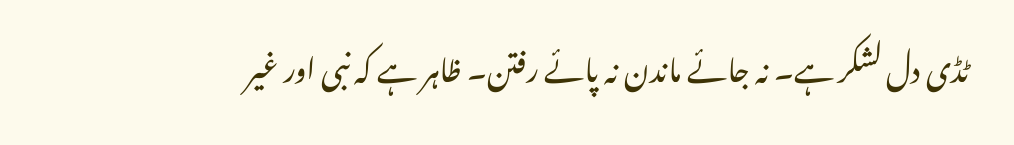ٹڈی دل لشکر ہے۔ نہ جائے ماندن نہ پائے رفتن۔ ظاہر ہے کہ نبی اور غیر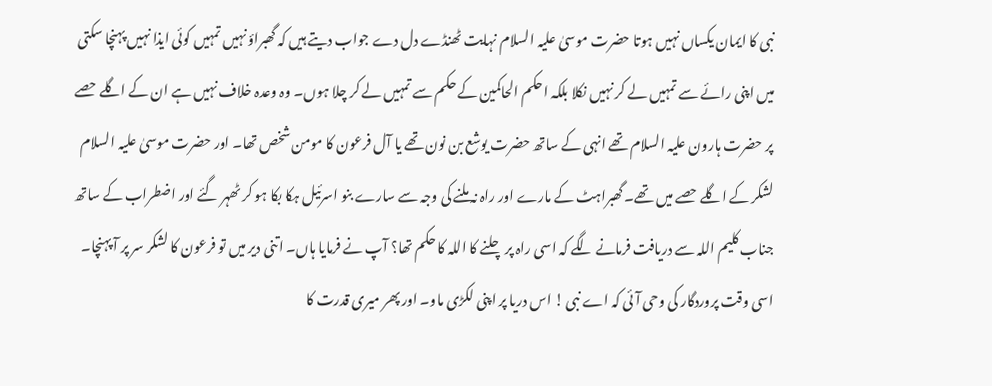نبی کا ایمان یکساں نہیں ہوتا حضرت موسیٰ علیہ السلام نہایت ٹھنڈے دل دے جواب دیتے ہیں کہ گھبراؤ نہیں تمہیں کوئی ایذا نہیں پہنچا سکتی میں اپنی رائے سے تمہیں لے کر نہیں نکلا بلکہ احکم الحاکمین کے حکم سے تمہیں لے کر چلا ہوں۔ وہ وعدہ خلاف نہیں ہے ان کے اگلے حصے پر حضرت ہارون علیہ السلام تھے انہی کے ساتھ حضرت یوشع بن نون تھے یا آل فرعون کا مومن شخص تھا۔ اور حضرت موسیٰ علیہ السلام لشکر کے اگلے حصے میں تھے۔ گھبراہٹ کے مارے اور راہ نہ ملنے کی وجہ سے سارے بنو اسرئیل ہکا بکا ہو کر ٹھہر گئے اور اضطراب کے ساتھ جناب کلیم اللہ سے دریافت فرمانے لگے کہ اسی راہ پر چلنے کا اللہ کا حکم تھا؟ آپ نے فرمایا ہاں۔ اتنی دیر میں تو فرعون کا لشکر سر پر آ پہنچا۔ اسی وقت پروردگار کی وحی آئی کہ اے نبی ! اس دریا پر اپنی لکڑی ماو۔ اور پھر میری قدرت کا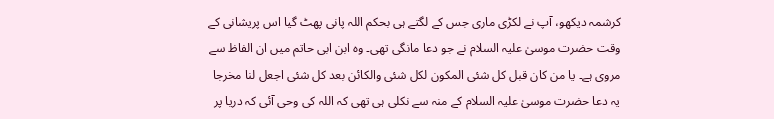کرشمہ دیکھو، آپ نے لکڑی ماری جس کے لگتے ہی بحکم اللہ پانی پھٹ گیا اس پریشانی کے وقت حضرت موسیٰ علیہ السلام نے جو دعا مانگی تھی۔ وہ ابن ابی حاتم میں ان الفاظ سے مروی ہے۔ یا من کان قبل کل شئی المکون لکل شئی والکائن بعد کل شئی اجعل لنا مخرجا یہ دعا حضرت موسیٰ علیہ السلام کے منہ سے نکلی ہی تھی کہ اللہ کی وحی آئی کہ دریا پر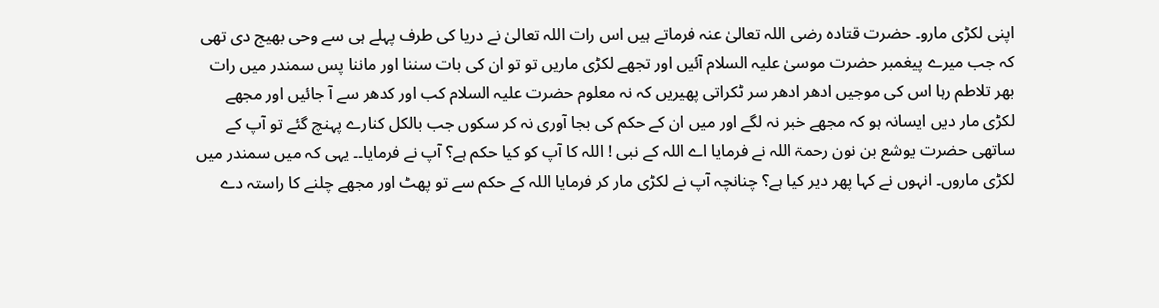اپنی لکڑی مارو۔ حضرت قتادہ رضی اللہ تعالیٰ عنہ فرماتے ہیں اس رات اللہ تعالیٰ نے دریا کی طرف پہلے ہی سے وحی بھیج دی تھی کہ جب میرے پیغمبر حضرت موسیٰ علیہ السلام آئیں اور تجھے لکڑی ماریں تو تو ان کی بات سننا اور ماننا پس سمندر میں رات بھر تلاطم رہا اس کی موجیں ادھر ادھر سر ٹکراتی پھیریں کہ نہ معلوم حضرت علیہ السلام کب اور کدھر سے آ جائیں اور مجھے لکڑی مار دیں ایسانہ ہو کہ مجھے خبر نہ لگے اور میں ان کے حکم کی بجا آوری نہ کر سکوں جب بالکل کنارے پہنچ گئے تو آپ کے ساتھی حضرت یوشع بن نون رحمۃ اللہ نے فرمایا اے اللہ کے نبی ! اللہ کا آپ کو کیا حکم ہے؟ آپ نے فرمایا۔۔ یہی کہ میں سمندر میں لکڑی ماروں۔ انہوں نے کہا پھر دیر کیا ہے؟ چنانچہ آپ نے لکڑی مار کر فرمایا اللہ کے حکم سے تو پھٹ اور مجھے چلنے کا راستہ دے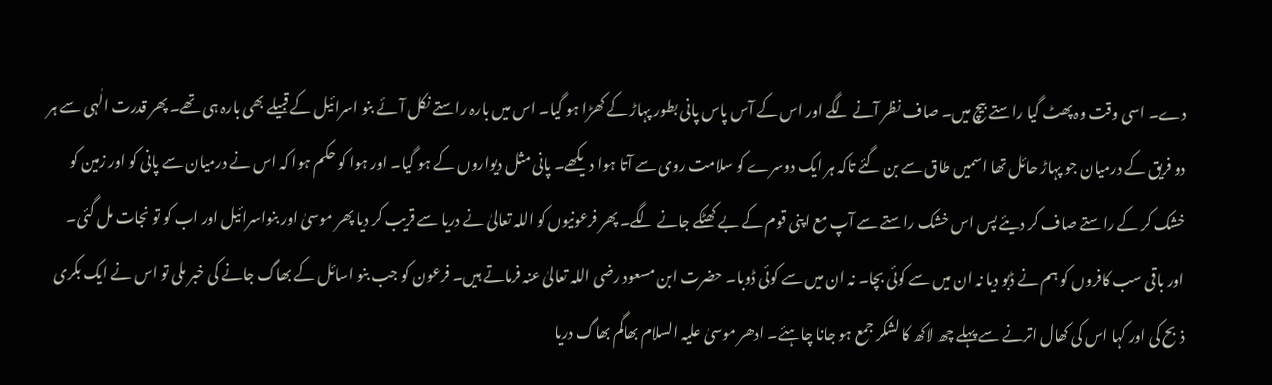دے۔ اسی وقت وہ پھٹ گیا راستے بیچ میں۔ صاف نظر آنے لگے اور اس کے آس پاس پانی بطور پہاڑ کے کھڑا ہو گیا۔ اس میں بارہ راستے نکل آئے بنو اسرائیل کے قبیلے بھی بارہ ہی تھے۔ پھر قدرت الٰہی سے ہر دو فریق کے درمیان جو پہاڑ حائل تھا اسمیں طاق سے بن گئے تاکہ ہر ایک دوسرے کو سلامت روی سے آتا ہوا دیکھے۔ پانی مثل دیواروں کے ہو گیا۔ اور ہوا کو حکم ہوا کہ اس نے درمیان سے پانی کو اور زمین کو خشک کر کے راستے صاف کر دیئے پس اس خشک راستے سے آپ مع اپنی قوم کے بے کھٹکے جانے لگے۔ پھر فرعونیوں کو اللہ تعالیٰ نے دریا سے قریب کر دیا پھر موسیٰ اور بنواسرائیل اور اب کو تو نجات مل گئی۔ اور باقی سب کافروں کو ہم نے ڈبو دیا نہ ان میں سے کوئی بچا۔ نہ ان میں سے کوئی ڈوبا۔ حضرت ابن مسعود رضی اللہ تعالیٰ عنہ فرماتے ہیں۔ فرعون کو جب بنو اسائل کے بھاگ جانے کی خبر ملی تو اس نے ایک بکری ذبح کی اور کہا اس کی کھال اترنے سے پہلے چھ لاکھ کا لشکر جمع ہو جانا چاہئے۔ ادھر موسیٰ علیہ السلام بھاگم بھاگ دریا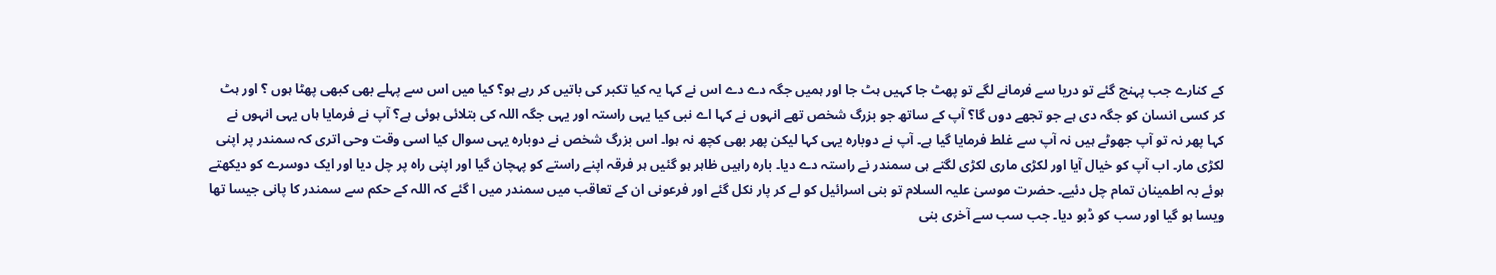کے کنارے جب پہنچ گئے تو دریا سے فرمانے لگے تو پھٹ جا کہیں ہٹ جا اور ہمیں جگہ دے دے اس نے کہا یہ کیا تکبر کی باتیں کر رہے ہو؟ کیا میں اس سے پہلے بھی کبھی پھٹا ہوں ؟ اور ہٹ کر کسی انسان کو جگہ دی ہے جو تجھے دوں گا؟ آپ کے ساتھ جو بزرگ شخص تھے انہوں نے کہا اے نبی کیا یہی راستہ اور یہی جگہ اللہ کی بتلائی ہوئی ہے؟ آپ نے فرمایا ہاں یہی انہوں نے کہا پھر نہ تو آپ جھوٹے ہیں نہ آپ سے غلط فرمایا گیا ہے۔ آپ نے دوبارہ یہی کہا لیکن پھر بھی کچھ نہ ہوا۔ اس بزرگ شخص نے دوبارہ یہی سوال کیا اسی وقت وحی اتری کہ سمندر پر اپنی لکڑی مار۔ اب آپ کو خیال آیا اور لکڑی ماری لکڑی لگتے ہی سمندر نے راستہ دے دیا۔ بارہ راہیں ظاہر ہو گئیں ہر فرقہ اپنے راستے کو پہچان گیا اور اپنی راہ پر چل دیا اور ایک دوسرے کو دیکھتے ہوئے بہ اطمینان تمام چل دئیے۔ حضرت موسیٰ علیہ السلام تو بنی اسرائیل کو لے کر پار نکل گئے اور فرعونی ان کے تعاقب میں سمندر میں ا گئے کہ اللہ کے حکم سے سمندر کا پانی جیسا تھا ویسا ہو گیا اور سب کو ڈبو دیا۔ جب سب سے آخری بنی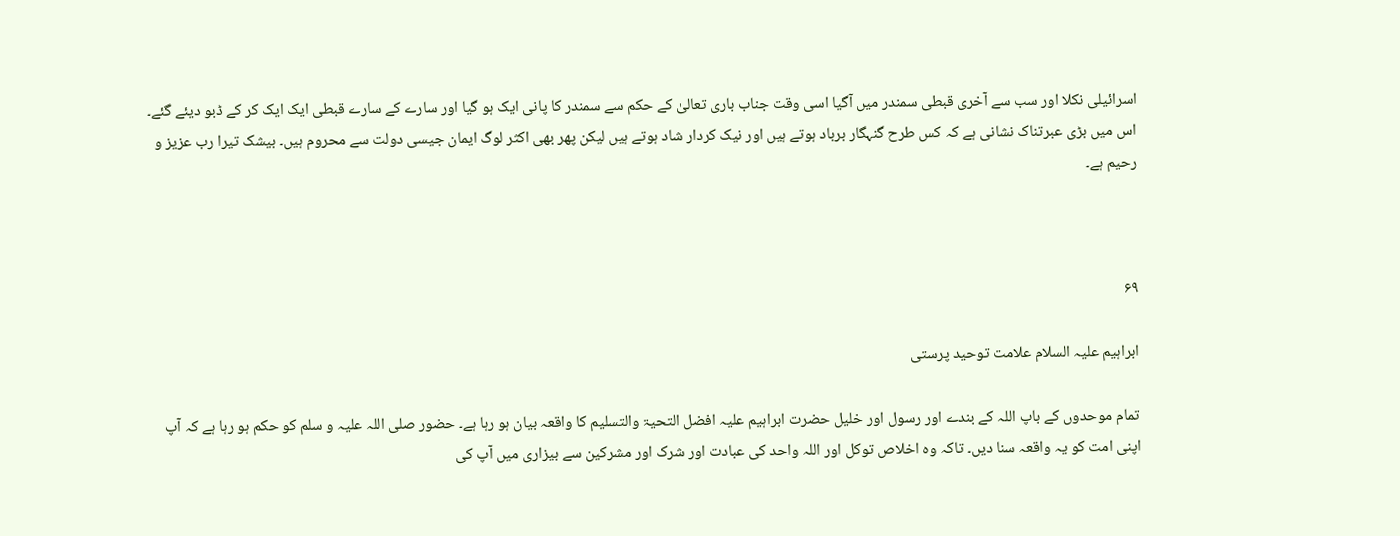اسرائیلی نکلا اور سب سے آخری قبطی سمندر میں آگیا اسی وقت جناب باری تعالیٰ کے حکم سے سمندر کا پانی ایک ہو گیا اور سارے کے سارے قبطی ایک ایک کر کے ڈبو دیئے گئے۔ اس میں بڑی عبرتناک نشانی ہے کہ کس طرح گنہگار برباد ہوتے ہیں اور نیک کردار شاد ہوتے ہیں لیکن پھر بھی اکثر لوگ ایمان جیسی دولت سے محروم ہیں۔ بیشک تیرا رب عزیز و رحیم ہے۔



۶۹

ابراہیم علیہ السلام علامت توحید پرستی

تمام موحدوں کے باپ اللہ کے بندے اور رسول اور خلیل حضرت ابراہیم علیہ افضل التحیۃ والتسلیم کا واقعہ بیان ہو رہا ہے۔ حضور صلی اللہ علیہ و سلم کو حکم ہو رہا ہے کہ آپ اپنی امت کو یہ واقعہ سنا دیں۔ تاکہ وہ اخلاص توکل اور اللہ واحد کی عبادت اور شرک اور مشرکین سے بیزاری میں آپ کی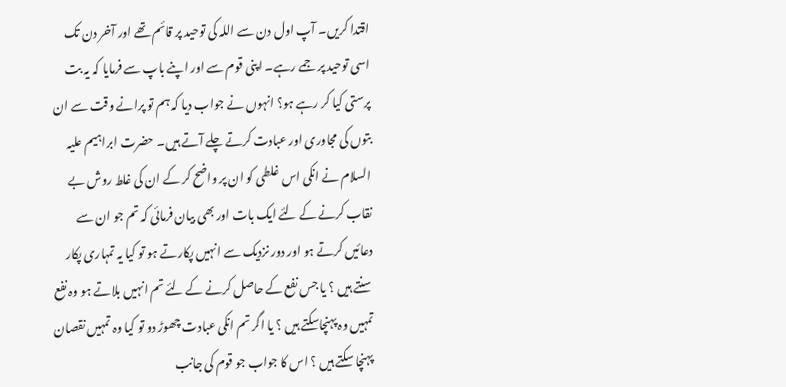اقتدا کریں۔ آپ اول دن سے اللہ کی توحید پر قائم تھے اور آخر دن تک اسی توحید پر جمے رہے۔ اپنی قوم سے اور اپنے باپ سے فرمایا کہ یہ بت پرستی کیا کر رہے ہو؟ انہوں نے جواب دیا کہ ہم تو پرانے وقت سے ان بتوں کی مجاوری اور عبادت کرتے چلے آتے ہیں۔ حضرت ابراہیم علیہ السلام نے انکی اس غلطی کو ان پر واضح کر کے ان کی غلط روش بے نقاب کرنے کے لئے ایک بات اور بھی بیان فرمائی کہ تم جو ان سے دعائیں کرتے ہو اور دور نزدیک سے انہیں پکارتے ہو تو کیا یہ تمہاری پکار سنتے ہیں ؟ یا جس نفع کے حاصل کرنے کے لئے تم انہیں بلاتے ہو وہ نفع تمہیں وہ پہنچاسکتے ہیں ؟ یا اگر تم انکی عبادت چھوڑ دو تو کیا وہ تمہیں نقصان پہنچا سکتے ہیں ؟ اس کا جواب جو قوم کی جانب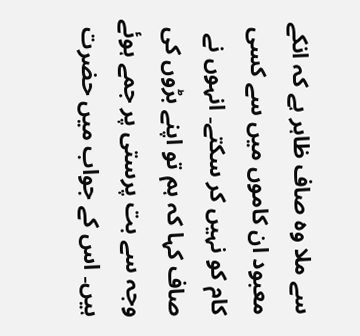سے ملا وہ صاف ظاہر ہے کہ انکے معبود ان کاموں میں سے کسی کام کو نہیں کر سکتے۔ انہوں نے صاف کہا کہ ہم تو اپنے بڑوں کی وجہ سے بت پرستی پر جمے ہوئے ہیں۔ اس کے جواب میں حضرت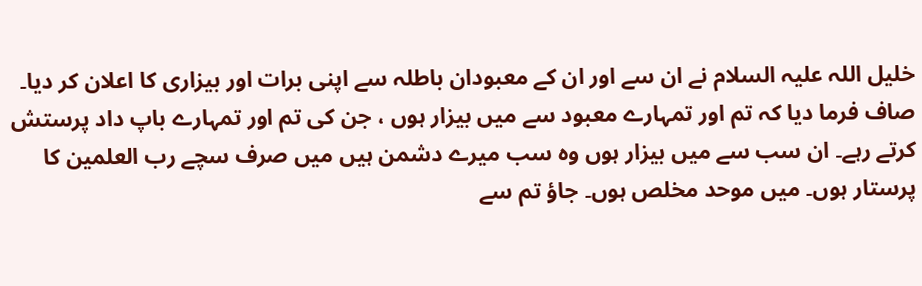خلیل اللہ علیہ السلام نے ان سے اور ان کے معبودان باطلہ سے اپنی برات اور بیزاری کا اعلان کر دیا۔ صاف فرما دیا کہ تم اور تمہارے معبود سے میں بیزار ہوں ، جن کی تم اور تمہارے باپ داد پرستش کرتے رہے۔ ان سب سے میں بیزار ہوں وہ سب میرے دشمن ہیں میں صرف سچے رب العلمین کا پرستار ہوں۔ میں موحد مخلص ہوں۔ جاؤ تم سے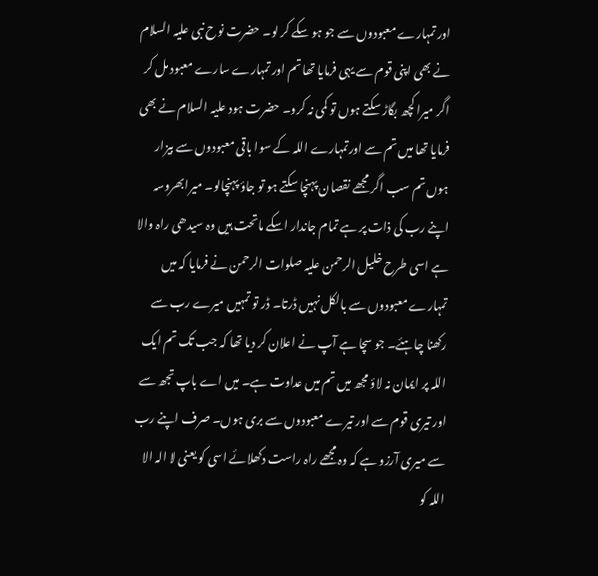اور تمہارے معبودوں سے جو ہو سکے کر لو۔ حضرت نوح نبی علیہ السلام نے بھی اپنی قوم سے یہی فرمایا تھا تم اور تمہارے سارے معبود مل کر اگر میرا کچھ بگاڑ سکتے ہوں تو کمی نہ کرو۔ حضرت ہود علیہ السلام نے بھی فرمایا تھا میں تم سے اورتمہارے اللہ کے سوا باقی معبودوں سے بیزار ہوں تم سب اگر مجھے نقصان پہنچا سکتے ہو تو جاؤ پہنچالو۔ میرابھروسہ اپنے رب کی ذات پر ہے تمام جاندار اسکے ماتحت ہیں وہ سیدھی راہ والا ہے اسی طرح خلیل الرحمن علیہ صلوات الرحمن نے فرمایا کہ میں تمہارے معبودوں سے بالکل نہیں ڈرتا۔ ڈر تو تمہیں میرے رب سے رکھنا چاہئے۔ جو سچا ہے آپ نے اعلان کر دیا تھا کہ جب تک تم ایک اللہ پر ایمان نہ لاؤ مجھ میں تم میں عداوت ہے۔ میں اے باپ تجھ سے اور تیری قوم سے اور تیرے معبودوں سے بری ہوں۔ صرف اپنے رب سے میری آرزو ہے کہ وہ مجھے راہ راست دکھلائے اسی کو یعنی لا الہ الا اللہ کو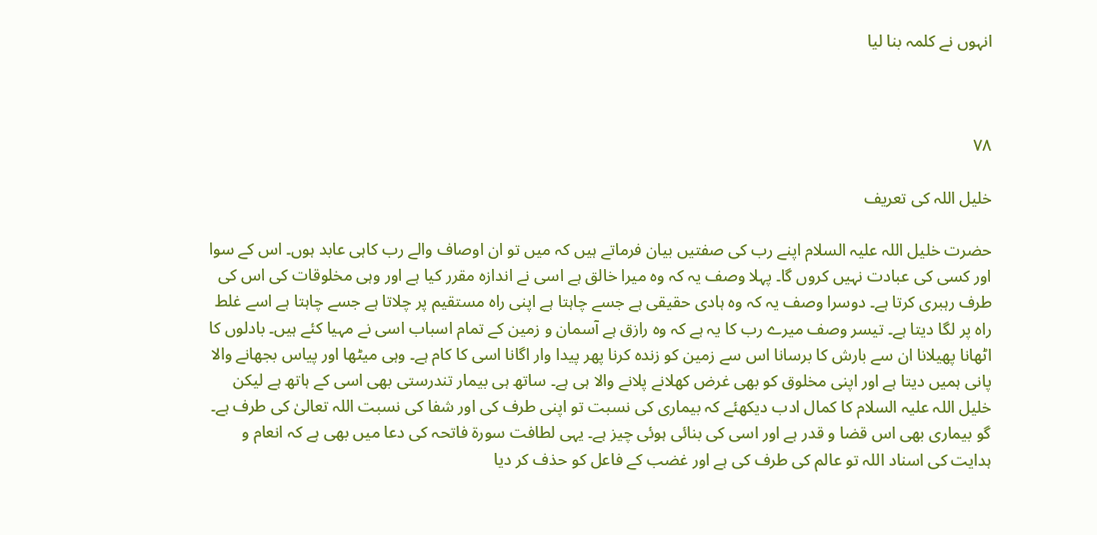انہوں نے کلمہ بنا لیا



۷۸

خلیل اللہ کی تعریف

حضرت خلیل اللہ علیہ السلام اپنے رب کی صفتیں بیان فرماتے ہیں کہ میں تو ان اوصاف والے رب کاہی عابد ہوں۔ اس کے سوا اور کسی کی عبادت نہیں کروں گا۔ پہلا وصف یہ کہ وہ میرا خالق ہے اسی نے اندازہ مقرر کیا ہے اور وہی مخلوقات کی اس کی طرف رہبری کرتا ہے۔ دوسرا وصف یہ کہ وہ ہادی حقیقی ہے جسے چاہتا ہے اپنی راہ مستقیم پر چلاتا ہے جسے چاہتا ہے اسے غلط راہ پر لگا دیتا ہے۔ تیسر وصف میرے رب کا یہ ہے کہ وہ رازق ہے آسمان و زمین کے تمام اسباب اسی نے مہیا کئے ہیں۔ بادلوں کا اٹھانا پھیلانا ان سے بارش کا برسانا اس سے زمین کو زندہ کرنا پھر پیدا وار اگانا اسی کا کام ہے۔ وہی میٹھا اور پیاس بجھانے والا پانی ہمیں دیتا ہے اور اپنی مخلوق کو بھی غرض کھلانے پلانے والا ہی ہے۔ ساتھ ہی بیمار تندرستی بھی اسی کے ہاتھ ہے لیکن خلیل اللہ علیہ السلام کا کمال ادب دیکھئے کہ بیماری کی نسبت تو اپنی طرف کی اور شفا کی نسبت اللہ تعالیٰ کی طرف ہے۔ گو بیماری بھی اس قضا و قدر ہے اور اسی کی بنائی ہوئی چیز ہے۔ یہی لطافت سورۃ فاتحہ کی دعا میں بھی ہے کہ انعام و ہدایت کی اسناد اللہ تو عالم کی طرف کی ہے اور غضب کے فاعل کو حذف کر دیا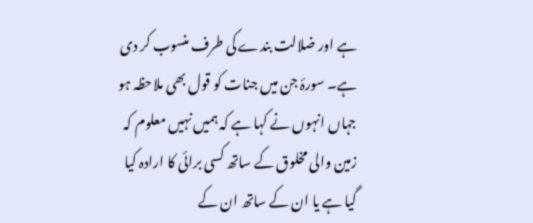ہے اور ضلالت بندے کی طرف منسوب کر دی ہے۔ سورۂ جن میں جنات کو قول بھی ملاحظہ ہو جہاں انہوں نے کہا ہے کہ ہمیں نہیں معلوم کہ زمین والی مخلوق کے ساتھ کسی برائی کا ارادہ کیا گیا ہے یا ان کے ساتھ ان کے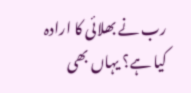رب نے بھلائی کا ارادہ کیا ہے؟ یہاں بھی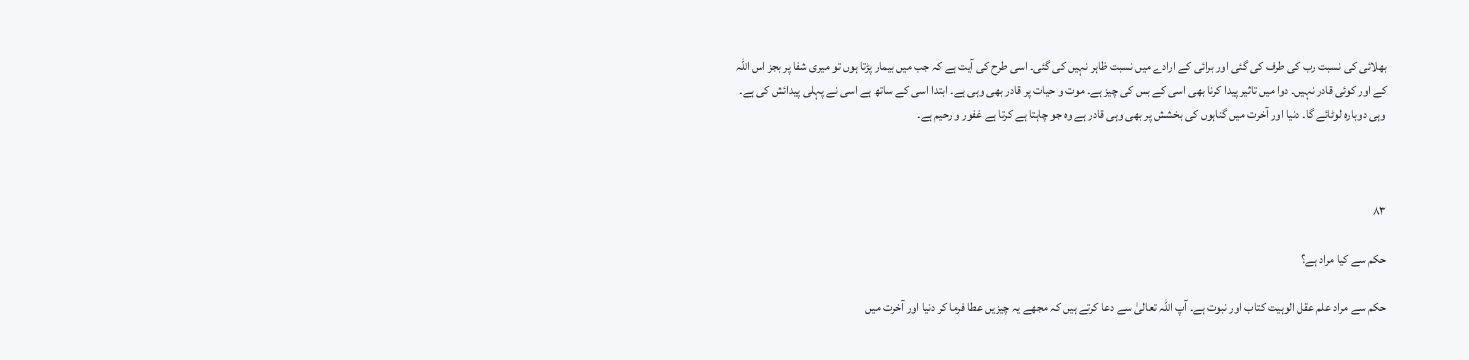بھلائی کی نسبت رب کی طرف کی گئی اور برائی کے ارادے میں نسبت ظاہر نہیں کی گئی۔ اسی طرح کی آیت ہے کہ جب میں بیمار پڑتا ہوں تو میری شفا پر بجز اس اللہ کے اور کوئی قادر نہیں۔ دوا میں تاثیر پیدا کرنا بھی اسی کے بس کی چیز ہے۔ موت و حیات پر قادر بھی وہی ہے۔ ابتدا اسی کے ساتھ ہے اسی نے پہلی پیدائش کی ہے۔ وہی دوبارہ لوٹائے گا۔ دنیا اور آخرت میں گناہوں کی بخشش پر بھی وہی قادر ہے وہ جو چاہتا ہے کرتا ہے غفور و رحیم ہے۔



۸۳

حکم سے کیا مراد ہے؟

حکم سے مراد علم عقل الوہیت کتاب اور نبوت ہے۔ آپ اللہ تعالیٰ سے دعا کرتے ہیں کہ مجھے یہ چیزیں عطا فرما کر دنیا اور آخرت میں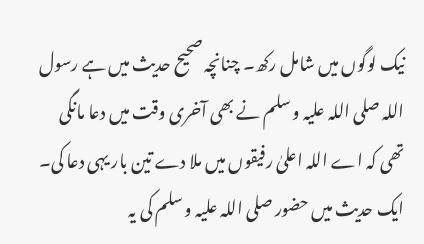نیک لوگوں میں شامل رکھ۔ چنانچہ صحیح حدیث میں ہے رسول اللہ صلی اللہ علیہ و سلم نے بھی آخری وقت میں دعا مانگی تھی کہ اے اللہ اعلیٰ رفیقوں میں ملا دے تین بار یہی دعا کی۔ ایک حدیث میں حضور صلی اللہ علیہ و سلم کی یہ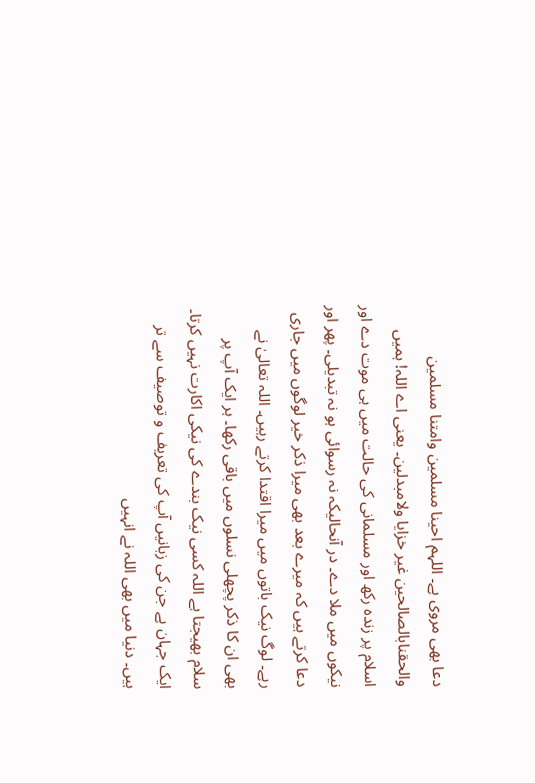دعا بھی مروی ہے۔ اللہم احینا مسلمین وامتنا مسلمین والحقنابالصالحین غیر خزایا ولامبدلین۔ یعنی اے اللہ! ہمیں اسلام پر زندہ رکھ اور مسلمانی کی حالت میں ہی موت دے اور نیکوں میں ملا دے۔ در آنحالیکہ نہ رسوائی ہو نہ تبدیلی۔ پھر اور دعا کرتے ہیں کہ میرے بعد بھی میرا ذکر خیر لوگوں میں جاری رہے۔ لوگ نیک باتوں میں میرا اقتدا کرتے رہیں۔ اللہ تعالیٰ نے بھی ان کا ذکر پچھلی نسلوں میں باقی رکھا۔ ہر ایک آپ پر سلام بھیجتا ہے اللہ کسی نیک بندے کی نیکی اکارت نہیں کرتا۔ ایک جہان ہے جن کی زبانیں آپ کی تعریف و توصیف سے تر ہیں۔ دنیا میں بھی اللہ نے انہیں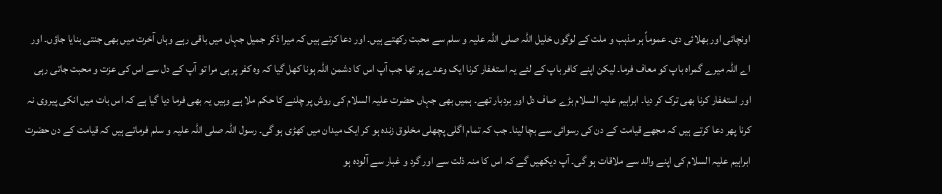اونچائی اور بھلائی دی۔ عموماً ہر مذہب و ملت کے لوگوں خلیل اللہ صلی اللہ علیہ و سلم سے محبت رکھتے ہیں۔ اور دعا کرتے ہیں کہ میرا ذکر جمیل جہاں میں باقی رہے وہاں آخرت میں بھی جنتی بنایا جاؤں۔ اور اے اللہ میرے گمراہ باپ کو معاف فرما۔ لیکن اپنے کافر باپ کے لئے یہ استغفار کرنا ایک وعدے پر تھا جب آپ اس کا دشمن اللہ ہونا کھل گیا کہ وہ کفر پر ہی مرا تو آپ کے دل سے اس کی عزت و محبت جاتی رہی اور استغفار کرنا بھی ترک کر دیا۔ ابراہیم علیہ السلام بڑے صاف دل اور بردبار تھے۔ ہمیں بھی جہاں حضرت علیہ السلام کی روش پر چلنے کا حکم ملا ہے وہیں یہ بھی فرما دیا گیا ہے کہ اس بات میں انکی پیروی نہ کرنا پھر دعا کرتے ہیں کہ مجھے قیامت کے دن کی رسوائی سے بچا لینا۔ جب کہ تمام اگلی پچھلی مخلوق زندہ ہو کر ایک میدان میں کھڑی ہو گی۔ رسول اللہ صلی اللہ علیہ و سلم فرماتے ہیں کہ قیامت کے دن حضرت ابراہیم علیہ السلام کی اپنے والد سے ملاقات ہو گی۔ آپ دیکھیں گے کہ اس کا منہ ذلت سے اور گرد و غبار سے آلودہ ہو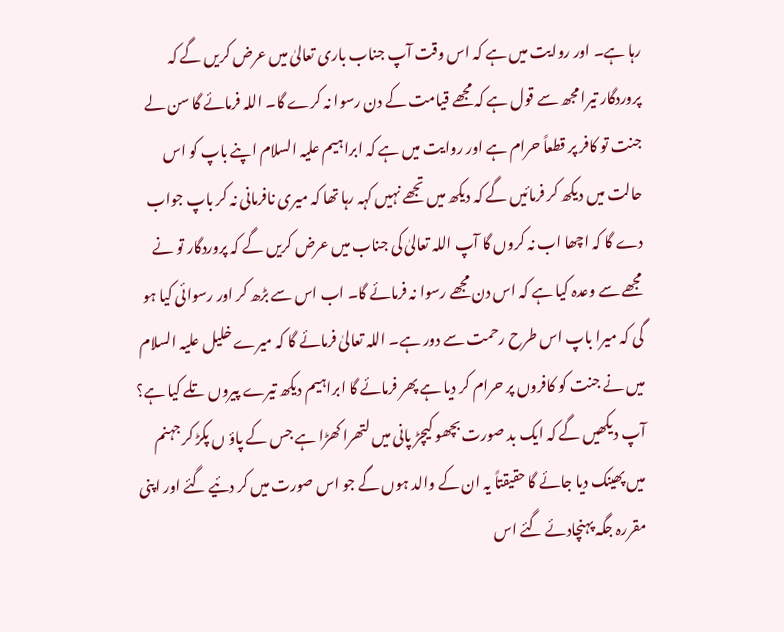رہا ہے۔ اور روایت میں ہے کہ اس وقت آپ جناب باری تعالیٰ میں عرض کریں گے کہ پروردگار تیرا مجھ سے قول ہے کہ مجھے قیامت کے دن رسوا نہ کرے گا۔ اللہ فرمائے گا سن لے جنت تو کافر پر قطعاً حرام ہے اور روایت میں ہے کہ ابراہیم علیہ السلام اپنے باپ کو اس حالت میں دیکھ کر فرمائیں گے کہ دیکھ میں تجھے نہیں کہہ رہا تھا کہ میری نافرمانی نہ کر باپ جواب دے گا کہ اچھا اب نہ کروں گا آپ اللہ تعالیٰ کی جناب میں عرض کریں گے کہ پروردگار تو نے مجھے سے وعدہ کیا ہے کہ اس دن مجھے رسوا نہ فرمائے گا۔ اب اس سے بڑھ کر اور رسوائی کیا ہو گی کہ میرا باپ اس طرح رحمت سے دور ہے۔ اللہ تعالیٰ فرمائے گا کہ میرے خلیل علیہ السلام میں نے جنت کو کافروں پر حرام کر دیا ہے پھر فرمائے گا ابراہیم دیکھ تیرے پیروں تلے کیا ہے؟ آپ دیکھیں گے کہ ایک بد صورت بچھو کیچڑ پانی میں لتھرا کھڑا ہے جس کے پاؤ ں پکڑ کر جہنم میں پھینک دیا جائے گا حقیقتاً یہ ان کے والد ہوں گے جو اس صورت میں کر دئیے گئے اور اپنی مقررہ جگہ پہنچادئے گئے اس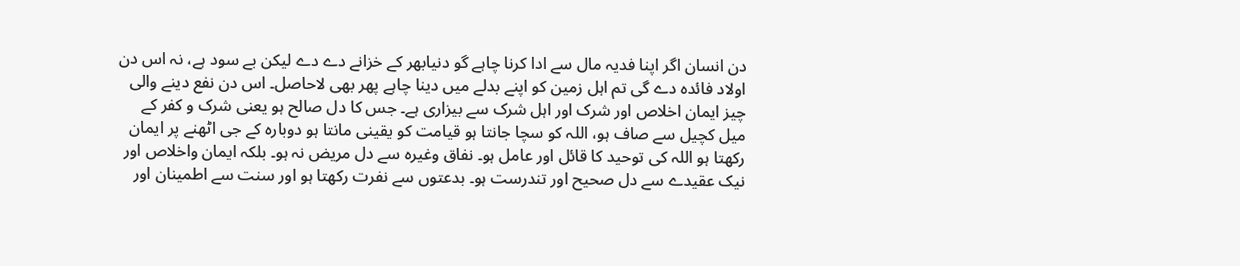دن انسان اگر اپنا فدیہ مال سے ادا کرنا چاہے گو دنیابھر کے خزانے دے دے لیکن بے سود ہے، نہ اس دن اولاد فائدہ دے گی تم اہل زمین کو اپنے بدلے میں دینا چاہے پھر بھی لاحاصل۔ اس دن نفع دینے والی چیز ایمان اخلاص اور شرک اور اہل شرک سے بیزاری ہے۔ جس کا دل صالح ہو یعنی شرک و کفر کے میل کچیل سے صاف ہو، اللہ کو سچا جانتا ہو قیامت کو یقینی مانتا ہو دوبارہ کے جی اٹھنے پر ایمان رکھتا ہو اللہ کی توحید کا قائل اور عامل ہو۔ نفاق وغیرہ سے دل مریض نہ ہو۔ بلکہ ایمان واخلاص اور نیک عقیدے سے دل صحیح اور تندرست ہو۔ بدعتوں سے نفرت رکھتا ہو اور سنت سے اطمینان اور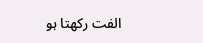الفت رکھتا ہو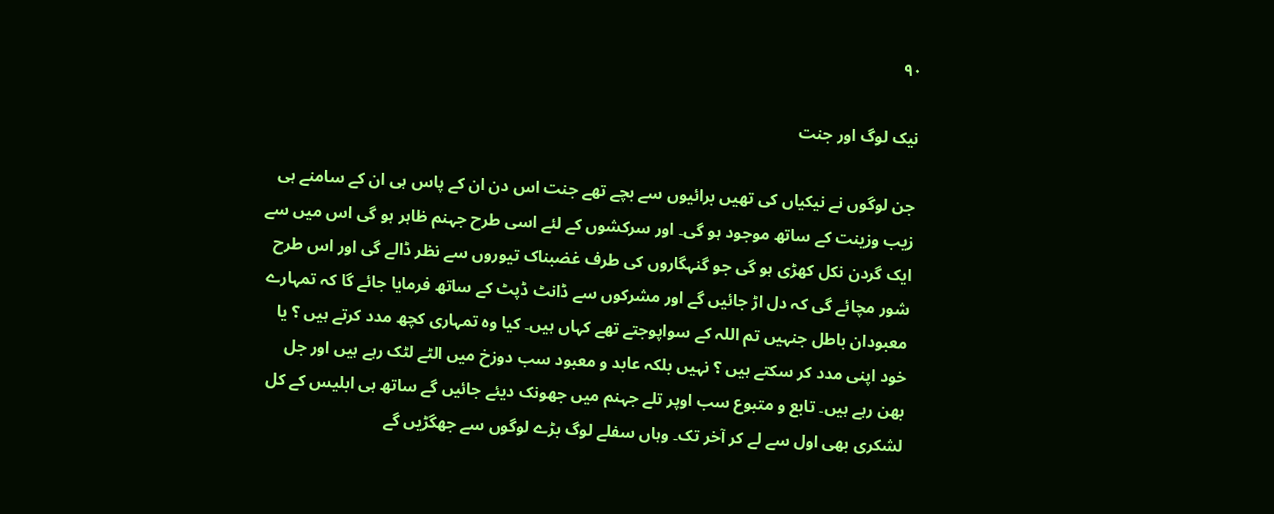۹۰

نیک لوگ اور جنت

جن لوگوں نے نیکیاں کی تھیں برائیوں سے بچے تھے جنت اس دن ان کے پاس ہی ان کے سامنے ہی زیب وزینت کے ساتھ موجود ہو گی۔ اور سرکشوں کے لئے اسی طرح جہنم ظاہر ہو گی اس میں سے ایک گردن نکل کھڑی ہو گی جو گنہگاروں کی طرف غضبناک تیوروں سے نظر ڈالے گی اور اس طرح شور مچائے گی کہ دل اڑ جائیں گے اور مشرکوں سے ڈانٹ ڈپٹ کے ساتھ فرمایا جائے گا کہ تمہارے معبودان باطل جنہیں تم اللہ کے سواپوجتے تھے کہاں ہیں۔ کیا وہ تمہاری کچھ مدد کرتے ہیں ؟ یا خود اپنی مدد کر سکتے ہیں ؟ نہیں بلکہ عابد و معبود سب دوزخ میں الٹے لٹک رہے ہیں اور جل بھن رہے ہیں۔ تابع و متبوع سب اوپر تلے جہنم میں جھونک دیئے جائیں گے ساتھ ہی ابلیس کے کل لشکری بھی اول سے لے کر آخر تک۔ وہاں سفلے لوگ بڑے لوگوں سے جھگڑیں گے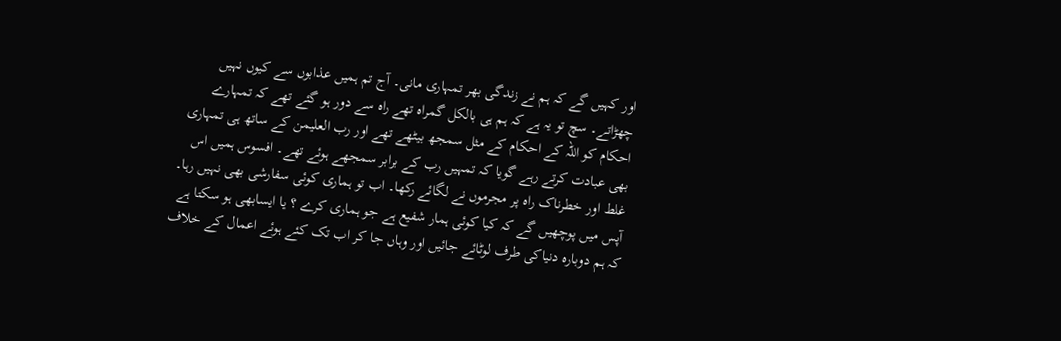اور کہیں گے کہ ہم نے زندگی بھر تمہاری مانی۔ آج تم ہمیں عذابوں سے کیوں نہیں چھڑاتے۔ سچ تو یہ ہے کہ ہم ہی بالکل گمراہ تھے راہ سے دور ہو گئے تھے کہ تمہارے احکام کو اللہ کے احکام کے مثل سمجھ بیٹھے تھے اور رب العلیمن کے ساتھ ہی تمہاری بھی عبادت کرتے رہے گویا کہ تمہیں رب کے برابر سمجھے ہوئے تھے۔ افسوس ہمیں اس غلط اور خطرناک راہ پر مجرموں نے لگائے رکھا۔ اب تو ہماری کوئی سفارشی بھی نہیں رہا۔ آپس میں پوچھیں گے کہ کیا کوئی ہمار شفیع ہے جو ہماری کرے ؟ یا ایسابھی ہو سکتا ہے کہ ہم دوبارہ دنیاکی طرف لوٹائے جائیں اور وہاں جا کر اب تک کئے ہوئے اعمال کے خلاف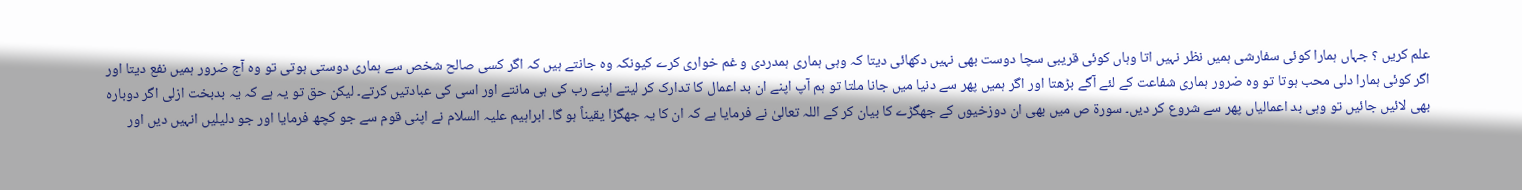علم کریں ؟ جہاں ہمارا کوئی سفارشی ہمیں نظر نہیں اتا وہاں کوئی قریبی سچا دوست بھی نہیں دکھائی دیتا کہ وہی ہماری ہمدردی و غم خواری کرے کیونکہ وہ جانتے ہیں کہ اگر کسی صالح شخص سے ہماری دوستی ہوتی تو وہ آج ضرور ہمیں نفع دیتا اور اگر کوئی ہمارا دلی محب ہوتا تو وہ ضرور ہماری شفاعت کے لئے آگے بڑھتا اور اگر ہمیں پھر سے دنیا میں جانا ملتا تو ہم آپ اپنے ان بد اعمال کا تدارک کر لیتے اپنے رب کی ہی مانتے اور اسی کی عبادتیں کرتے۔ لیکن حق تو یہ ہے کہ یہ بدبخت ازلی اگر دوبارہ بھی لائیں جائیں تو وہی بد اعمالیاں پھر سے شروع کر دیں۔ سورۃ ص میں بھی ان دوزخیوں کے جھگڑے کا بیان کر کے اللہ تعالیٰ نے فرمایا ہے کہ ان کا یہ جھگڑا یقیناً ہو گا۔ ابراہیم علیہ السلام نے اپنی قوم سے جو کچھ فرمایا اور جو دلیلیں انہیں دیں اور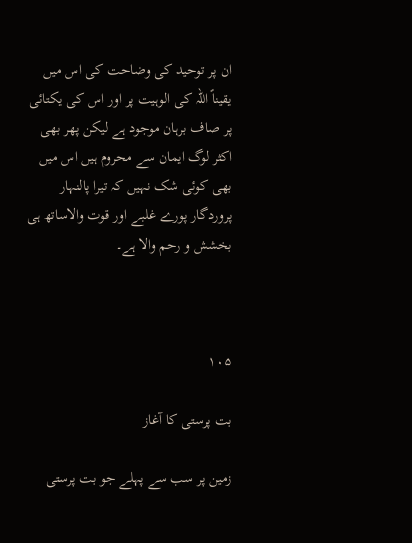ان پر توحید کی وضاحت کی اس میں یقیناً اللہ کی الوہیت پر اور اس کی یکتائی پر صاف برہان موجود ہے لیکن پھر بھی اکثر لوگ ایمان سے محروم ہیں اس میں بھی کوئی شک نہیں کہ تیرا پالنہار پروردگار پورے غلبے اور قوت والاساتھ ہی بخشش و رحم والا ہے۔



۱۰۵

بت پرستی کا آغاز

زمین پر سب سے پہلے جو بت پرستی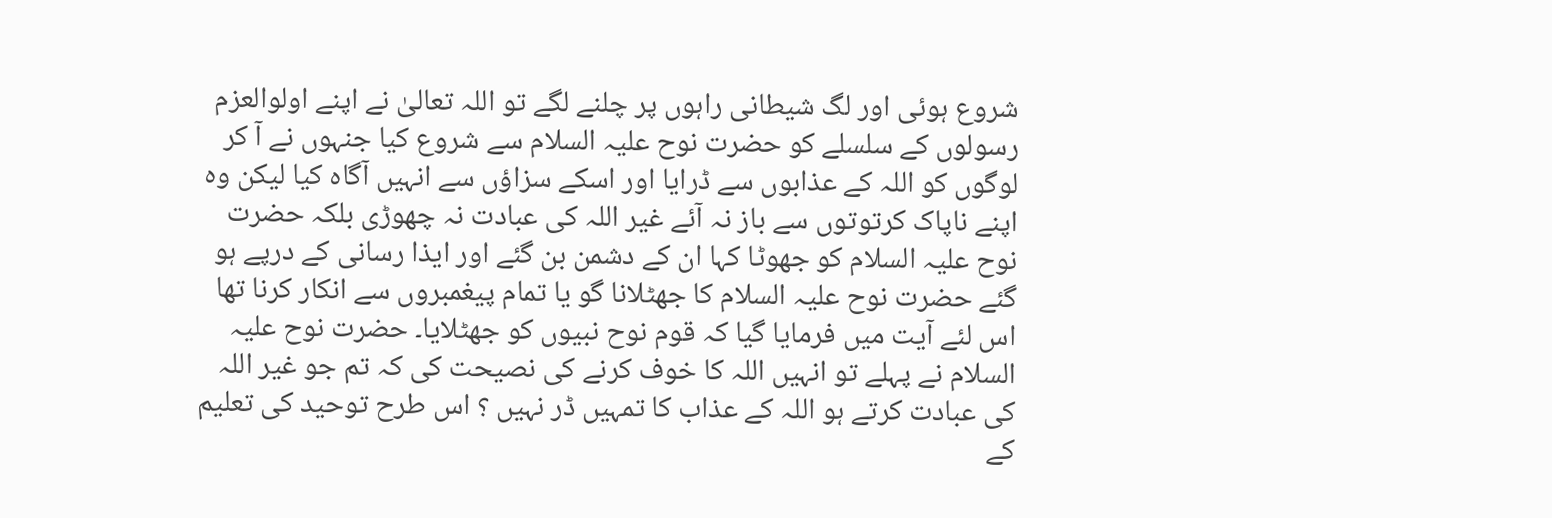شروع ہوئی اور لگ شیطانی راہوں پر چلنے لگے تو اللہ تعالیٰ نے اپنے اولوالعزم رسولوں کے سلسلے کو حضرت نوح علیہ السلام سے شروع کیا جنہوں نے آ کر لوگوں کو اللہ کے عذابوں سے ڈرایا اور اسکے سزاؤں سے انہیں آگاہ کیا لیکن وہ اپنے ناپاک کرتوتوں سے باز نہ آئے غیر اللہ کی عبادت نہ چھوڑی بلکہ حضرت نوح علیہ السلام کو جھوٹا کہا ان کے دشمن بن گئے اور ایذا رسانی کے درپے ہو گئے حضرت نوح علیہ السلام کا جھٹلانا گو یا تمام پیغمبروں سے انکار کرنا تھا اس لئے آیت میں فرمایا گیا کہ قوم نوح نبیوں کو جھٹلایا۔ حضرت نوح علیہ السلام نے پہلے تو انہیں اللہ کا خوف کرنے کی نصیحت کی کہ تم جو غیر اللہ کی عبادت کرتے ہو اللہ کے عذاب کا تمہیں ڈر نہیں ؟ اس طرح توحید کی تعلیم کے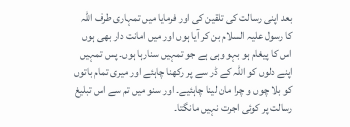بعد اپنی رسالت کی تلقین کی اور فرمایا میں تمہاری طرف اللہ کا رسول علیہ السلام بن کر آیا ہوں اور میں امانت دار بھی ہوں اس کا پیغام ہو بہو وہی ہے جو تمہیں سنارہا ہوں۔ پس تمہیں اپنے دلوں کو اللہ کے ڈر سے پر رکھنا چاہئے اور میری تمام باتوں کو بلا چوں و چرا مان لینا چاہئیے۔ اور سنو میں تم سے اس تبلیغ رسالت پر کوئی اجرت نہیں مانگتا۔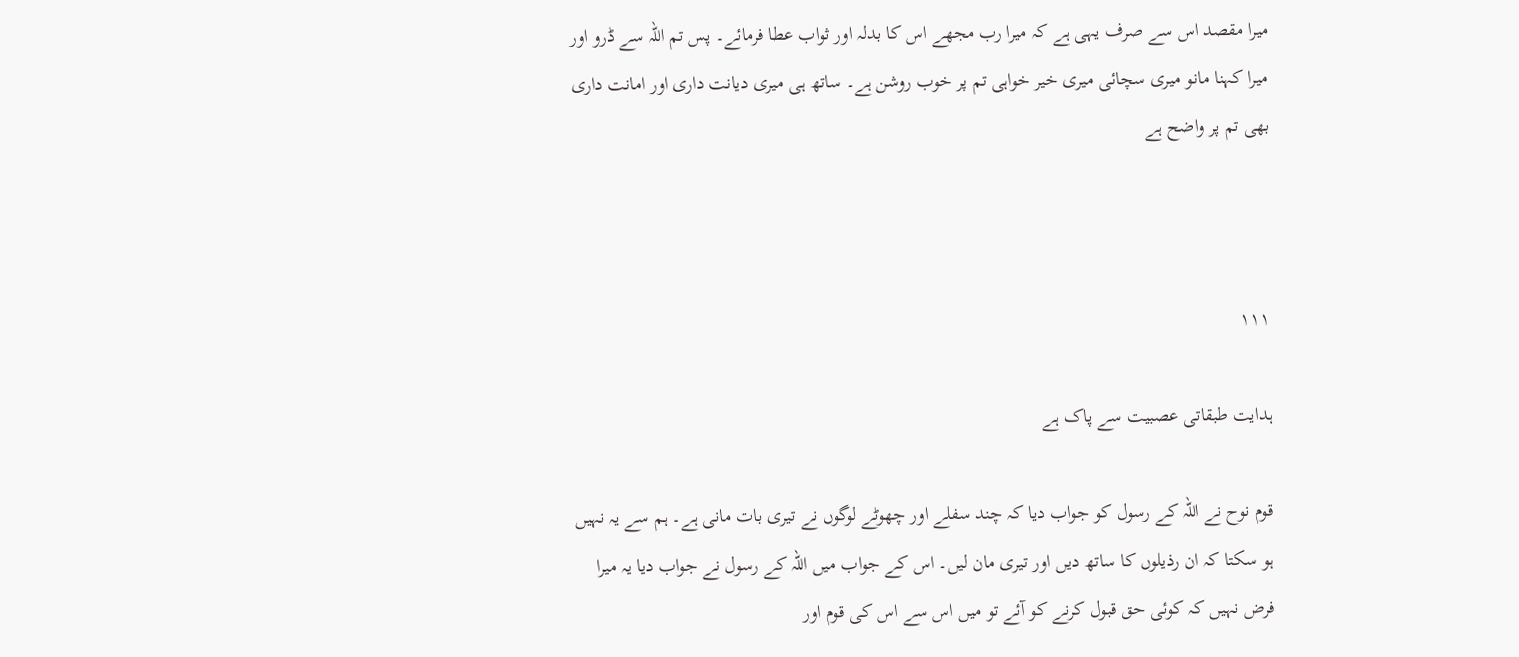میرا مقصد اس سے صرف یہی ہے کہ میرا رب مجھے اس کا بدلہ اور ثواب عطا فرمائے۔ پس تم اللہ سے ڈرو اور میرا کہنا مانو میری سچائی میری خیر خواہی تم پر خوب روشن ہے۔ ساتھ ہی میری دیانت داری اور امانت داری بھی تم پر واضح ہے



۱۱۱

ہدایت طبقاتی عصبیت سے پاک ہے

قوم نوح نے اللہ کے رسول کو جواب دیا کہ چند سفلے اور چھوٹے لوگوں نے تیری بات مانی ہے۔ ہم سے یہ نہیں ہو سکتا کہ ان رذیلوں کا ساتھ دیں اور تیری مان لیں۔ اس کے جواب میں اللہ کے رسول نے جواب دیا یہ میرا فرض نہیں کہ کوئی حق قبول کرنے کو آئے تو میں اس سے اس کی قوم اور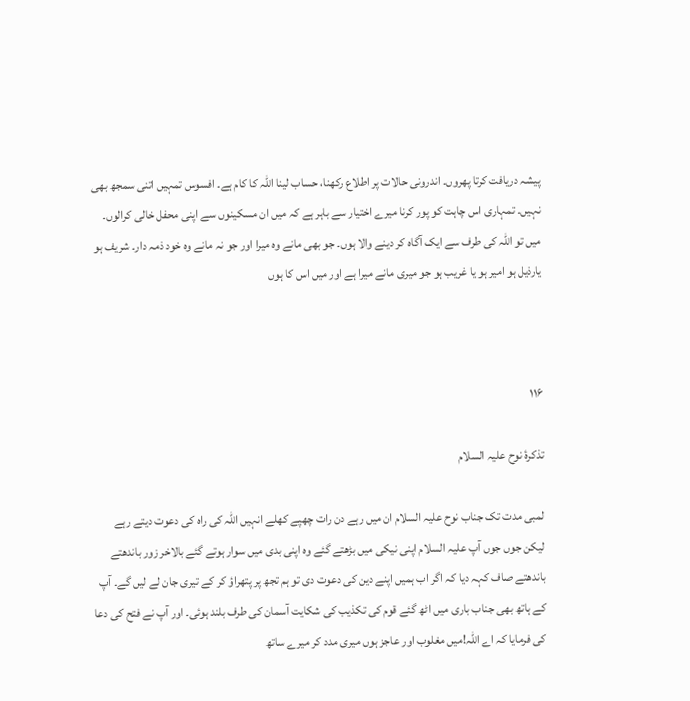پیشہ دریافت کرتا پھروں۔ اندرونی حالات پر اطلاع رکھنا، حساب لینا اللہ کا کام ہے۔ افسوس تمہیں اتنی سمجھ بھی نہیں۔ تمہاری اس چاہت کو پور کرنا میرے اختیار سے باہر ہے کہ میں ان مسکینوں سے اپنی محفل خالی کرالوں۔ میں تو اللہ کی طرف سے ایک آگاہ کر دینے والا ہوں۔ جو بھی مانے وہ میرا اور جو نہ مانے وہ خود ذمہ دار۔ شریف ہو یارذیل ہو امیر ہو یا غریب ہو جو میری مانے میرا ہے اور میں اس کا ہوں



۱۱۶

تذکرۂ نوح علیہ السلام

لمبی مدت تک جناب نوح علیہ السلام ان میں رہے دن رات چھپے کھلے انہیں اللہ کی راہ کی دعوت دیتے رہے لیکن جوں جوں آپ علیہ السلام اپنی نیکی میں بڑھتے گئے وہ اپنی بدی میں سوار ہوتے گئے بالاخر زور باندھتے باندھتے صاف کہہ دیا کہ اگر اب ہمیں اپنے دین کی دعوت دی تو ہم تجھ پر پتھراؤ کر کے تیری جان لے لیں گے۔ آپ کے ہاتھ بھی جناب باری میں اٹھ گئے قوم کی تکذیب کی شکایت آسمان کی طرف بلند ہوئی۔ اور آپ نے فتح کی دعا کی فرمایا کہ اے اللہ!میں مغلوب اور عاجز ہوں میری مدد کر میرے ساتھ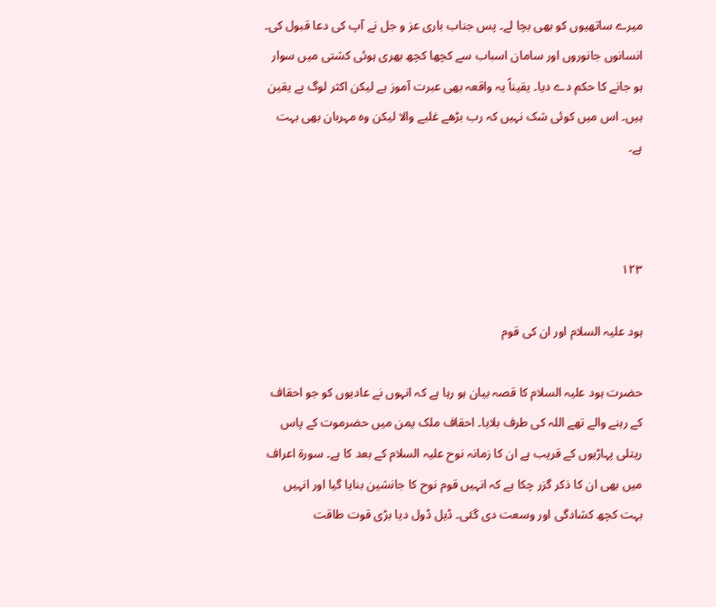میرے ساتھیوں کو بھی بچا لے۔ پس جناب باری عز و جل نے آپ کی دعا قبول کی۔ انسانوں جانوروں اور سامان اسباب سے کچھا کچھ بھری ہوئی کشتی میں سوار ہو جانے کا حکم دے دیا۔ یقیناً یہ واقعہ بھی عبرت آموز ہے لیکن اکثر لوگ بے یقین ہیں۔ اس میں کوئی شک نہیں کہ رب بڑھے غلبے والا لیکن وہ مہربان بھی بہت ہے۔



۱۲۳

ہود علیہ السلام اور ان کی قوم

حضرت ہود علیہ السلام کا قصہ بیان ہو رہا ہے کہ انہوں نے عادیوں کو جو احقاف کے رہنے والے تھے اللہ کی طرف بلایا۔ احقاف ملک یمن میں حضرموت کے پاس ریتلی پہاڑیوں کے قریب ہے ان کا زمانہ نوح علیہ السلام کے بعد کا ہے۔ سورۃ اعراف میں بھی ان کا ذکر گزر چکا ہے کہ انہیں قوم نوح کا جانشین بنایا گیا اور انہیں بہت کچھ کشادگی اور وسعت دی گئی۔ ڈیل ڈول دیا بڑی قوت طاقت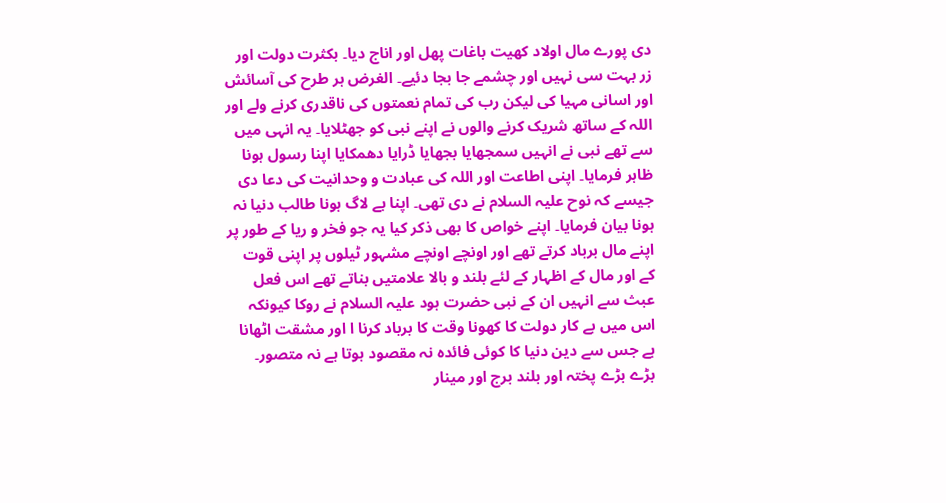دی پورے مال اولاد کھیت باغات پھل اور اناج دیا۔ بکثرت دولت اور زر بہت سی نہیں اور چشمے جا بجا دئیے۔ الغرض ہر طرح کی آسائش اور اسانی مہیا کی لیکن رب کی تمام نعمتوں کی ناقدری کرنے ولے اور اللہ کے ساتھ شریک کرنے والوں نے اپنے نبی کو جھٹلایا۔ یہ انہی میں سے تھے نبی نے انہیں سمجھایا بجھایا ڈرایا دھمکایا اپنا رسول ہونا ظاہر فرمایا۔ اپنی اطاعت اور اللہ کی عبادت و وحدانیت کی دعا دی جیسے کہ نوح علیہ السلام نے دی تھی۔ اپنا بے لاگ ہونا طالب دنیا نہ ہونا بیان فرمایا۔ اپنے خواص کا بھی ذکر کیا یہ جو فخر و ریا کے طور پر اپنے مال برباد کرتے تھے اور اونچے اونچے مشہور ٹیلوں پر اپنی قوت کے اور مال کے اظہار کے لئے بلند و بالا علامتیں بناتے تھے اس فعل عبث سے انہیں ان کے نبی حضرت ہود علیہ السلام نے روکا کیونکہ اس میں بے کار دولت کا کھونا وقت کا برباد کرنا ا اور مشقت اٹھانا ہے جس سے دین دنیا کا کوئی فائدہ نہ مقصود ہوتا ہے نہ متصور۔ بڑے بڑے پختہ اور بلند برج اور مینار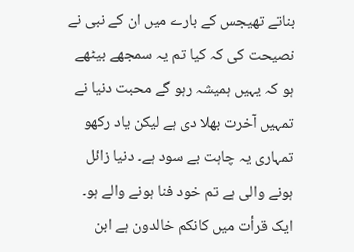بناتے تھیجس کے بارے میں ان کے نبی نے نصیحت کی کہ کیا تم یہ سمجھے بیٹھے ہو کہ یہیں ہمیشہ رہو گے محبت دنیا نے تمہیں آخرت بھلا دی ہے لیکن یاد رکھو تمہاری یہ چاہت بے سود ہے۔ دنیا زائل ہونے والی ہے تم خود فنا ہونے والے ہو۔ ایک قرأت میں کانکم خالدون ہے ابن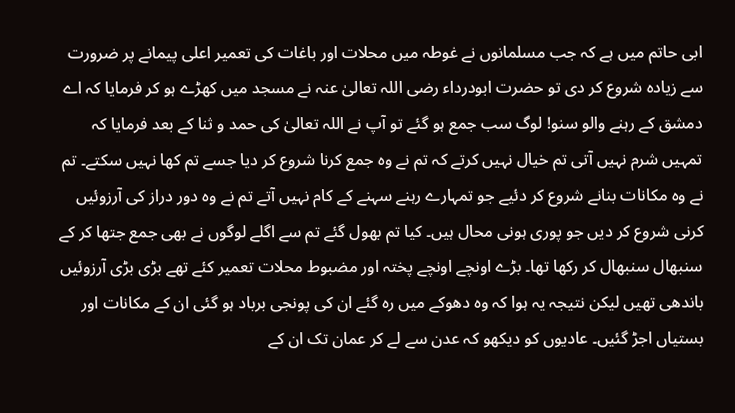ابی حاتم میں ہے کہ جب مسلمانوں نے غوطہ میں محلات اور باغات کی تعمیر اعلی پیمانے پر ضرورت سے زیادہ شروع کر دی تو حضرت ابودرداء رضی اللہ تعالیٰ عنہ نے مسجد میں کھڑے ہو کر فرمایا کہ اے دمشق کے رہنے والو سنو! لوگ سب جمع ہو گئے تو آپ نے اللہ تعالیٰ کی حمد و ثنا کے بعد فرمایا کہ تمہیں شرم نہیں آتی تم خیال نہیں کرتے کہ تم نے وہ جمع کرنا شروع کر دیا جسے تم کھا نہیں سکتے۔ تم نے وہ مکانات بنانے شروع کر دئیے جو تمہارے رہنے سہنے کے کام نہیں آتے تم نے وہ دور دراز کی آرزوئیں کرنی شروع کر دیں جو پوری ہونی محال ہیں۔ کیا تم بھول گئے تم سے اگلے لوگوں نے بھی جمع جتھا کر کے سنبھال سنبھال کر رکھا تھا۔ بڑے اونچے اونچے پختہ اور مضبوط محلات تعمیر کئے تھے بڑی بڑی آرزوئیں باندھی تھیں لیکن نتیجہ یہ ہوا کہ وہ دھوکے میں رہ گئے ان کی پونجی برباد ہو گئی ان کے مکانات اور بستیاں اجڑ گئیں۔ عادیوں کو دیکھو کہ عدن سے لے کر عمان تک ان کے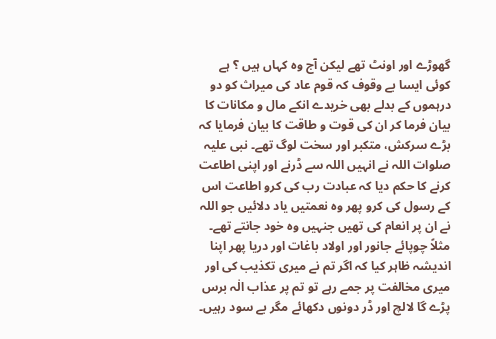گھوڑے اور اونٹ تھے لیکن آج وہ کہاں ہیں ؟ ہے کوئی ایسا بے وقوف کہ قوم عاد کی میراث کو دو درہموں کے بدلے بھی خریدے انکے مال و مکانات کا بیان فرما کر ان کی قوت و طاقت کا بیان فرمایا کہ بڑے سرکش، متکبر اور سخت لوگ تھے۔ نبی علیہ صلوات اللہ نے انہیں اللہ سے ڈرنے اور اپنی اطاعت کرنے کا حکم دیا کہ عبادت رب کی کرو اطاعت اس کے رسول کی کرو پھر وہ نعمتیں یاد دلائیں جو اللہ نے ان پر انعام کی تھیں جنہیں وہ خود جانتے تھے۔ مثلاً چوپائے جانور اور اولاد باغات اور دریا پھر اپنا اندیشہ ظاہر کیا کہ اگر تم نے میری تکذیب کی اور میری مخالفت پر جمے رہے تو تم پر عذاب الٰہ برس پڑے گا لالچ اور ڈر دونوں دکھائے مگر بے سود رہیں۔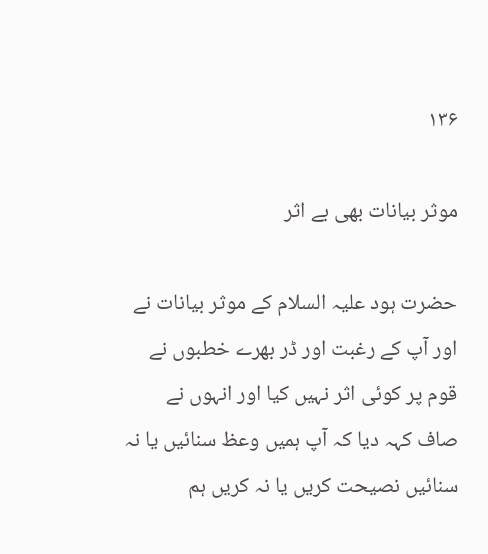۱۳۶

موثر بیانات بھی بے اثر

حضرت ہود علیہ السلام کے موثر بیانات نے اور آپ کے رغبت اور ڈر بھرے خطبوں نے قوم پر کوئی اثر نہیں کیا اور انہوں نے صاف کہہ دیا کہ آپ ہمیں وعظ سنائیں یا نہ سنائیں نصیحت کریں یا نہ کریں ہم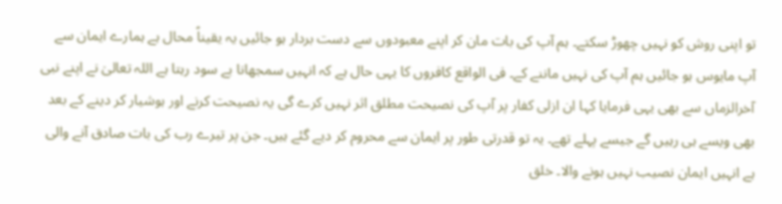تو اپنی روش کو نہیں چھوڑ سکتے۔ ہم آپ کی بات مان کر اپنے معبودوں سے دست بردار ہو جائیں یہ یقیناً محال ہے ہمارے ایمان سے آپ مایوس ہو جائیں ہم آپ کی نہیں ماننے کے۔ فی الواقع کافروں کا یہی حال ہے کہ انہیں سمجھانا بے سود رہتا ہے اللہ تعالیٰ نے اپنے نبی آخرالزماں سے بھی یہی فرمایا کہا ان ازلی کفار پر آپ کی نصیحت مطلق اثر نہیں کرے گی یہ نصیحت کرنے اور ہوشیار کر دینے کے بعد بھی ویسے ہی رہیں گے جیسے پہلے تھے۔ یہ تو قدرتی طور پر ایمان سے محروم کر دیے گئے ہیں۔ جن پر تیرے رب کی بات صادق آنے والی ہے انہیں ایمان نصیب نہیں ہونے والا۔ خلق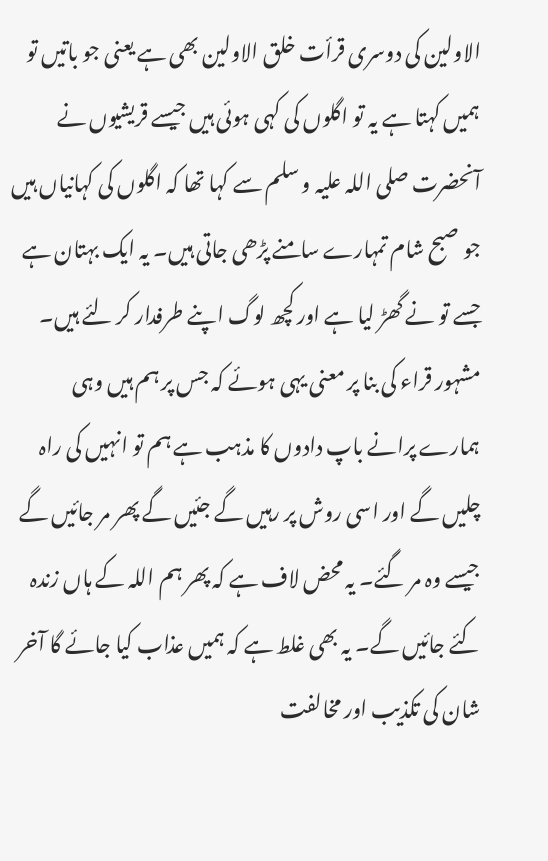الاولین کی دوسری قرأت خلق الاولین بھی ہے یعنی جو باتیں تو ہمیں کہتا ہے یہ تو اگلوں کی کہی ہوئی ہیں جیسے قریشیوں نے آنحضرت صلی اللہ علیہ و سلم سے کہا تھا کہ اگلوں کی کہانیاں ہیں جو صبح شام تمہارے سامنے پڑھی جاتی ہیں۔ یہ ایک بہتان ہے جسے تو نے گھڑ لیا ہے اور کچھ لوگ اپنے طرفدار کر لئے ہیں۔ مشہور قراء کی بنا پر معنی یہی ہوئے کہ جس پر ہم ہیں وہی ہمارے پرانے باپ دادوں کا مذہب ہے ہم تو انہیں کی راہ چلیں گے اور اسی روش پر رہیں گے جئیں گے پھر مر جائیں گے جیسے وہ مر گئے۔ یہ محض لاف ہے کہ پھر ہم اللہ کے ہاں زندہ کئے جائیں گے۔ یہ بھی غلط ہے کہ ہمیں عذاب کیا جائے گا آخر شان کی تکذیب اور مخالفت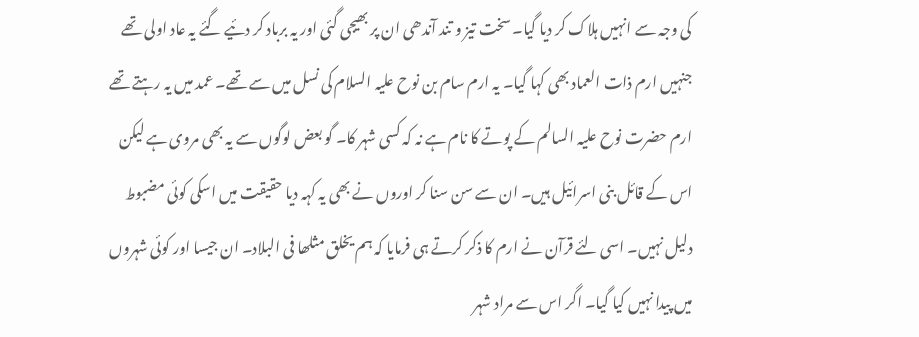کی وجہ سے انہیں ہلاک کر دیا گیا۔ سخت تیز و تند آندھی ان پر بھیجی گئی اور یہ برباد کر دئیے گئے یہ عاد اولی تھے جنہیں ارم ذات العماد بھی کہا گیا۔ یہ ارم سام بن نوح علیہ السلام کی نسل میں سے تھے۔ عمد میں یہ رہتے تھے ارم حضرت نوح علیہ السالم کے پوتے کا نام ہے نہ کہ کسی شہر کا۔ گو بعض لوگوں سے یہ بھی مروی ہے لیکن اس کے قائل بنی اسرائیل ہیں۔ ان سے سن سنا کر اوروں نے بھی یہ کہہ دیا حقیقت میں اسکی کوئی مضبوط دلیل نہیں۔ اسی لئے قرآن نے ارم کا ذکر کرتے ہی فرمایا کہ ہم یخلق مثلھا فی البلاد۔ ان جیسا اور کوئی شہروں میں پیدا نہیں کیا گیا۔ اگر اس سے مراد شہر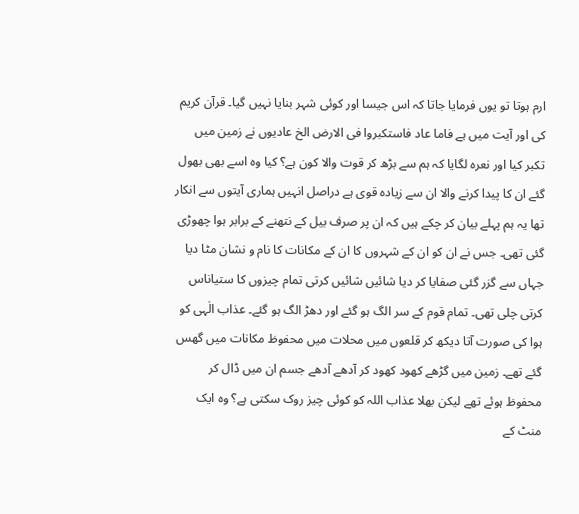ارم ہوتا تو یوں فرمایا جاتا کہ اس جیسا اور کوئی شہر بنایا نہیں گیا۔ قرآن کریم کی اور آیت میں ہے فاما عاد فاستکبروا فی الارض الخ عادیوں نے زمین میں تکبر کیا اور نعرہ لگایا کہ ہم سے بڑھ کر قوت والا کون ہے؟ کیا وہ اسے بھی بھول گئے ان کا پیدا کرنے والا ان سے زیادہ قوی ہے دراصل انہیں ہماری آیتوں سے انکار تھا یہ ہم پہلے بیان کر چکے ہیں کہ ان پر صرف بیل کے نتھنے کے برابر ہوا چھوڑی گئی تھی۔ جس نے ان کو ان کے شہروں کا ان کے مکانات کا نام و نشان مٹا دیا جہاں سے گزر گئی صفایا کر دیا شائیں شائیں کرتی تمام چیزوں کا ستیاناس کرتی چلی تھی۔ تمام قوم کے سر الگ ہو گئے اور دھڑ الگ ہو گئے۔ عذاب الٰہی کو ہوا کی صورت آتا دیکھ کر قلعوں میں محلات میں محفوظ مکانات میں گھس گئے تھے۔ زمین میں گڑھے کھود کھود کر آدھے آدھے جسم ان میں ڈال کر محفوظ ہوئے تھے لیکن بھلا عذاب اللہ کو کوئی چیز روک سکتی ہے؟ وہ ایک منٹ کے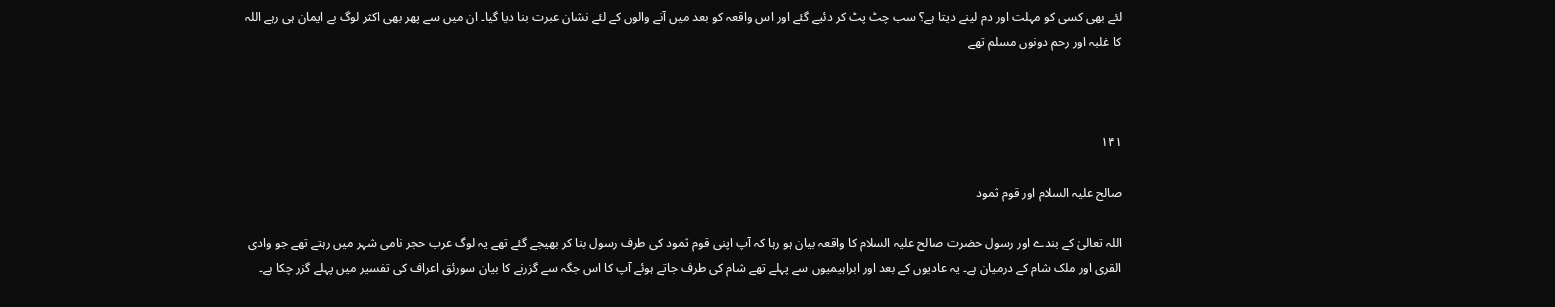لئے بھی کسی کو مہلت اور دم لینے دیتا ہے؟ سب چٹ پٹ کر دئیے گئے اور اس واقعہ کو بعد میں آنے والوں کے لئے نشان عبرت بنا دیا گیا۔ ان میں سے پھر بھی اکثر لوگ بے ایمان ہی رہے اللہ کا غلبہ اور رحم دونوں مسلم تھے



۱۴۱

صالح علیہ السلام اور قوم ثمود

اللہ تعالیٰ کے بندے اور رسول حضرت صالح علیہ السلام کا واقعہ بیان ہو رہا کہ آپ اپنی قوم ثمود کی طرف رسول بنا کر بھیجے گئے تھے یہ لوگ عرب حجر نامی شہر میں رہتے تھے جو وادی القری اور ملک شام کے درمیان ہے۔ یہ عادیوں کے بعد اور ابراہیمیوں سے پہلے تھے شام کی طرف جاتے ہوئے آپ کا اس جگہ سے گزرنے کا بیان سورئق اعراف کی تفسیر میں پہلے گزر چکا ہے۔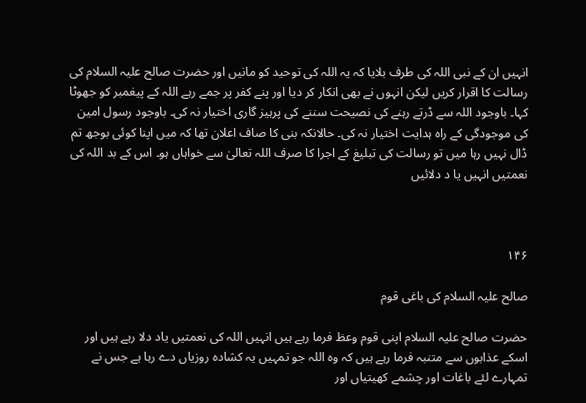انہیں ان کے نبی اللہ کی طرف بلایا کہ یہ اللہ کی توحید کو مانیں اور حضرت صالح علیہ السلام کی رسالت کا اقرار کریں لیکن انہوں نے بھی انکار کر دیا اور پنے کفر پر جمے رہے اللہ کے پیغمبر کو جھوٹا کہا۔ باوجود اللہ سے ڈرتے رہنے کی نصیحت سننے کی پرہیز گاری اختیار نہ کی۔ باوجود رسول امین کی موجودگی کے راہ ہدایت اختیار نہ کی۔ حالانکہ بنی کا صاف اعلان تھا کہ میں اپنا کوئی بوجھ تم ڈال نہیں رہا میں تو رسالت کی تبلیغ کے اجرا کا صرف اللہ تعالیٰ سے خواہاں ہو۔ اس کے بد اللہ کی نعمتیں انہیں یا د دلائیں



۱۴۶

صالح علیہ السلام کی باغی قوم

حضرت صالح علیہ السلام اپنی قوم وعظ فرما رہے ہیں انہیں اللہ کی نعمتیں یاد دلا رہے ہیں اور اسکے عذابوں سے متنبہ فرما رہے ہیں کہ وہ اللہ جو تمہیں یہ کشادہ روزیاں دے رہا ہے جس نے تمہارے لئے باغات اور چشمے کھیتیاں اور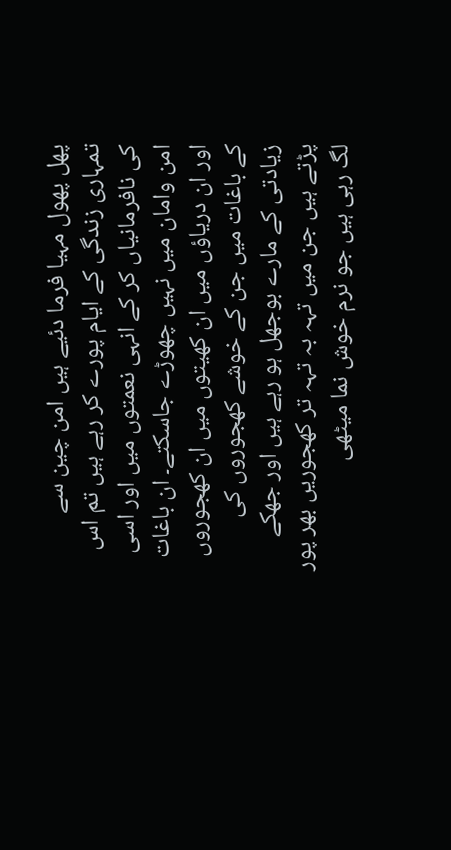پھل پھول مہیا فرما دئیے ہیں امن چین سے تمہاری زندگی کے ایام پورے کر رہے ہیں تم اس کی نافرمانیاں کر کے انہی نعمتوں میں اور اسی امن وامان میں نہیں چھوڑے جاسکتے۔ ان باغات اور ان دریاؤں میں ان کھیتوں میں ان کھجوروں کے باغات میں جن کے خوشے کھجوروں کی زیادتی کے مارے بوجھل ہو رہے ہیں اور جھکے پڑتے ہیں جن میں تہہ بہ تہہ تر کھجوریں بھر پور لگ رہی ہیں جو نرم خوش نما میٹھی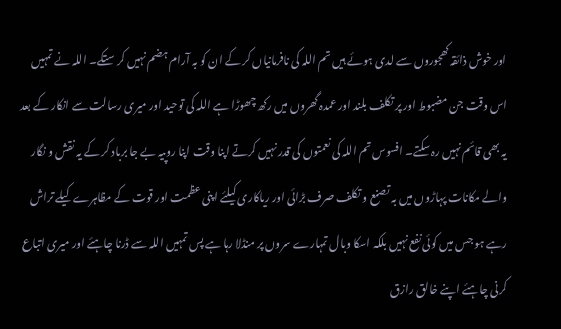اور خوش ذائقہ کھجوروں سے لدی ہوئے ہیں تم اللہ کی نافرمانیاں کر کے ان کو بہ آرام ہضم نہیں کرستکے۔ اللہ نے تمہیں اس وقت جن مضبوط اور پر تکلف بلند اور عمدہ گھروں میں رکھ چھوڑا ہے اللہ کی توحید اور میری رسالت سے انکار کے بعد یہ بھی قائم نہیں رہ سکتے۔ افسوس تم اللہ کی نعمتوں کی قدر نہیں کرتے اپنا وقت اپنا روپیہ بے جا برباد کر کے یہ نقش و نگار والے مکانات پہاڑوں میں بہ تصنع و تکلف صرف بڑائی اور ریاکاری کیلئے اپنی عظمت اور قوت کے مظاہرے کیلے تراش رہے ہو جس میں کوئی نفع نہیں بلکہ اسکا وبال تمہارے سروں پر منڈلا رہا ہے پس تمہیں اللہ سے ڈرنا چاہئے اور میری اتباع کرنی چاہئے اپنے خالق رازق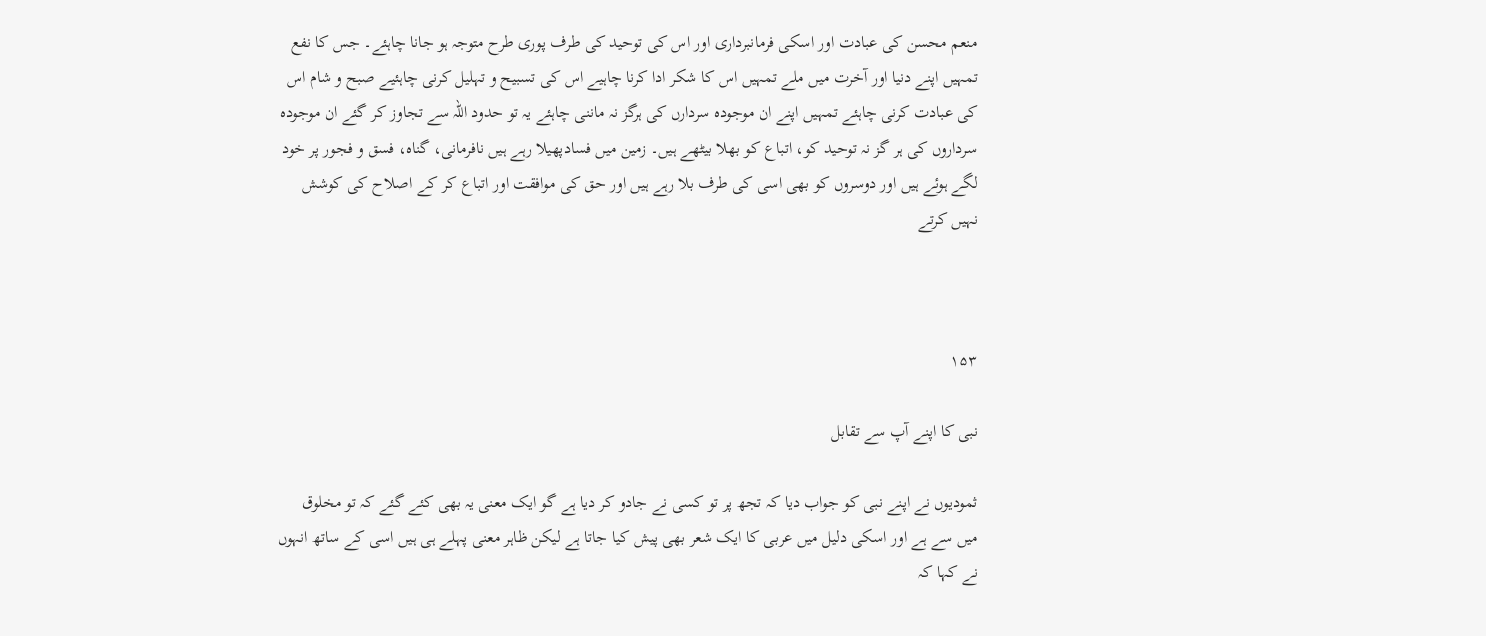منعم محسن کی عبادت اور اسکی فرمانبرداری اور اس کی توحید کی طرف پوری طرح متوجہ ہو جانا چاہئے۔ جس کا نفع تمہیں اپنے دنیا اور آخرت میں ملے تمہیں اس کا شکر ادا کرنا چاہیے اس کی تسبیح و تہلیل کرنی چاہئیے صبح و شام اس کی عبادت کرنی چاہئے تمہیں اپنے ان موجودہ سردارں کی ہرگز نہ ماننی چاہئے یہ تو حدود اللہ سے تجاوز کر گئے ان موجودہ سرداروں کی ہر گز نہ توحید کو، اتباع کو بھلا بیٹھے ہیں۔ زمین میں فسادپھیلا رہے ہیں نافرمانی، گناہ، فسق و فجور پر خود لگے ہوئے ہیں اور دوسروں کو بھی اسی کی طرف بلا رہے ہیں اور حق کی موافقت اور اتباع کر کے اصلاح کی کوشش نہیں کرتے



۱۵۳

نبی کا اپنے آپ سے تقابل

ثمودیوں نے اپنے نبی کو جواب دیا کہ تجھ پر تو کسی نے جادو کر دیا ہے گو ایک معنی یہ بھی کئے گئے کہ تو مخلوق میں سے ہے اور اسکی دلیل میں عربی کا ایک شعر بھی پیش کیا جاتا ہے لیکن ظاہر معنی پہلے ہی ہیں اسی کے ساتھ انہوں نے کہا کہ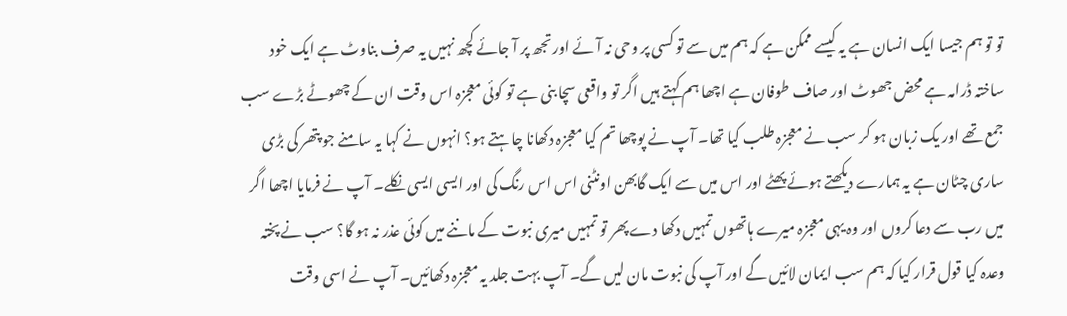تو تو ہم جیسا ایک انسان ہے یہ کیسے ممکن ہے کہ ہم میں سے تو کسی پر وحی نہ آئے اور تجھ پر آ جائے کچھ نہیں یہ صرف بناوٹ ہے ایک خود ساختہ ڈرامہ ہے محض جھوٹ اور صاف طوفان ہے اچھا ہم کہتے ہیں اگر تو واقعی سچا بنی ہے تو کوئی معجزہ اس وقت ان کے چھوٹے بڑے سب جمع تھے اور یک زبان ہو کر سب نے معجزہ طلب کیا تھا۔ آپ نے پوچھا تم کیا معجزہ دکھانا چاہتے ہو؟ انہوں نے کہا یہ سامنے جو پتھر کی بڑی ساری چٹان ہے یہ ہمارے دیکھتے ہوئے پھٹے اور اس میں سے ایک گابھن اونٹنی اس اس رنگ کی اور ایسی ایسی نکلے۔ آپ نے فرمایا اچھا اگر میں رب سے دعا کروں اور وہ یہی معجزہ میرے ہاتھوں تمہیں دکھا دے پھر تو تمہیں میری نبوت کے ماننے میں کوئی عذر نہ ہو گا؟ سب نے پختہ وعدہ کیا قول قرار کیا کہ ہم سب ایمان لائیں گے اور آپ کی نبوت مان لیں گے۔ آپ بہت جلد یہ معجزہ دکھائیں۔ آپ نے اسی وقت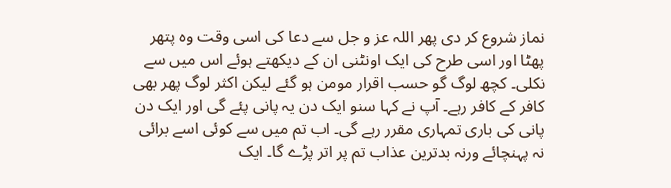نماز شروع کر دی پھر اللہ عز و جل سے دعا کی اسی وقت وہ پتھر پھٹا اور اسی طرح کی ایک اونٹنی ان کے دیکھتے ہوئے اس میں سے نکلی۔ کچھ لوگ گو حسب اقرار مومن ہو گئے لیکن اکثر لوگ پھر بھی کافر کے کافر رہے۔ آپ نے کہا سنو ایک دن یہ پانی پئے گی اور ایک دن پانی کی باری تمہاری مقرر رہے گی۔ اب تم میں سے کوئی اسے برائی نہ پہنچائے ورنہ بدترین عذاب تم پر اتر پڑے گا۔ ایک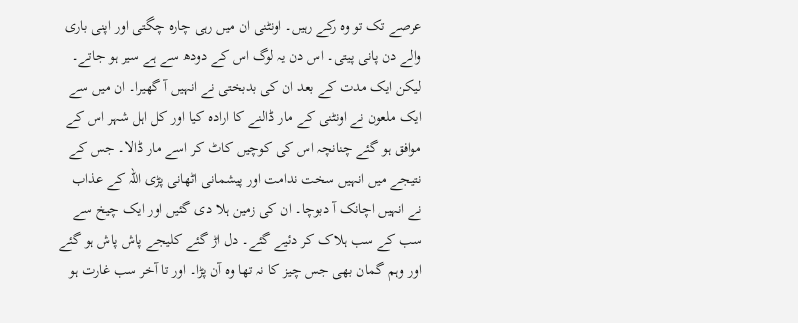عرصے تک تو وہ رکے رہیں۔ اونٹنی ان میں رہی چارہ چگتی اور اپنی باری والے دن پانی پیتی۔ اس دن یہ لوگ اس کے دودھ سے ہے سیر ہو جاتے۔ لیکن ایک مدت کے بعد ان کی بدبختی نے انہیں آ گھیرا۔ ان میں سے ایک ملعون نے اونٹنی کے مار ڈالنے کا ارادہ کیا اور کل اہل شہر اس کے موافق ہو گئے چنانچہ اس کی کوچیں کاٹ کر اسے مار ڈالا۔ جس کے نتیجے میں انہیں سخت ندامت اور پیشمانی اٹھانی پڑی اللہ کے عذاب نے انہیں اچانک آ دبوچا۔ ان کی زمین ہلا دی گئیں اور ایک چیخ سے سب کے سب ہلاک کر دئیے گئے۔ دل اڑ گئے کلیجے پاش پاش ہو گئے اور وہم گمان بھی جس چیز کا نہ تھا وہ آن پڑا۔ اور تا آخر سب غارت ہو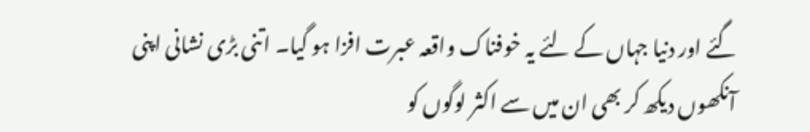گئے اور دنیا جہاں کے لئے یہ خوفناک واقعہ عبرت افزا ہو گیا۔ اتنی بڑی نشانی اپنی آنکھوں دیکھ کر بھی ان میں سے اکثر لوگوں کو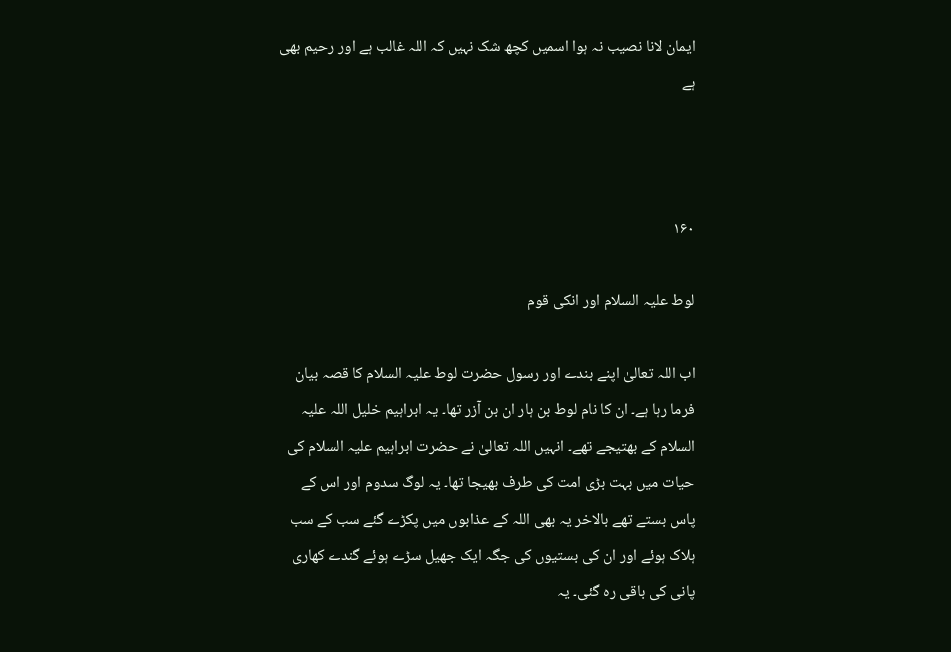ایمان لانا نصیب نہ ہوا اسمیں کچھ شک نہیں کہ اللہ غالب ہے اور رحیم بھی ہے



۱۶۰

لوط علیہ السلام اور انکی قوم

اب اللہ تعالیٰ اپنے بندے اور رسول حضرت لوط علیہ السلام کا قصہ بیان فرما رہا ہے۔ ان کا نام لوط بن ہار ان بن آزر تھا۔ یہ ابراہیم خلیل اللہ علیہ السلام کے بھتیجے تھے۔ انہیں اللہ تعالیٰ نے حضرت ابراہیم علیہ السلام کی حیات میں بہت بڑی امت کی طرف بھیجا تھا۔ یہ لوگ سدوم اور اس کے پاس بستے تھے بالاخر یہ بھی اللہ کے عذابوں میں پکڑے گئے سب کے سب ہلاک ہوئے اور ان کی بستیوں کی جگہ ایک جھیل سڑے ہوئے گندے کھاری پانی کی باقی رہ گئی۔ یہ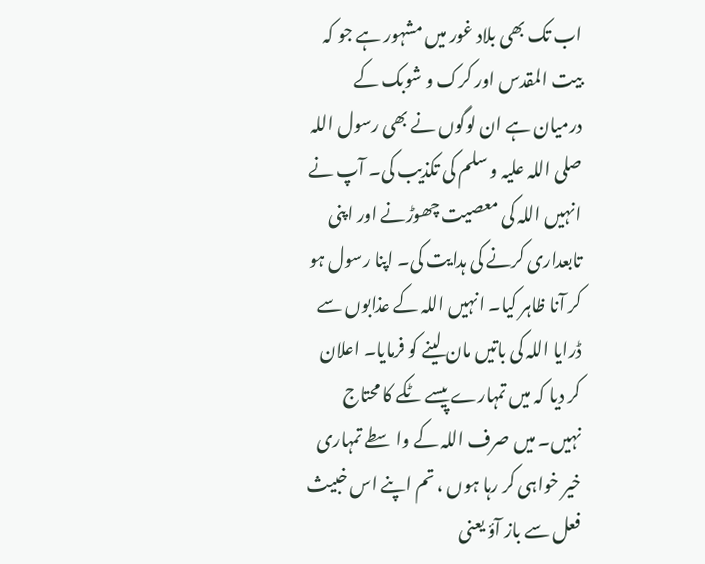اب تک بھی بلاد غور میں مشہور ہے جو کہ بیت المقدس اور کرک و شوبک کے درمیان ہے ان لوگوں نے بھی رسول اللہ صلی اللہ علیہ و سلم کی تکذیب کی۔ آپ نے انہیں اللہ کی معصیت چھوڑنے اور اپنی تابعداری کرنے کی ہدایت کی۔ اپنا رسول ہو کر آنا ظاہر کیا۔ انہیں اللہ کے عذابوں سے ڈرایا اللہ کی باتیں مان لینے کو فرمایا۔ اعلان کر دیا کہ میں تمہارے پیسے ٹکے کا محتاج نہیں۔ میں صرف اللہ کے واسطے تمہاری خیر خواہی کر رہا ہوں ، تم اپنے اس خبیث فعل سے باز آؤ یعنی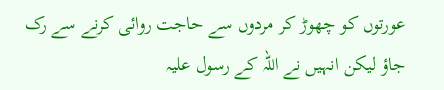عورتوں کو چھوڑ کر مردوں سے حاجت روائی کرنے سے رک جاؤ لیکن انہیں نے اللہ کے رسول علیہ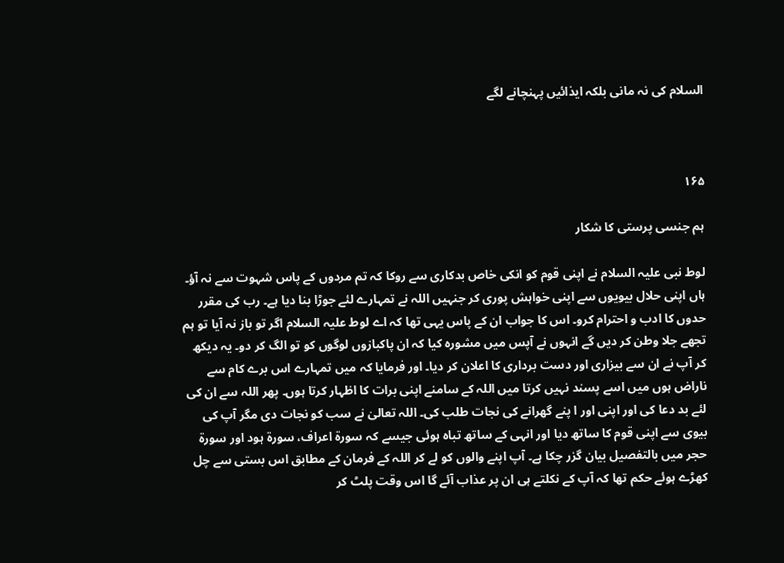السلام کی نہ مانی بلکہ ایذائیں پہنچانے لگے



۱۶۵

ہم جنسی پرستی کا شکار

لوط نبی علیہ السلام نے اپنی قوم کو انکی خاص بدکاری سے روکا کہ تم مردوں کے پاس شہوت سے نہ آؤ۔ ہاں اپنی حلال بیویوں سے اپنی خواہش پوری کر جنہیں اللہ نے تمہارے لئے جوڑا بنا دیا ہے۔ رب کی مقرر حدوں کا ادب و احترام کرو۔ اس کا جواب ان کے پاس یہی تھا کہ اے لوط علیہ السلام اگر تو باز نہ آیا تو ہم تجھے جلا وطن کر دیں گے انہوں نے آپس میں مشورہ کیا کہ ان پاکبازوں لوگوں کو تو الگ کر دو۔ یہ دیکھ کر آپ نے ان سے بیزاری اور دست برداری کا اعلان کر دیا۔ اور فرمایا کہ میں تمہارے اس برے کام سے ناراض ہوں میں اسے پسند نہیں کرتا میں اللہ کے سامنے اپنی برات کا اظہار کرتا ہوں۔ پھر اللہ سے ان کی لئے بد دعا کی اور اپنی اور ا پنے گھرانے کی نجات طلب کی۔ اللہ تعالیٰ نے سب کو نجات دی مگر آپ کی بیوی سے اپنی قوم کا ساتھ دیا اور انہی کے ساتھ تباہ ہوئی جیسے کہ سورۃ اعراف، سورۃ ہود اور سورۃ حجر میں بالتفصیل بیان گزر چکا ہے۔ آپ اپنے والوں کو لے کر اللہ کے فرمان کے مطابق اس بستی سے چل کھڑے ہوئے حکم تھا کہ آپ کے نکلتے ہی ان پر عذاب آئے گا اس وقت پلٹ کر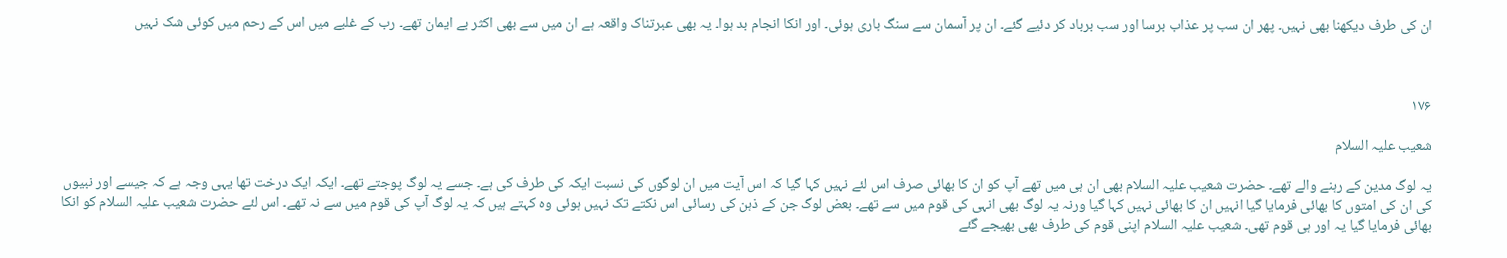ان کی طرف دیکھنا بھی نہیں۔ پھر ان سب پر عذاب برسا اور سب برباد کر دئیے گئے۔ ان پر آسمان سے سنگ باری ہوئی۔ اور انکا انجام بد ہوا۔ یہ بھی عبرتناک واقعہ ہے ان میں سے بھی اکثر بے ایمان تھے۔ رب کے غلبے میں اس کے رحم میں کوئی شک نہیں



۱۷۶

شعیب علیہ السلام

یہ لوگ مدین کے رہنے والے تھے۔ حضرت شعیب علیہ السلام بھی ان ہی میں تھے آپ کو ان کا بھائی صرف اس لئے نہیں کہا گیا کہ اس آیت میں ان لوگوں کی نسبت ایکہ کی طرف کی ہے۔ جسے یہ لوگ پوجتے تھے۔ ایکہ ایک درخت تھا یہی وجہ ہے کہ جیسے اور نبیوں کی ان کی امتوں کا بھائی فرمایا گیا انہیں ان کا بھائی نہیں کہا گیا ورنہ یہ لوگ بھی انہی کی قوم میں سے تھے۔ بعض لوگ جن کے ذہن کی رسائی اس نکتے تک نہیں ہوئی وہ کہتے ہیں کہ یہ لوگ آپ کی قوم میں سے نہ تھے۔ اس لئے حضرت شعیب علیہ السلام کو انکا بھائی فرمایا گیا یہ اور ہی قوم تھی۔ شعیب علیہ السلام اپنی قوم کی طرف بھی بھیجے گئے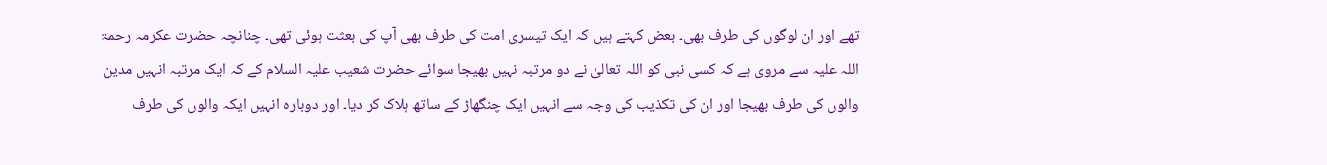تھے اور ان لوگوں کی طرف بھی۔ بعض کہتے ہیں کہ ایک تیسری امت کی طرف بھی آپ کی بعثت ہوئی تھی۔ چنانچہ حضرت عکرمہ رحمۃ اللہ علیہ سے مروی ہے کہ کسی نبی کو اللہ تعالیٰ نے دو مرتبہ نہیں بھیجا سوائے حضرت شعیب علیہ السلام کے کہ ایک مرتبہ انہیں مدین والوں کی طرف بھیجا اور ان کی تکذیب کی وجہ سے انہیں ایک چنگھاڑ کے ساتھ ہلاک کر دیا۔ اور دوبارہ انہیں ایکہ والوں کی طرف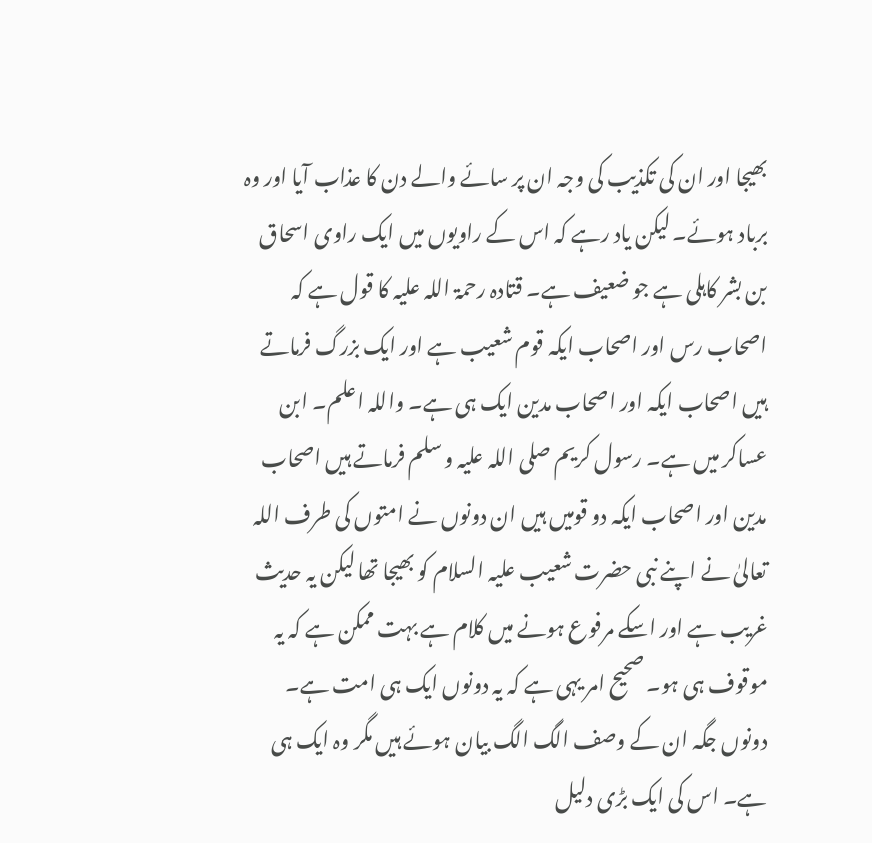بھیجا اور ان کی تکذیب کی وجہ ان پر سائے والے دن کا عذاب آیا اور وہ برباد ہوئے۔ لیکن یاد رہے کہ اس کے راویوں میں ایک راوی اسحاق بن بشر کاہلی ہے جو ضعیف ہے۔ قتادہ رحمۃ اللہ علیہ کا قول ہے کہ اصحاب رس اور اصحاب ایکہ قوم شعیب ہے اور ایک بزرگ فرماتے ہیں اصحاب ایکہ اور اصحاب مدین ایک ہی ہے۔ واللہ اعلم۔ ابن عساکر میں ہے۔ رسول کریم صلی اللہ علیہ و سلم فرماتے ہیں اصحاب مدین اور اصحاب ایکہ دو قومیں ہیں ان دونوں نے امتوں کی طرف اللہ تعالیٰ نے اپنے نبی حضرت شعیب علیہ السلام کو بھیجا تھا لیکن یہ حدیث غریب ہے اور اسکے مرفوع ہونے میں کلام ہے بہت ممکن ہے کہ یہ موقوف ہی ہو۔ صحیح امر یہی ہے کہ یہ دونوں ایک ہی امت ہے۔ دونوں جگہ ان کے وصف الگ الگ بیان ہوئے ہیں مگر وہ ایک ہی ہے۔ اس کی ایک بڑی دلیل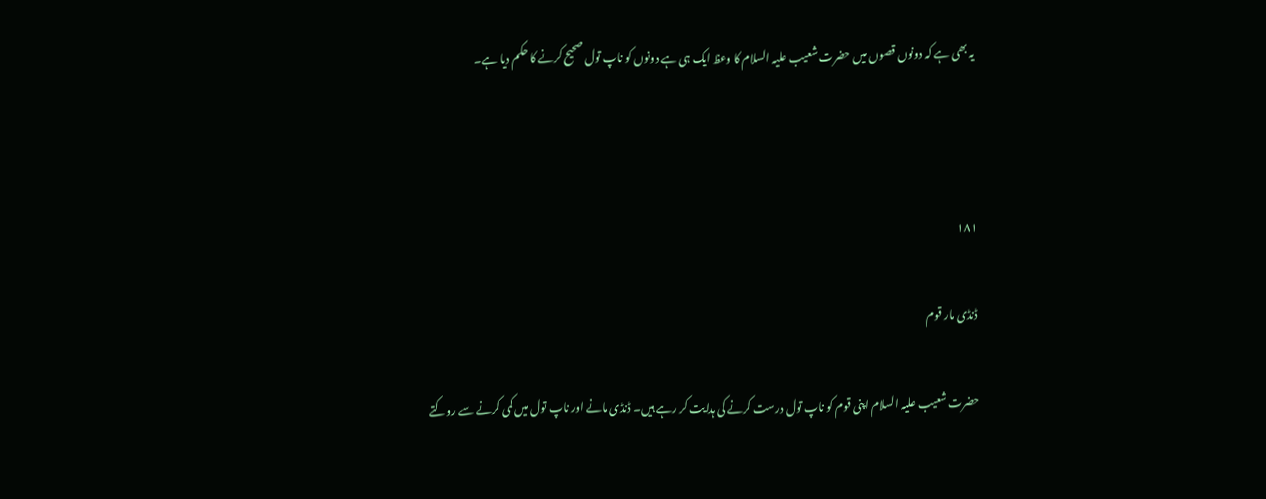یہ بھی ہے کہ دونوں قصوں میں حضرت شعیب علیہ السلام کا وعظ ایک ہی ہے دونوں کو ناپ تول صحیح کرنے کا حکم دیا ہے۔



۱۸۱

ڈنڈی مار قوم

حضرت شعیب علیہ السلام اپنی قوم کو ناپ تول درست کرنے کی ہدایت کر رہے ہیں۔ ڈنڈی مانے اور ناپ تول میں کمی کرنے سے روکتے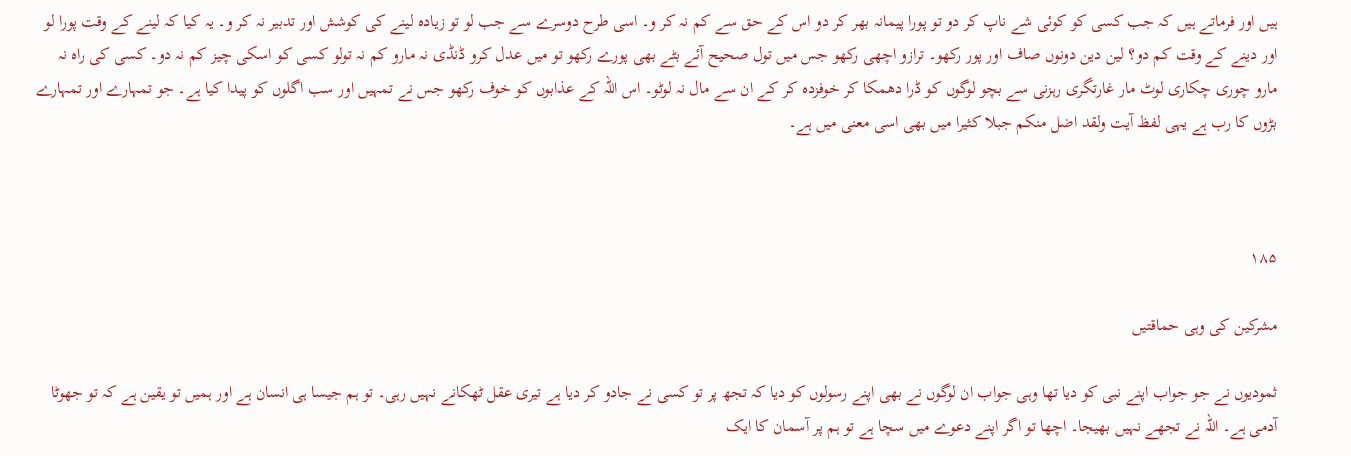ہیں اور فرماتے ہیں کہ جب کسی کو کوئی شے ناپ کر دو تو پورا پیمانہ بھر کر دو اس کے حق سے کم نہ کر و۔ اسی طرح دوسرے سے جب لو تو زیادہ لینے کی کوشش اور تدبیر نہ کر و۔ یہ کیا کہ لینے کے وقت پورا لو اور دینے کے وقت کم دو؟ لین دین دونوں صاف اور پور رکھو۔ ترازو اچھی رکھو جس میں تول صحیح آئے بٹے بھی پورے رکھو تو میں عدل کرو ڈنڈی نہ مارو کم نہ تولو کسی کو اسکی چیز کم نہ دو۔ کسی کی راہ نہ مارو چوری چکاری لوٹ مار غارتگری رہزنی سے بچو لوگوں کو ڈرا دھمکا کر خوفزدہ کر کے ان سے مال نہ لوٹو۔ اس اللہ کے عذابوں کو خوف رکھو جس نے تمہیں اور سب اگلوں کو پیدا کیا ہے۔ جو تمہارے اور تمہارے بڑوں کا رب ہے یہی لفظ آیت ولقد اضل منکم جبلا کثیرا میں بھی اسی معنی میں ہے۔



۱۸۵

مشرکین کی وہی حماقتیں

ثمودیوں نے جو جواب اپنے نبی کو دیا تھا وہی جواب ان لوگوں نے بھی اپنے رسولوں کو دیا کہ تجھ پر تو کسی نے جادو کر دیا ہے تیری عقل ٹھکانے نہیں رہی۔ تو ہم جیسا ہی انسان ہے اور ہمیں تو یقین ہے کہ تو جھوٹا آدمی ہے۔ اللہ نے تجھے نہیں بھیجا۔ اچھا تو اگر اپنے دعوے میں سچا ہے تو ہم پر آسمان کا ایک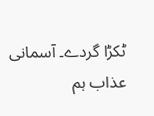ٹکڑا گردے۔ آسمانی عذاب ہم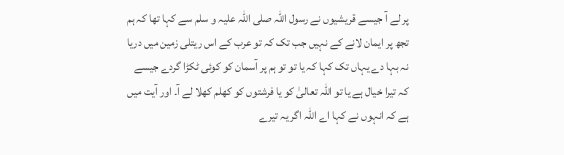پر لے آ جیسے قریشیوں نے رسول اللہ صلی اللہ علیہ و سلم سے کہا تھا کہ ہم تجھ پر ایمان لانے کے نہیں جب تک کہ تو عرب کے اس ریتلی زمین میں دریا نہ بہا دے یہاں تک کہا کہ یا تو تو ہم پر آسمان کو کوئی ٹکڑا گردے جیسے کہ تیرا خیال ہے یا تو اللہ تعالیٰ کو یا فرشتوں کو کھلم کھلا لے آ۔ اور آیت میں ہے کہ انہوں نے کہا اے اللہ اگر یہ تیرے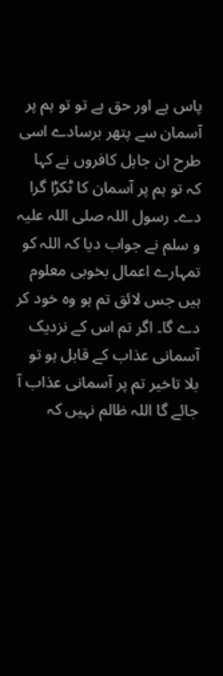پاس ہے اور حق ہے تو تو ہم پر آسمان سے پتھر برسادے اسی طرح ان جاہل کافروں نے کہا کہ تو ہم پر آسمان کا ٹکڑا گرا دے۔ رسول اللہ صلی اللہ علیہ و سلم نے جواب دیا کہ اللہ کو تمہارے اعمال بخوبی معلوم ہیں جس لائق تم ہو وہ خود کر دے گا۔ اگر تم اس کے نزدیک آسمانی عذاب کے قابل ہو تو بلا تاخیر تم پر آسمانی عذاب آ جائے گا اللہ ظالم نہیں کہ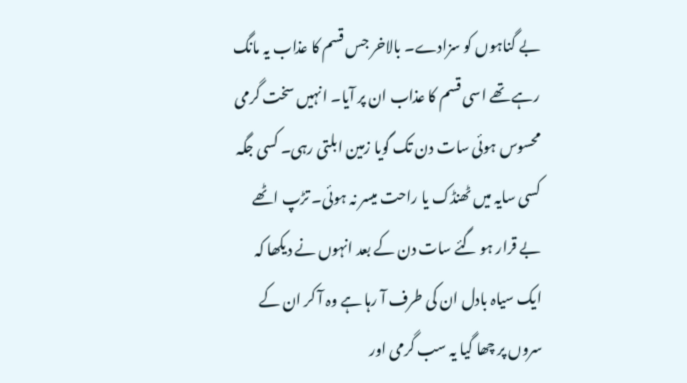بے گناہوں کو سزادے۔ بالاخر جس قسم کا عذاب یہ مانگ رہے تھے اسی قسم کا عذاب ان پر آیا۔ انہیں سخت گرمی محسوس ہوئی سات دن تک گویا زمین ابلتی رہی۔ کسی جگہ کسی سایہ میں ٹھنڈک یا راحت میسر نہ ہوئی۔ تڑپ اٹھے بے قرار ہو گئے سات دن کے بعد انہوں نے دیکھا کہ ایک سیاہ بادل ان کی طرف آ رہا ہے وہ آ کر ان کے سروں پر چھا گیا یہ سب گرمی اور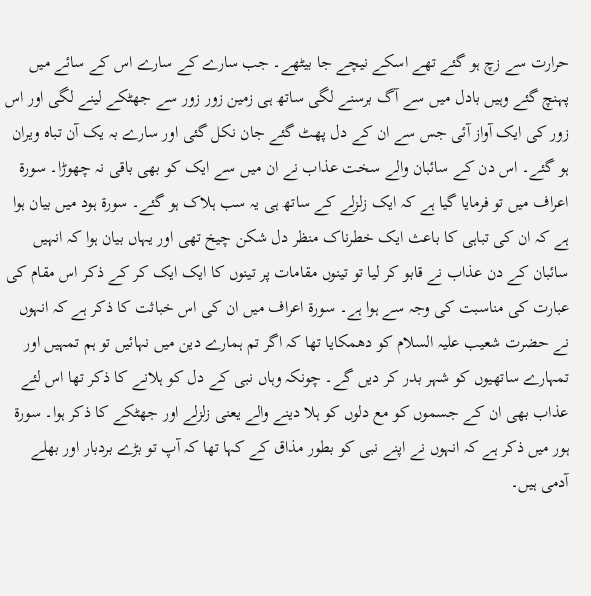حرارت سے زچ ہو گئے تھے اسکے نیچے جا بیٹھے۔ جب سارے کے سارے اس کے سائے میں پہنچ گئے وہیں بادل میں سے آگ برسنے لگی ساتھ ہی زمین زور زور سے جھٹکے لینے لگی اور اس زور کی ایک آواز آئی جس سے ان کے دل پھٹ گئے جان نکل گئی اور سارے بہ یک آن تباہ ویران ہو گئے۔ اس دن کے سائبان والے سخت عذاب نے ان میں سے ایک کو بھی باقی نہ چھوڑا۔ سورۃ اعراف میں تو فرمایا گیا ہے کہ ایک زلزلے کے ساتھ ہی یہ سب ہلاک ہو گئے۔ سورۃ ہود میں بیان ہوا ہے کہ ان کی تباہی کا باعث ایک خطرناک منظر دل شکن چیخ تھی اور یہاں بیان ہوا کہ انہیں سائبان کے دن عذاب نے قابو کر لیا تو تینوں مقامات پر تینوں کا ایک ایک کر کے ذکر اس مقام کی عبارت کی مناسبت کی وجہ سے ہوا ہے۔ سورۃ اعراف میں ان کی اس خباثت کا ذکر ہے کہ انہوں نے حضرت شعیب علیہ السلام کو دھمکایا تھا کہ اگر تم ہمارے دین میں نہائیں تو ہم تمہیں اور تمہارے ساتھیوں کو شہر بدر کر دیں گے۔ چونکہ وہاں نبی کے دل کو ہلانے کا ذکر تھا اس لئے عذاب بھی ان کے جسموں کو مع دلوں کو ہلا دینے والے یعنی زلزلے اور جھٹکے کا ذکر ہوا۔ سورۃ ہور میں ذکر ہے کہ انہوں نے اپنے نبی کو بطور مذاق کے کہا تھا کہ آپ تو بڑے بردبار اور بھلے آدمی ہیں۔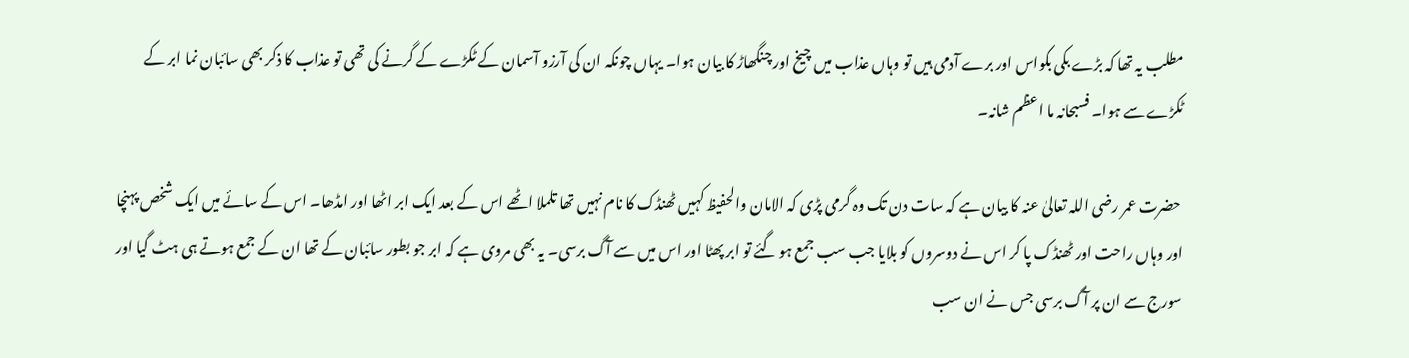مطلب یہ تھا کہ بڑے بکی بکواس اور برے آدمی ہیں تو وہاں عذاب میں چیخ اور چنگھاڑ کا بیان ہوا۔ یہاں چونکہ ان کی آرزو آسمان کے ٹکڑے کے گرنے کی تھی تو عذاب کا ذکر بھی سائبان نما ابر کے ٹکڑے سے ہوا۔ فسبحانہ ما اعظم شانہ۔

 حضرت عمر رضی اللہ تعالیٰ عنہ کا بیان ہے کہ سات دن تک وہ گرمی پڑی کہ الامان والحفیظ کہیں ٹھنڈک کا نام نہیں تھا تلملا اٹھے اس کے بعد ایک ابر اٹھا اور امڈھا۔ اس کے سائے میں ایک شخص پہنچا اور وہاں راحت اور ٹھنڈک پا کر اس نے دوسروں کو بلایا جب سب جمع ہو گئے تو ابر پھٹا اور اس میں سے آگ برسی۔ یہ بھی مروی ہے کہ ابر جو بطور سائبان کے تھا ان کے جمع ہوتے ہی ہٹ گیا اور سورج سے ان پر آگ برسی جس نے ان سب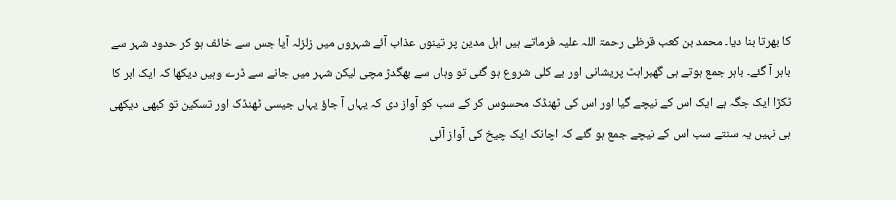کا بھرتا بنا دیا۔ محمد بن کعب قرظی رحمۃ اللہ علیہ فرماتے ہیں اہل مدین پر تینوں عذاب آئے شہروں میں زلزلہ آیا جس سے خائف ہو کر حدود شہر سے باہر آ گئے۔ باہر جمع ہوتے ہی گھبراہٹ پریشانی اور بے کلی شروع ہو گئی تو وہاں سے بھگدڑ مچی لیکن شہر میں جانے سے ڈرے وہیں دیکھا کہ ایک ابر کا ٹکڑا ایک جگہ ہے ایک اس کے نیچے گیا اور اس کی ٹھنڈک محسوس کر کے سب کو آواز دی کہ یہاں آ جاؤ یہاں جیسی ٹھنڈک اور تسکین تو کبھی دیکھی ہی نہیں یہ سنتے سب اس کے نیچے جمع ہو گئے کہ اچانک ایک چیخ کی آواز آئی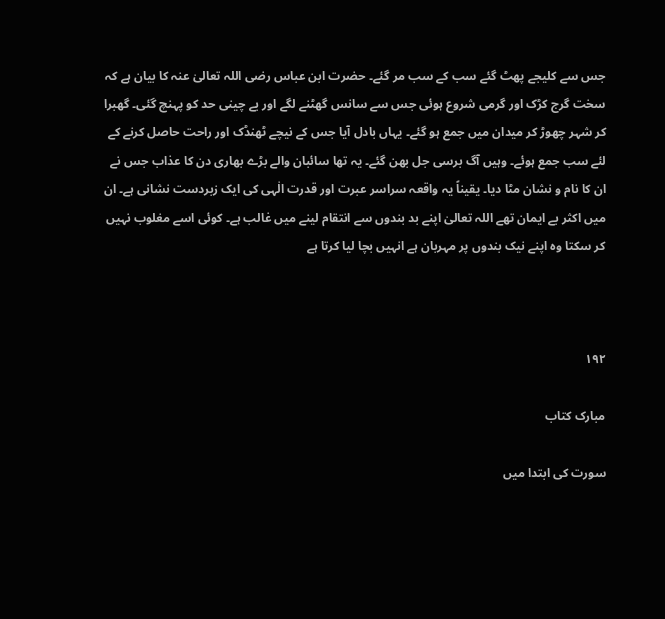جس سے کلیجے پھٹ گئے سب کے سب مر گئے۔ حضرت ابن عباس رضی اللہ تعالیٰ عنہ کا بیان ہے کہ سخت گرج کڑک اور گرمی شروع ہوئی جس سے سانس گھٹنے لگے اور بے چینی حد کو پہنچ گئی۔ گھبرا کر شہر چھوڑ کر میدان میں جمع ہو گئے۔ یہاں بادل آیا جس کے نیچے ٹھنڈک اور راحت حاصل کرنے کے لئے سب جمع ہوئے۔ وہیں آگ برسی جل بھن گئے۔ یہ تھا سائبان والے بڑے بھاری دن کا عذاب جس نے ان کا نام و نشان مٹا دیا۔ یقیناً یہ واقعہ سراسر عبرت اور قدرت الٰہی کی ایک زبردست نشانی ہے۔ ان میں اکثر بے ایمان تھے اللہ تعالیٰ اپنے بد بندوں سے انتقام لینے میں غالب ہے۔ کوئی اسے مغلوب نہیں کر سکتا وہ اپنے نیک بندوں پر مہربان ہے انہیں بچا لیا کرتا ہے



۱۹۲

مبارک کتاب

سورت کی ابتدا میں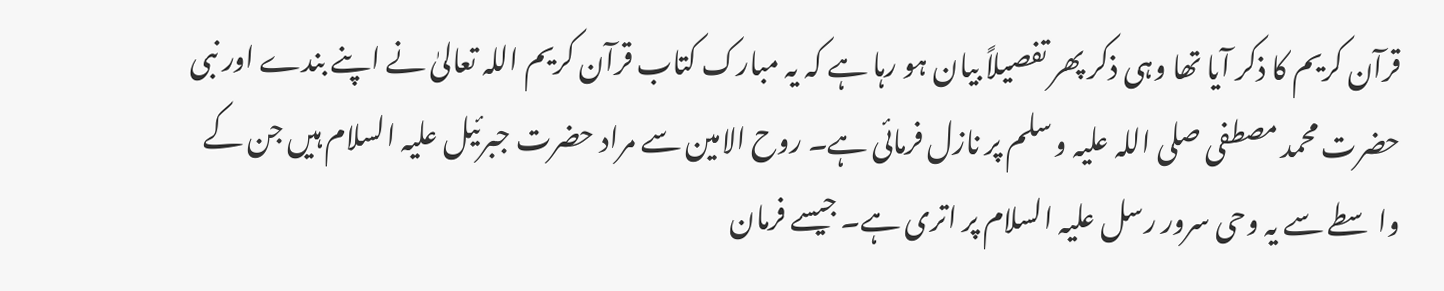قرآن کریم کا ذکر آیا تھا وہی ذکر پھر تفصیلاً بیان ہو رہا ہے کہ یہ مبارک کتاب قرآن کریم اللہ تعالیٰ نے اپنے بندے اور نبی حضرت محمد مصطفی صلی اللہ علیہ و سلم پر نازل فرمائی ہے۔ روح الامین سے مراد حضرت جبرئیل علیہ السلام ہیں جن کے واسطے سے یہ وحی سرور رسل علیہ السلام پر اتری ہے۔ جیسے فرمان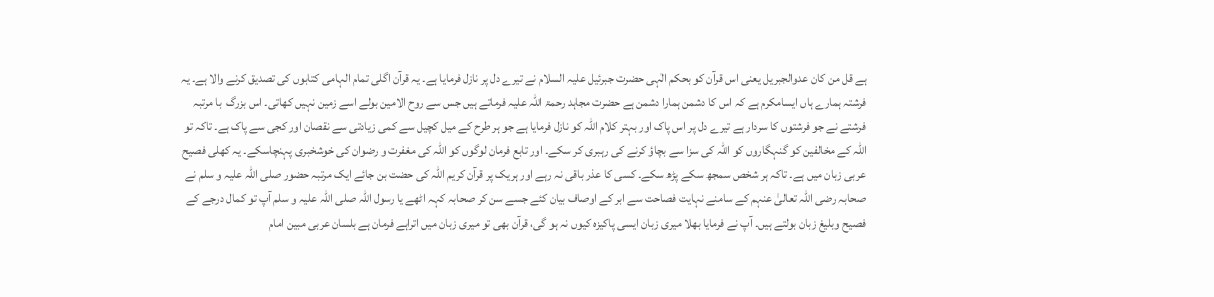ہے قل من کان عدوالجبریل یعنی اس قرآن کو بحکم الٰہی حضرت جبرئیل علیہ السلام نے تیرے دل پر نازل فرمایا ہے۔ یہ قرآن اگلی تمام الہامی کتابوں کی تصدیق کرنے والا ہے۔ یہ فرشتہ ہمارے ہاں ایسامکرم ہے کہ اس کا دشمن ہمارا دشمن ہے حضرت مجاہد رحمۃ اللہ علیہ فرماتے ہیں جس سے روح الامین بولے اسے زمین نہیں کھاتی۔ اس بزرگ  با مرتبہ فرشتے نے جو فرشتوں کا سردار ہے تیرے دل پر اس پاک اور بہتر کلام اللہ کو نازل فرمایا ہے جو ہر طرح کے میل کچیل سے کمی زیادتی سے نقصان اور کجی سے پاک ہے۔ تاکہ تو اللہ کے مخالفین کو گنہگاروں کو اللہ کی سزا سے بچاؤ کرنے کی رہبری کر سکے۔ اور تابع فرمان لوگوں کو اللہ کی مغفرت و رضوان کی خوشخبری پہنچاسکے۔ یہ کھلی فصیح عربی زبان میں ہے۔ تاکہ ہر شخص سمجھ سکے پڑھ سکے۔ کسی کا عذر باقی نہ رہے اور ہریک پر قرآن کریم اللہ کی حضت بن جائے ایک مرتبہ حضور صلی اللہ علیہ و سلم نے صحابہ رضی اللہ تعالیٰ عنہم کے سامنے نہایت فصاحت سے ابر کے اوصاف بیان کئے جسے سن کر صحابہ کہہ اٹھے یا رسول اللہ صلی اللہ علیہ و سلم آپ تو کمال درجے کے فصیح وبلیغ زبان بولتے ہیں۔ آپ نے فرمایا بھلا میری زبان ایسی پاکیزہ کیوں نہ ہو گی، قرآن بھی تو میری زبان میں اتراہے فرمان ہے بلسان عربی مبین امام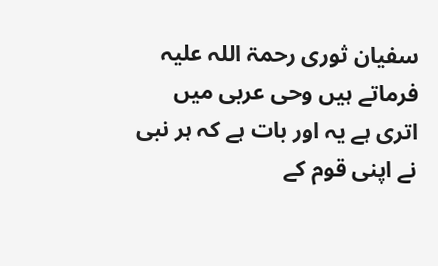سفیان ثوری رحمۃ اللہ علیہ فرماتے ہیں وحی عربی میں اتری ہے یہ اور بات ہے کہ ہر نبی نے اپنی قوم کے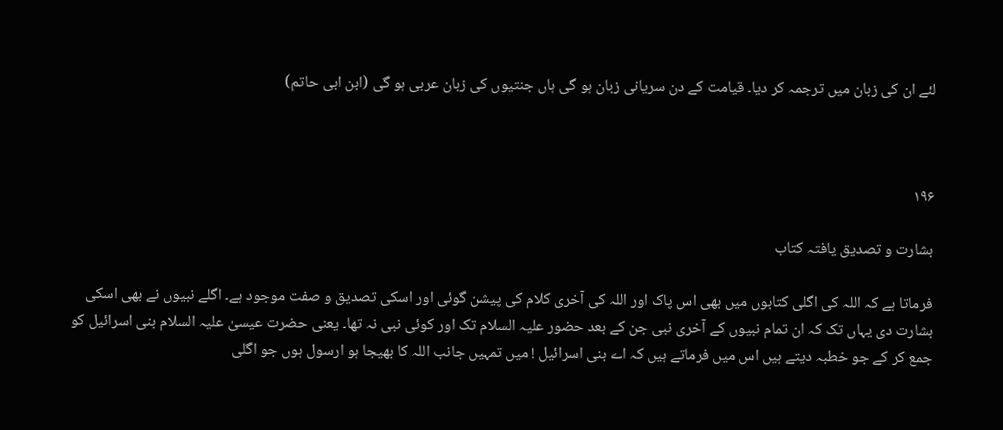لئے ان کی زبان میں ترجمہ کر دیا۔ قیامت کے دن سریانی زبان ہو گی ہاں جنتیوں کی زبان عربی ہو گی (ابن ابی حاتم)



۱۹۶

بشارت و تصدیق یافتہ کتاب

فرماتا ہے کہ اللہ کی اگلی کتابوں میں بھی اس پاک اور اللہ کی آخری کلام کی پیشن گوئی اور اسکی تصدیق و صفت موجود ہے۔ اگلے نبیوں نے بھی اسکی بشارت دی یہاں تک کہ ان تمام نبیوں کے آخری نبی جن کے بعد حضور علیہ السلام تک اور کوئی نبی نہ تھا۔ یعنی حضرت عیسیٰ علیہ السلام بنی اسرائیل کو جمع کر کے جو خطبہ دیتے ہیں اس میں فرماتے ہیں کہ اے بنی اسرائیل ! میں تمہیں جانب اللہ کا بھیجا ہو ارسول ہوں جو اگلی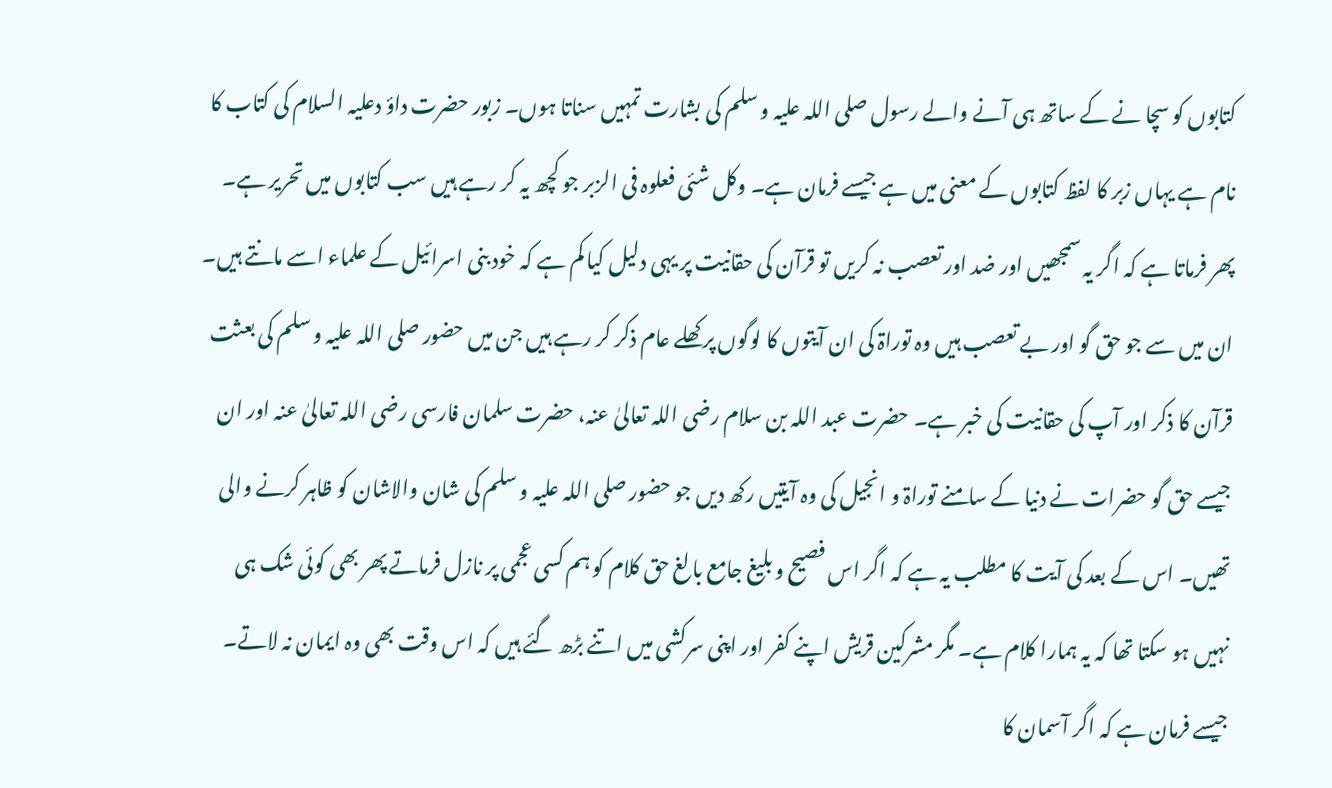کتابوں کو سچا نے کے ساتھ ہی آنے والے رسول صلی اللہ علیہ و سلم کی بشارت تمہیں سناتا ہوں۔ زبور حضرت داؤ دعلیہ السلام کی کتاب کا نام ہے یہاں زبر کا لفظ کتابوں کے معنی میں ہے جیسے فرمان ہے۔ وکل شئی فعلوہ فی الزبر جو کچھ یہ کر رہے ہیں سب کتابوں میں تحریر ہے۔ پھر فرماتا ہے کہ اگر یہ سمجھیں اور ضد اور تعصب نہ کریں تو قرآن کی حقانیت پر یہی دلیل کیا کم ہے کہ خود بنی اسرائیل کے علماء اسے مانتے ہیں۔ ان میں سے جو حق گو اور بے تعصب ہیں وہ توراۃ کی ان آیتوں کا لوگوں پر کھلے عام ذکر کر رہے ہیں جن میں حضور صلی اللہ علیہ و سلم کی بعثت قرآن کا ذکر اور آپ کی حقانیت کی خبر ہے۔ حضرت عبد اللہ بن سلام رضی اللہ تعالیٰ عنہ، حضرت سلمان فارسی رضی اللہ تعالیٰ عنہ اور ان جیسے حق گو حضرات نے دنیا کے سامنے توراۃ و انجیل کی وہ آیتیں رکھ دیں جو حضور صلی اللہ علیہ و سلم کی شان والاشان کو ظاہر کرنے والی تھیں۔ اس کے بعد کی آیت کا مطلب یہ ہے کہ اگر اس فصیح و بلیغ جامع بالغ حق کلام کو ہم کسی عجمی پر نازل فرماتے پھر بھی کوئی شک ہی نہیں ہو سکتا تھا کہ یہ ہمارا کلام ہے۔ مگر مشرکین قریش اپنے کفر اور اپنی سرکشی میں اتنے بڑھ گئے ہیں کہ اس وقت بھی وہ ایمان نہ لاتے۔ جیسے فرمان ہے کہ اگر آسمان کا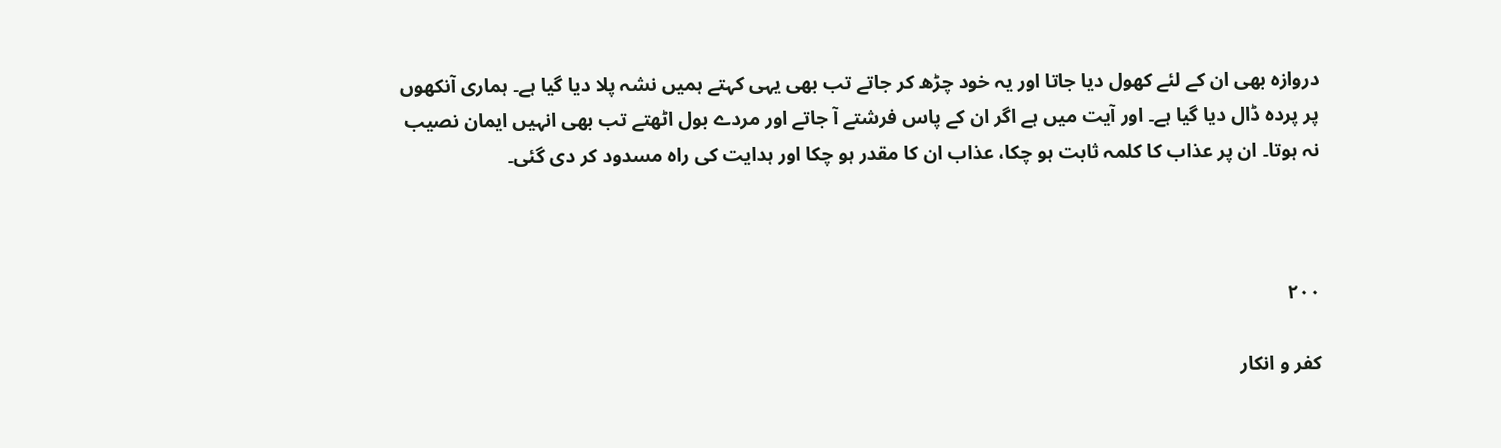دروازہ بھی ان کے لئے کھول دیا جاتا اور یہ خود چڑھ کر جاتے تب بھی یہی کہتے ہمیں نشہ پلا دیا گیا ہے۔ ہماری آنکھوں پر پردہ ڈال دیا گیا ہے۔ اور آیت میں ہے اگر ان کے پاس فرشتے آ جاتے اور مردے بول اٹھتے تب بھی انہیں ایمان نصیب نہ ہوتا۔ ان پر عذاب کا کلمہ ثابت ہو چکا، عذاب ان کا مقدر ہو چکا اور ہدایت کی راہ مسدود کر دی گئی۔



۲۰۰

کفر و انکار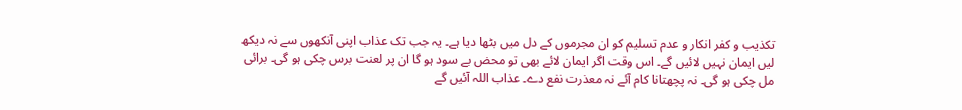تکذیب و کفر انکار و عدم تسلیم کو ان مجرموں کے دل میں بٹھا دیا ہے۔ یہ جب تک عذاب اپنی آنکھوں سے نہ دیکھ لیں ایمان نہیں لائیں گے۔ اس وقت اگر ایمان لائے بھی تو محض بے سود ہو گا ان پر لعنت برس چکی ہو گی۔ برائی مل چکی ہو گی۔ نہ پچھتانا کام آئے نہ معذرت نفع دے۔ عذاب اللہ آئیں گے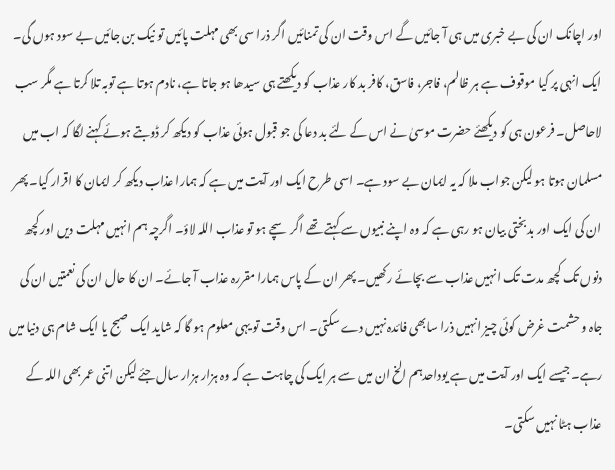اور اچانک ان کی بے خبری میں ہی آ جائیں گے اس وقت ان کی تمنائیں اگر ذرا سی بھی مہلت پائیں تو نیک بن جائیں بے سود ہوں گی۔ ایک انہی پر کیا موقوف ہے ہر ظالم، فاجر، فاسق، کافر بد کار عذاب کو دیکھتے ہی سیدھا ہو جاتا ہے، نادم ہوتا ہے توبہ تلا کرتا ہے مگر سب لاحاصل۔ فرعون ہی کو دیکھئے حضرت موسیٰ نے اس کے لئے بد دعا کی جو قبول ہوئی عذاب کو دیکھ کر ڈوبتے ہوئے کہنے لگا کہ اب میں مسلمان ہوتا ہو لیکن جواب ملا کہ یہ ایمان بے سود ہے۔ اسی طرح ایک اور آیت میں ہے کہ ہمارا عذاب دیکھ کر ایمان کا اقرار کیا۔ پھر ان کی ایک اور بدبختی بیان ہو رہی ہے کہ وہ اپنے نبیوں سے کہتے تھے اگر سچے ہو تو عذاب اللہ لاؤ۔ اگرچہ ہم انہیں مہلت دیں اور کچھ دنوں تک کچھ مدت تک انہیں عذاب سے بچائے رکھیں۔ پھر ان کے پاس ہمارا مقررہ عذاب آ جائے۔ ان کا حال ان کی نعمتیں ان کی جاہ و حشمت غرض کوئی چیز انہیں ذرا سابھی فائدہ نہیں دے سکتی۔ اس وقت تو یہی معلوم ہو گا کہ شاید ایک صبح یا ایک شام ہی دنیا میں رہے۔ جیسے ایک اور آیت میں ہے یوداحدہم الخ ان میں سے ہر ایک کی چاہت ہے کہ وہ ہزار ہزار سال جئے لیکن اتنی عمر بھی اللہ کے عذاب ہٹا نہیں سکتی۔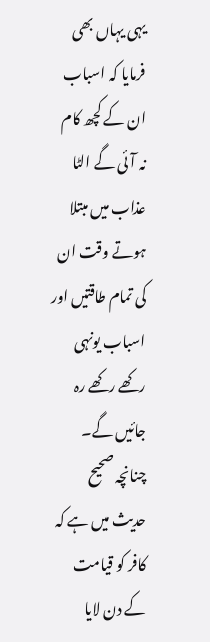یہی یہاں بھی فرمایا کہ اسباب ان کے کچھ کام نہ آئی گے الٹا عذاب میں مبتلا ہوتے وقت ان کی تمام طاقتیں اور اسباب یونہی رکھے رکھے رہ جائیں گے۔ چنانچہ صحیح حدیث میں ہے کہ کافر کو قیامت کے دن لایا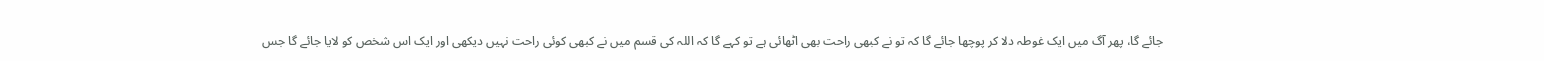جائے گا، پھر آگ میں ایک غوطہ دلا کر پوچھا جائے گا کہ تو نے کبھی راحت بھی اٹھائی ہے تو کہے گا کہ اللہ کی قسم میں نے کبھی کوئی راحت نہیں دیکھی اور ایک اس شخص کو لایا جائے گا جس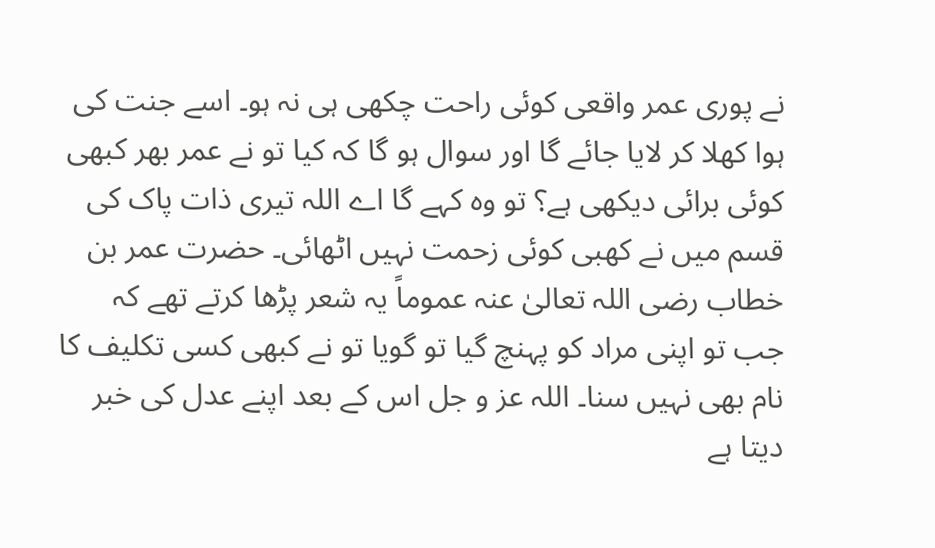نے پوری عمر واقعی کوئی راحت چکھی ہی نہ ہو۔ اسے جنت کی ہوا کھلا کر لایا جائے گا اور سوال ہو گا کہ کیا تو نے عمر بھر کبھی کوئی برائی دیکھی ہے؟ تو وہ کہے گا اے اللہ تیری ذات پاک کی قسم میں نے کھبی کوئی زحمت نہیں اٹھائی۔ حضرت عمر بن خطاب رضی اللہ تعالیٰ عنہ عموماً یہ شعر پڑھا کرتے تھے کہ جب تو اپنی مراد کو پہنچ گیا تو گویا تو نے کبھی کسی تکلیف کا نام بھی نہیں سنا۔ اللہ عز و جل اس کے بعد اپنے عدل کی خبر دیتا ہے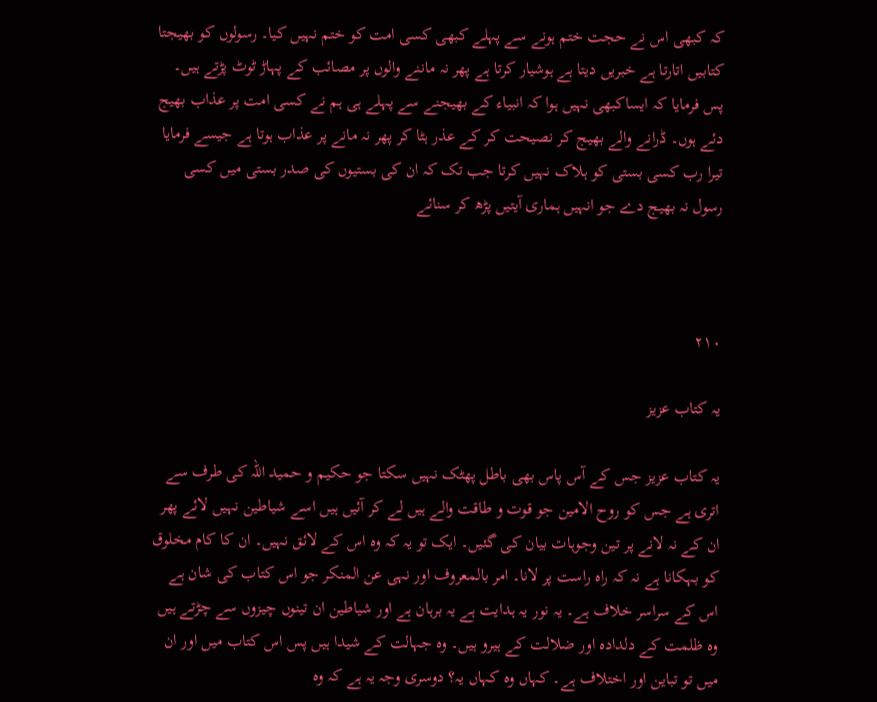کہ کبھی اس نے حجت ختم ہونے سے پہلے کبھی کسی امت کو ختم نہیں کیا۔ رسولوں کو بھیجتا کتابیں اتارتا ہے خبریں دیتا ہے ہوشیار کرتا ہے پھر نہ ماننے والوں پر مصائب کے پہاڑ ٹوٹ پڑتے ہیں۔ پس فرمایا کہ ایساکبھی نہیں ہوا کہ انبیاء کے بھیجنے سے پہلے ہی ہم نے کسی امت پر عذاب بھیج دئے ہوں۔ ڈرانے والے بھیج کر نصیحت کر کے عذر ہٹا کر پھر نہ مانے پر عذاب ہوتا ہے جیسے فرمایا تیرا رب کسی بستی کو ہلاک نہیں کرتا جب تک کہ ان کی بستیوں کی صدر بستی میں کسی رسول نہ بھیج دے جو انہیں ہماری آیتیں پڑھ کر سنائے



۲۱۰

یہ کتاب عزیز

یہ کتاب عزیز جس کے آس پاس بھی باطل پھٹک نہیں سکتا جو حکیم و حمید اللہ کی طرف سے اتری ہے جس کو روح الامین جو قوت و طاقت والے ہیں لے کر آئیں ہیں اسے شیاطین نہیں لائے پھر ان کے نہ لانے پر تین وجوہات بیان کی گئیں۔ ایک تو یہ کہ وہ اس کے لائق نہیں۔ ان کا کام مخلوق کو بہکانا ہے نہ کہ راہ راست پر لانا۔ امر بالمعروف اور نہی عن المنکر جو اس کتاب کی شان ہے اس کے سراسر خلاف ہے۔ یہ نور یہ ہدایت ہے یہ برہان ہے اور شیاطین ان تینوں چیزوں سے چڑتے ہیں وہ ظلمت کے دلدادہ اور ضلالت کے ہیرو ہیں۔ وہ جہالت کے شیدا ہیں پس اس کتاب میں اور ان میں تو تباین اور اختلاف ہے۔ کہاں وہ کہاں یہ؟ دوسری وجہ یہ ہے کہ وہ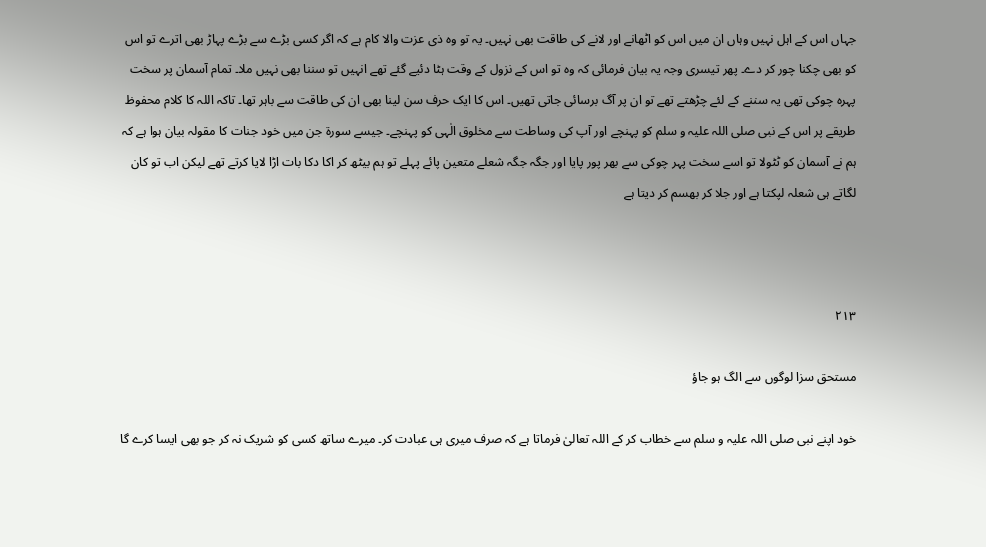جہاں اس کے اہل نہیں وہاں ان میں اس کو اٹھانے اور لانے کی طاقت بھی نہیں۔ یہ تو وہ ذی عزت والا کام ہے کہ اگر کسی بڑے سے بڑے پہاڑ بھی اترے تو اس کو بھی چکنا چور کر دے۔ پھر تیسری وجہ یہ بیان فرمائی کہ وہ تو اس کے نزول کے وقت ہٹا دئیے گئے تھے انہیں تو سننا بھی نہیں ملا۔ تمام آسمان پر سخت پہرہ چوکی تھی یہ سننے کے لئے چڑھتے تھے تو ان پر آگ برسائی جاتی تھیں۔ اس کا ایک حرف سن لینا بھی ان کی طاقت سے باہر تھا۔ تاکہ اللہ کا کلام محفوظ طریقے پر اس کے نبی صلی اللہ علیہ و سلم کو پہنچے اور آپ کی وساطت سے مخلوق الٰہی کو پہنچے۔ جیسے سورۃ جن میں خود جنات کا مقولہ بیان ہوا ہے کہ ہم نے آسمان کو ٹٹولا تو اسے سخت پہر چوکی سے بھر پور پایا اور جگہ جگہ شعلے متعین پائے پہلے تو ہم بیٹھ کر اکا دکا بات اڑا لایا کرتے تھے لیکن اب تو کان لگاتے ہی شعلہ لپکتا ہے اور جلا کر بھسم کر دیتا ہے



۲۱۳

مستحق سزا لوگوں سے الگ ہو جاؤ

خود اپنے نبی صلی اللہ علیہ و سلم سے خطاب کر کے اللہ تعالیٰ فرماتا ہے کہ صرف میری ہی عبادت کر۔ میرے ساتھ کسی کو شریک نہ کر جو بھی ایسا کرے گا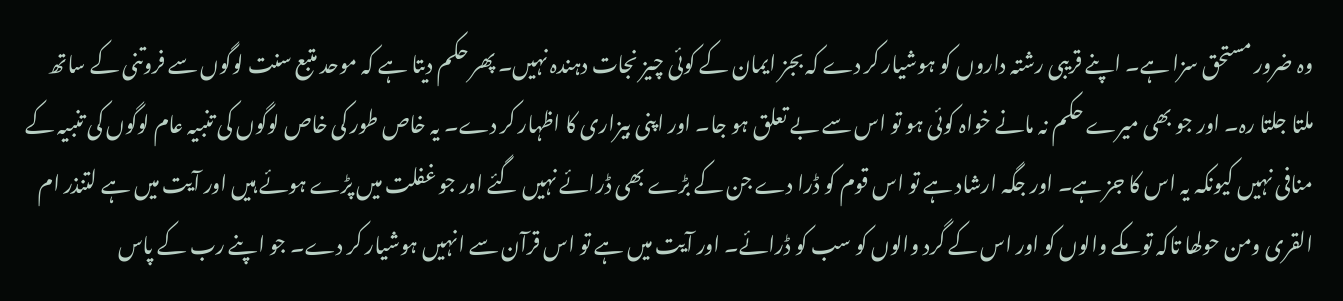وہ ضرور مستحق سزا ہے۔ اپنے قریبی رشتہ داروں کو ہوشیار کر دے کہ بجز ایمان کے کوئی چیز نجات دہندہ نہیں۔ پھر حکم دیتا ہے کہ موحد متبع سنت لوگوں سے فروتنی کے ساتھ ملتا جلتا رہ۔ اور جو بھی میرے حکم نہ مانے خواہ کوئی ہو تو اس سے بے تعلق ہو جا۔ اور اپنی بیزاری کا اظہار کر دے۔ یہ خاص طور کی خاص لوگوں کی تنبیہ عام لوگوں کی تنبیہ کے منافی نہیں کیونکہ یہ اس کا جز ہے۔ اور جگہ ارشاد ہے تو اس قوم کو ڈرا دے جن کے بڑے بھی ڈرائے نہیں گئے اور جو غفلت میں پڑے ہوئے ہیں اور آیت میں ہے لتنذر ام القری ومن حولھا تاکہ تو مکے والوں کو اور اس کے گرد والوں کو سب کو ڈرائے۔ اور آیت میں ہے تو اس قرآن سے انہیں ہوشیار کر دے۔ جو اپنے رب کے پاس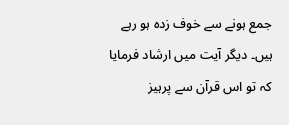جمع ہونے سے خوف زدہ ہو رہے ہیں۔ دیگر آیت میں ارشاد فرمایا کہ تو اس قرآن سے پرہیز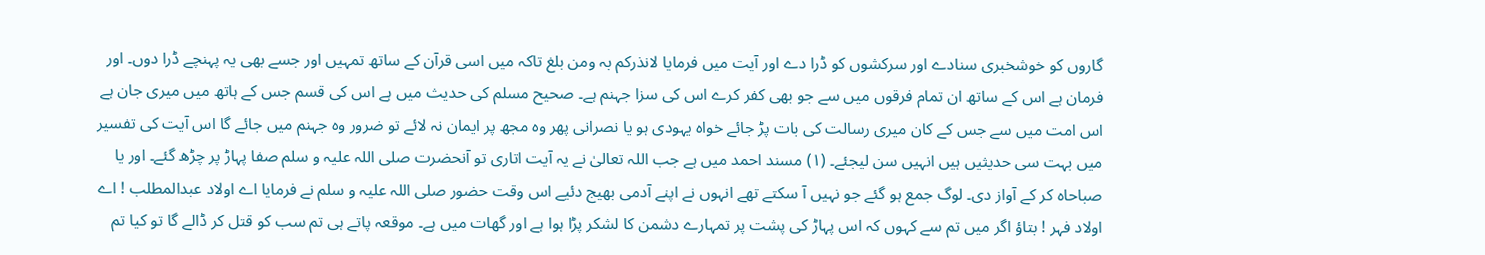گاروں کو خوشخبری سنادے اور سرکشوں کو ڈرا دے اور آیت میں فرمایا لانذرکم بہ ومن بلغ تاکہ میں اسی قرآن کے ساتھ تمہیں اور جسے بھی یہ پہنچے ڈرا دوں۔ اور فرمان ہے اس کے ساتھ ان تمام فرقوں میں سے جو بھی کفر کرے اس کی سزا جہنم ہے۔ صحیح مسلم کی حدیث میں ہے اس کی قسم جس کے ہاتھ میں میری جان ہے اس امت میں سے جس کے کان میری رسالت کی بات پڑ جائے خواہ یہودی ہو یا نصرانی پھر وہ مجھ پر ایمان نہ لائے تو ضرور وہ جہنم میں جائے گا اس آیت کی تفسیر میں بہت سی حدیثیں ہیں انہیں سن لیجئے۔ (۱) مسند احمد میں ہے جب اللہ تعالیٰ نے یہ آیت اتاری تو آنحضرت صلی اللہ علیہ و سلم صفا پہاڑ پر چڑھ گئے۔ اور یا صباحاہ کر کے آواز دی۔ لوگ جمع ہو گئے جو نہیں آ سکتے تھے انہوں نے اپنے آدمی بھیج دئیے اس وقت حضور صلی اللہ علیہ و سلم نے فرمایا اے اولاد عبدالمطلب ! اے اولاد فہر ! بتاؤ اگر میں تم سے کہوں کہ اس پہاڑ کی پشت پر تمہارے دشمن کا لشکر پڑا ہوا ہے اور گھات میں ہے۔ موقعہ پاتے ہی تم سب کو قتل کر ڈالے گا تو کیا تم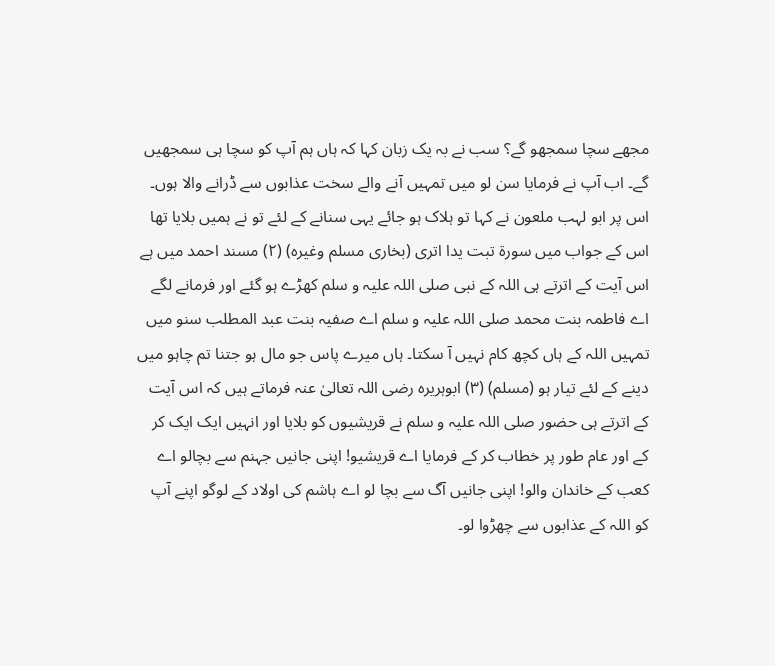مجھے سچا سمجھو گے؟ سب نے بہ یک زبان کہا کہ ہاں ہم آپ کو سچا ہی سمجھیں گے۔ اب آپ نے فرمایا سن لو میں تمہیں آنے والے سخت عذابوں سے ڈرانے والا ہوں۔ اس پر ابو لہب ملعون نے کہا تو ہلاک ہو جائے یہی سنانے کے لئے تو نے ہمیں بلایا تھا اس کے جواب میں سورۃ تبت یدا اتری (بخاری مسلم وغیرہ) (۲) مسند احمد میں ہے اس آیت کے اترتے ہی اللہ کے نبی صلی اللہ علیہ و سلم کھڑے ہو گئے اور فرمانے لگے اے فاطمہ بنت محمد صلی اللہ علیہ و سلم اے صفیہ بنت عبد المطلب سنو میں تمہیں اللہ کے ہاں کچھ کام نہیں آ سکتا۔ ہاں میرے پاس جو مال ہو جتنا تم چاہو میں دینے کے لئے تیار ہو (مسلم) (۳) ابوہریرہ رضی اللہ تعالیٰ عنہ فرماتے ہیں کہ اس آیت کے اترتے ہی حضور صلی اللہ علیہ و سلم نے قریشیوں کو بلایا اور انہیں ایک ایک کر کے اور عام طور پر خطاب کر کے فرمایا اے قریشیو! اپنی جانیں جہنم سے بچالو اے کعب کے خاندان والو! اپنی جانیں آگ سے بچا لو اے ہاشم کی اولاد کے لوگو اپنے آپ کو اللہ کے عذابوں سے چھڑوا لو۔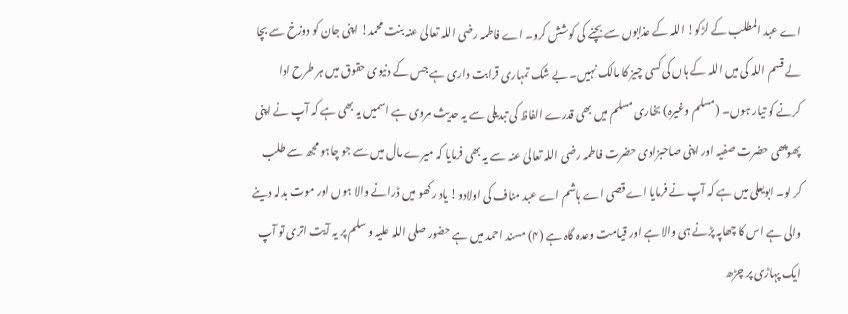اے عبد المطلب کے لڑکو! اللہ کے عذابوں سے بچنے کی کوشش کرو۔ اے فاطمہ رضی اللہ تعالیٰ عنہ بنت محمد! اپنی جان کو دوزخ سے بچا لے قسم اللہ کی میں اللہ کے ہاں کی کسی چیز کا مالک نہیں۔ بے شک تمہاری قرابت داری ہے جس کے دنیوی حقوق میں ہر طرح ادا کرنے کو تیار ہوں۔ (مسلم وغیرہ) بخاری مسلم میں بھی قدرے الفاظ کی تبدیلی سے یہ حدیث مروی ہے اسمیں یہ بھی ہے کہ آپ نے اپنی پھوپھی حضرت صفیہ اور اپنی صاحبزادی حضرت فاطمہ رضی اللہ تعالیٰ عنہ سے یہ بھی فرمایا کہ میرے مال میں سے جو چاہو مجھ سے طلب کر لو۔ ابویعلی میں ہے کہ آپ نے فرمایا اے قصی اے ہاشم اے عبد مناف کی اولادو! یاد رکھو میں ڈرانے والا ہوں اور موت بدلہ دینے والی ہے اس کا چھاپہ پڑنے ہی والا ہے اور قیامت وعدہ گاہ ہے (۴) مسند احمد میں ہے حضور صلی اللہ علیہ و سلم پر یہ آیت اتری تو آپ ایک پہاڑی پر چڑھ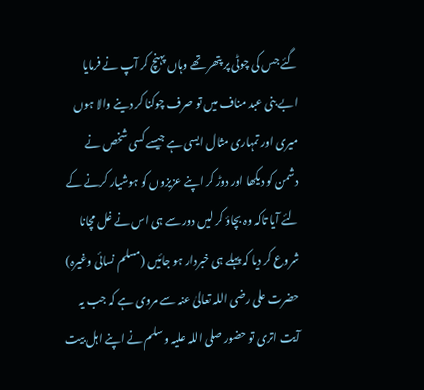گئے جس کی چوٹی پر پتھر تھے وہاں پہنچ کر آپ نے فرمایا ابے بنی عبد مناف میں تو صرف چوکنا کر دینے والا ہوں میری اور تمہاری مثال ایسی ہے جیسے کسی شخص نے دشمن کو دیکھا اور دوڑ کر اپنے عزیزوں کو ہوشیار کرنے کے لئے آیا تاکہ وہ بچاؤ کر لیں دور سے ہی اس نے غل مچانا شروع کر دیا کہ پہلے ہی خبردار ہو جائیں (مسلم نسائی وغیرہ) حضرت علی رضی اللہ تعالیٰ عنہ سے مروی ہے کہ جب یہ آیت اتری تو حضور صلی اللہ علیہ و سلم نے اپنے اہل بیت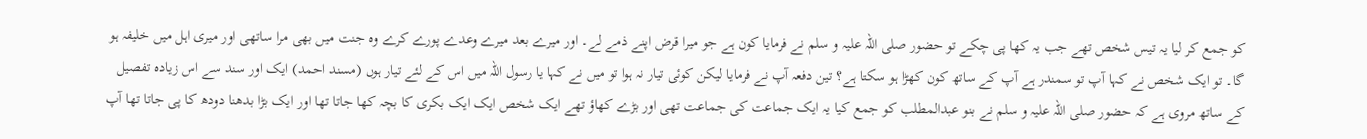کو جمع کر لیا یہ تیس شخص تھے جب یہ کھا پی چکے تو حضور صلی اللہ علیہ و سلم نے فرمایا کون ہے جو میرا قرض اپنے ذمے لے۔ اور میرے بعد میرے وعدے پورے کرے وہ جنت میں بھی مرا ساتھی اور میری اہل میں خلیفہ ہو گا۔ تو ایک شخص نے کہا آپ تو سمندر ہے آپ کے ساتھ کون کھڑا ہو سکتا ہے؟ تین دفعہ آپ نے فرمایا لیکن کوئی تیار نہ ہوا تو میں نے کہا یا رسول اللہ میں اس کے لئے تیار ہوں (مسند احمد) ایک اور سند سے اس زیادہ تفصیل کے ساتھ مروی ہے کہ حضور صلی اللہ علیہ و سلم نے بنو عبدالمطلب کو جمع کیا یہ ایک جماعت کی جماعت تھی اور بڑے کھاؤ تھے ایک شخص ایک ایک بکری کا بچہ کھا جاتا تھا اور ایک بڑا بدھنا دودھ کا پی جاتا تھا آپ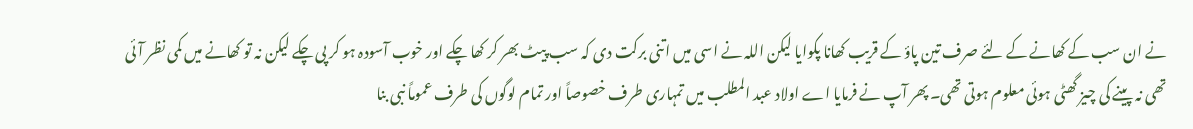نے ان سب کے کھانے کے لئے صرف تین پاؤ کے قریب کھانا پکوایا لیکن اللہ نے اسی میں اتنی برکت دی کہ سب پیٹ بھر کر کھا چکے اور خوب آسودہ ہو کر پی چکے لیکن نہ تو کھانے میں کمی نظر آئی تھی نہ پینے کی چیز گھٹی ہوئی معلوم ہوتی تھی۔ پھر آپ نے فرمایا اے اولاد عبد المطلب میں تمہاری طرف خصوصاً اور تمام لوگوں کی طرف عموماً نبی بنا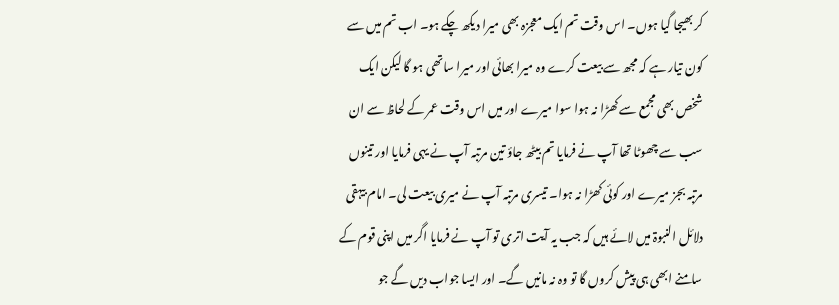کر بھیجا گیا ہوں۔ اس وقت تم ایک معجزہ بھی میرا دیکھ چکے ہو۔ اب تم میں سے کون تیار ہے کہ مجھ سے بیعت کرے وہ میرا بھائی اور میرا ساتھی ہو گا لیکن ایک شخص بھی مجمع سے کھڑا نہ ہوا سوا میرے اور میں اس وقت عمر کے لحاظ سے ان سب سے چھوٹا تھا آپ نے فرمایا تم بیٹھ جاؤ تین مرتبہ آپ نے یہی فرمایا اور تینوں مرتبہ بجز میرے اور کوئی کھڑا نہ ہوا۔ تیسری مرتبہ آپ نے میری بیعت لی۔ امام بیہقی دلائل النبوۃ میں لائے ہیں کہ جب یہ آیت اتری تو آپ نے فرمایا اگر میں اپنی قوم کے سامنے ابھی ہی پیش کروں گا تو وہ نہ مانیں گے۔ اور ایسا جواب دیں گے جو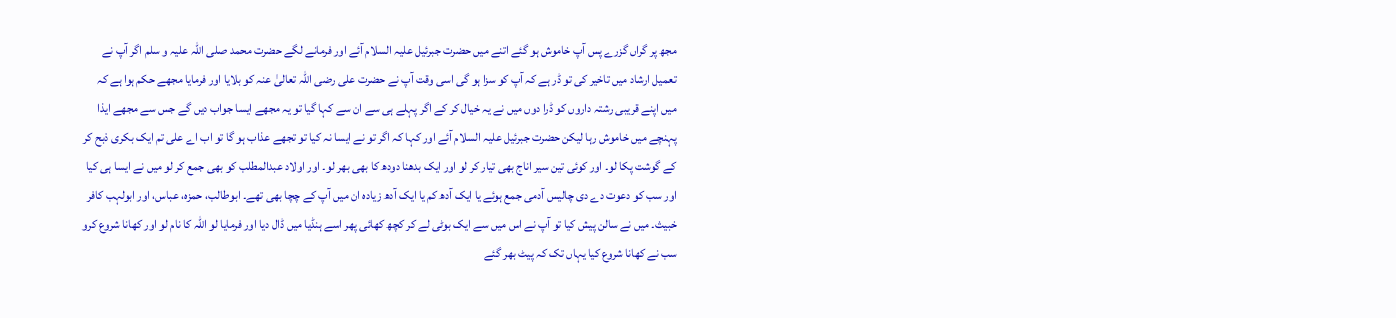مجھ پر گراں گزرے پس آپ خاموش ہو گئے اتنے میں حضرت جبرئیل علیہ السلام آئے اور فرمانے لگے حضرت محمد صلی اللہ علیہ و سلم اگر آپ نے تعمیل ارشاد میں تاخیر کی تو ڈر ہے کہ آپ کو سزا ہو گی اسی وقت آپ نے حضرت علی رضی اللہ تعالیٰ عنہ کو بلایا اور فرمایا مجھے حکم ہوا ہے کہ میں اپنے قریبی رشتہ داروں کو ڈرا دوں میں نے یہ خیال کر کے اگر پہلے ہی سے ان سے کہا گیا تو یہ مجھے ایسا جواب دیں گے جس سے مجھے ایذا پہنچے میں خاموش رہا لیکن حضرت جبرئیل علیہ السلام آئے اور کہا کہ اگر تو نے ایسا نہ کیا تو تجھے عذاب ہو گا تو اب اے علی تم ایک بکری ذبح کر کے گوشت پکا لو۔ اور کوئی تین سیر اناج بھی تیار کر لو اور ایک بدھنا دودھ کا بھی بھر لو۔ اور اولاد عبدالمطلب کو بھی جمع کر لو میں نے ایسا ہی کیا اور سب کو دعوت دے دی چالیس آدمی جمع ہوئے یا ایک آدھ کم یا ایک آدھ زیادہ ان میں آپ کے چچا بھی تھے۔ ابوطالب، حمزہ، عباس، اور ابولہب کافر خبیث۔ میں نے سالن پیش کیا تو آپ نے اس میں سے ایک بوٹی لے کر کچھ کھائی پھر اسے ہنڈیا میں ڈال دیا اور فرمایا لو اللہ کا نام لو اور کھانا شروع کرو سب نے کھانا شروع کیا یہاں تک کہ پیٹ بھر گئے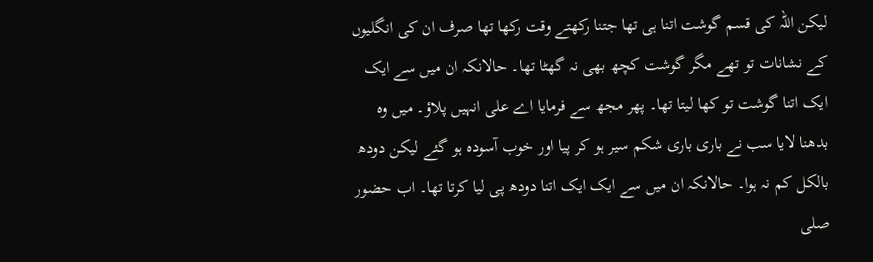لیکن اللہ کی قسم گوشت اتنا ہی تھا جتنا رکھتے وقت رکھا تھا صرف ان کی انگلیوں کے نشانات تو تھے مگر گوشت کچھ بھی نہ گھٹا تھا۔ حالانکہ ان میں سے ایک ایک اتنا گوشت تو کھا لیتا تھا۔ پھر مجھ سے فرمایا اے علی انہیں پلاؤ۔ میں وہ بدھنا لایا سب نے باری باری شکم سیر ہو کر پیا اور خوب آسودہ ہو گئے لیکن دودھ بالکل کم نہ ہوا۔ حالانکہ ان میں سے ایک ایک اتنا دودھ پی لیا کرتا تھا۔ اب حضور صلی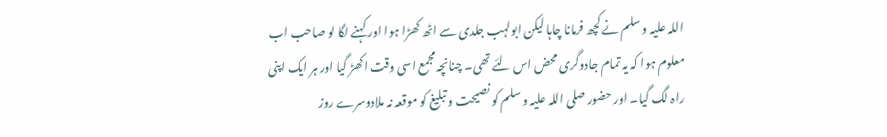اللہ علیہ و سلم نے کچھ فرمانا چاہا لیکن ابولہب جلدی سے اٹھ کھڑا ہوا اور کہنے لگا لو صاحب اب معلوم ہوا کہ یہ تمام جادوگری محض اس لئے تھی۔ چنانچہ مجمع اسی وقت اکھڑ گیا اور ہر ایک اپنی راہ لگ گیا۔ اور حضور صلی اللہ علیہ و سلم کو نصیحت و تبلیغ کو موقعہ نہ ملادوسرے روز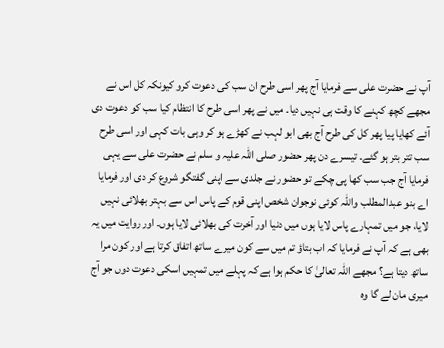آپ نے حضرت علی سے فرمایا آج پھر اسی طرح ان سب کی دعوت کرو کیونکہ کل اس نے مجھے کچھ کہنے کا وقت ہی نہیں دیا۔ میں نے پھر اسی طرح کا انتظام کیا سب کو دعوت دی آئے کھایا پیا پھر کل کی طرح آج بھی ابو لہب نے کھڑے ہو کر وہی بات کہی اور اسی طرح سب تتر بتر ہو گئے۔ تیسرے دن پھر حضور صلی اللہ علیہ و سلم نے حضرت علی سے یہی فرمایا آج جب سب کھا پی چکے تو حضور نے جلدی سے اپنی گفتگو شروع کر دی اور فرمایا اے بنو عبدالمطلب واللہ کوئی نوجوان شخص اپنی قوم کے پاس اس سے بہتر بھلائی نہیں لایا، جو میں تمہارے پاس لایا ہوں میں دنیا اور آخرت کی بھلائی لایا ہوں۔ اور روایت میں یہ بھی ہے کہ آپ نے فرمایا کہ اب بتاؤ تم میں سے کون میرے ساتھ اتفاق کرتا ہے اور کون مرا ساتھ دیتا ہے؟ مجھے اللہ تعالیٰ کا حکم ہوا ہے کہ پہلے میں تمہیں اسکی دعوت دوں جو آج میری مان لے گا وہ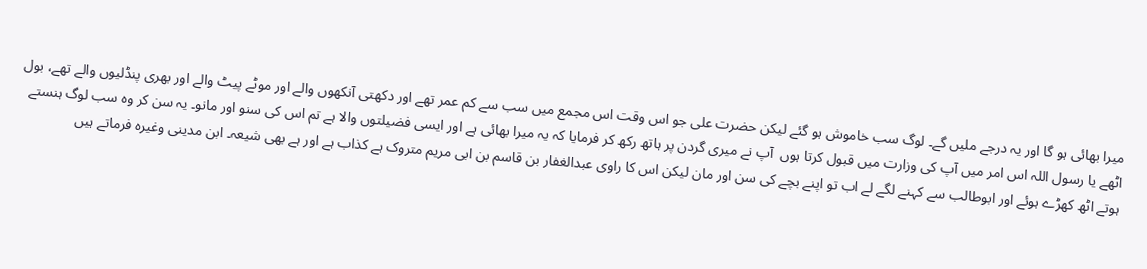میرا بھائی ہو گا اور یہ درجے ملیں گے۔ لوگ سب خاموش ہو گئے لیکن حضرت علی جو اس وقت اس مجمع میں سب سے کم عمر تھے اور دکھتی آنکھوں والے اور موٹے پیٹ والے اور بھری پنڈلیوں والے تھے، بول اٹھے یا رسول اللہ اس امر میں آپ کی وزارت میں قبول کرتا ہوں  آپ نے میری گردن پر ہاتھ رکھ کر فرمایا کہ یہ میرا بھائی ہے اور ایسی فضیلتوں والا ہے تم اس کی سنو اور مانو۔ یہ سن کر وہ سب لوگ ہنستے ہوتے اٹھ کھڑے ہوئے اور ابوطالب سے کہنے لگے لے اب تو اپنے بچے کی سن اور مان لیکن اس کا راوی عبدالغفار بن قاسم بن ابی مریم متروک ہے کذاب ہے اور ہے بھی شیعہ۔ ابن مدینی وغیرہ فرماتے ہیں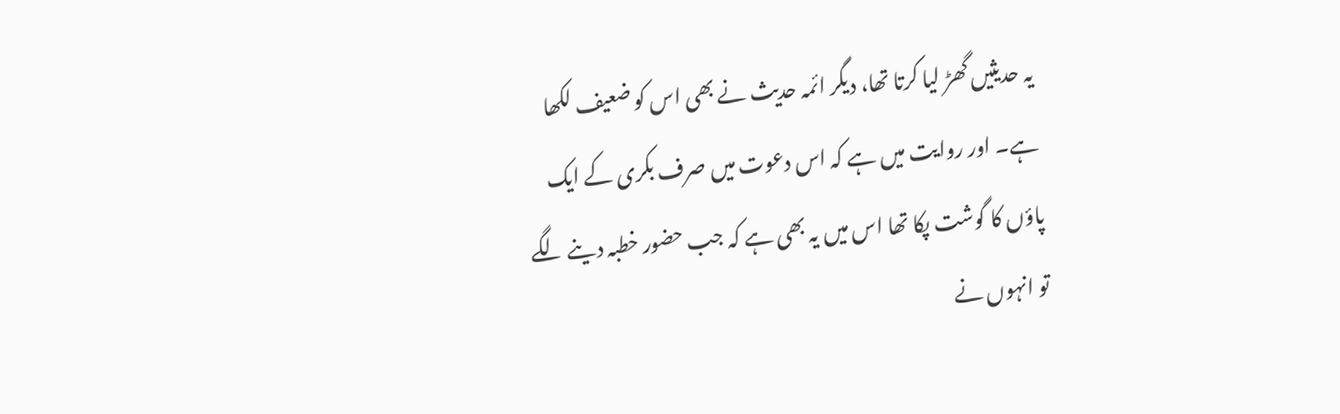یہ حدیثیں گھڑ لیا کرتا تھا، دیگر ائمہ حدیث نے بھی اس کو ضعیف لکھا ہے۔ اور روایت میں ہے کہ اس دعوت میں صرف بکری کے ایک پاؤں کا گوشت پکا تھا اس میں یہ بھی ہے کہ جب حضور خطبہ دینے لگے تو انہوں نے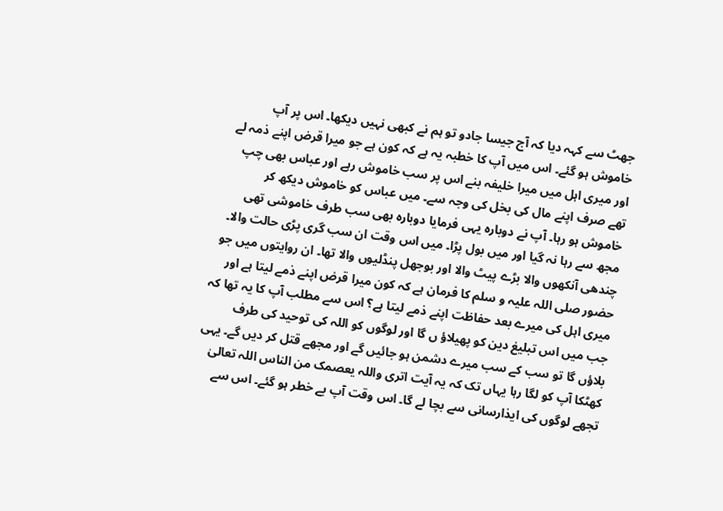جھٹ سے کہہ دیا کہ آج جیسا جادو تو ہم نے کبھی نہیں دیکھا۔ اس پر آپ خاموش ہو گئے۔ اس میں آپ کا خطبہ یہ ہے کہ کون ہے جو میرا قرض اپنے ذمہ لے اور میری اہل میں میرا خلیفہ بنے اس پر سب خاموش رہے اور عباس بھی چپ تھے صرف اپنے مال کی بخل کی وجہ سے۔ میں عباس کو خاموش دیکھ کر خاموش ہو رہا۔ آپ نے دوبارہ یہی فرمایا دوبارہ بھی سب طرف خاموشی تھی مجھ سے رہا نہ گیا اور میں بول پڑا۔ میں اس وقت ان سب گری پڑی حالت والا۔ چندھی آنکھوں والا بڑے پیٹ والا اور بوجھل پنڈلیوں والا تھا۔ ان روایتوں میں جو حضور صلی اللہ علیہ و سلم کا فرمان ہے کہ کون میرا قرض اپنے ذمے لیتا ہے اور میری اہل کی میرے بعد حفاظت اپنے ذمے لیتا ہے؟ اس سے مطلب آپ کا یہ تھا کہ جب میں اس تبلیغ دین کو پھیلاؤ ں گا اور لوگوں کو اللہ کی توحید کی طرف بلاؤں گا تو سب کے سب میرے دشمن ہو جائیں گے اور مجھے قتل کر دیں گے۔ یہی کھٹکا آپ کو لگا رہا یہاں تک کہ یہ آیت اتری واللہ یعصمک من الناس اللہ تعالیٰ تجھے لوگوں کی ایذارسانی سے بچا لے گا۔ اس وقت آپ بے خطر ہو گئے۔ اس سے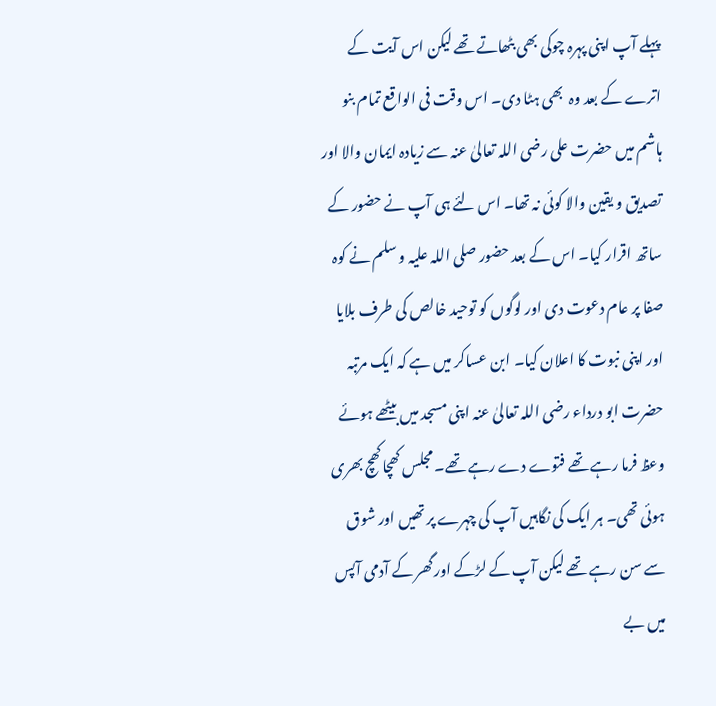پہلے آپ اپنی پہرہ چوکی بھی بٹھاتے تھے لیکن اس آیت کے اترے کے بعد وہ  بھی ہٹا دی۔ اس وقت فی الواقع تمام بنو ہاشم میں حضرت علی رضی اللہ تعالیٰ عنہ سے زیادہ ایمان والا اور تصدیق و یقین والا کوئی نہ تھا۔ اس لئے ہی آپ نے حضور کے ساتھ اقرار کیا۔ اس کے بعد حضور صلی اللہ علیہ و سلم نے کوہ صفا پر عام دعوت دی اور لوگوں کو توحید خالص کی طرف بلایا اور اپنی نبوت کا اعلان کیا۔ ابن عساکر میں ہے کہ ایک مرتبہ حضرت ابو درداء رضی اللہ تعالیٰ عنہ اپنی مسجد میں بیٹھے ہوئے وعظ فرما رہے تھے فتوے دے رہے تھے۔ مجلس کھچاکھچ بھری ہوئی تھی۔ ہر ایک کی نگاہیں آپ کی چہرے پر تھیں اور شوق سے سن رہے تھے لیکن آپ کے لڑکے اور گھر کے آدمی آپس میں بے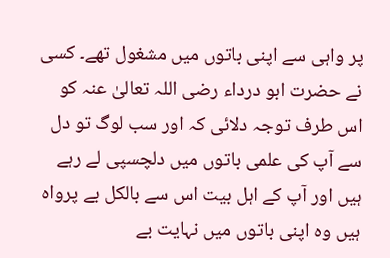پر واہی سے اپنی باتوں میں مشغول تھے۔ کسی نے حضرت ابو درداء رضی اللہ تعالیٰ عنہ کو اس طرف توجہ دلائی کہ اور سب لوگ تو دل سے آپ کی علمی باتوں میں دلچسپی لے رہے ہیں اور آپ کے اہل بیت اس سے بالکل بے پرواہ ہیں وہ اپنی باتوں میں نہایت بے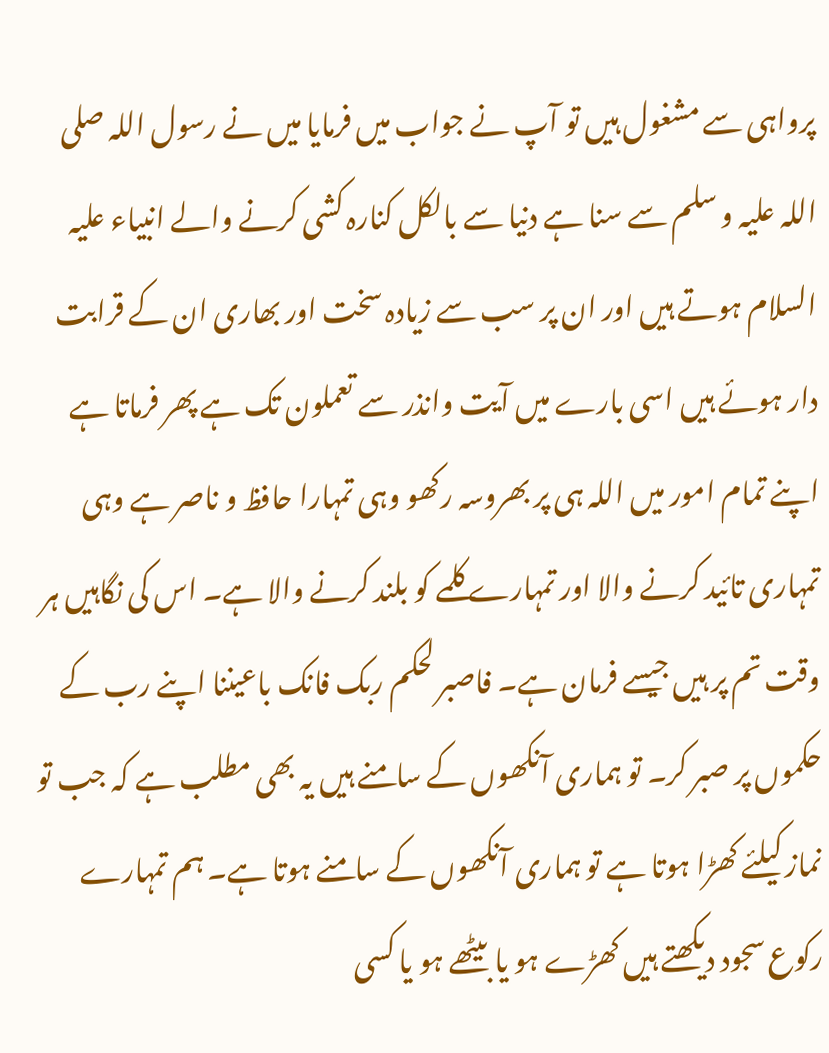پرواہی سے مشغول ہیں تو آپ نے جواب میں فرمایا میں نے رسول اللہ صلی اللہ علیہ و سلم سے سنا ہے دنیا سے بالکل کنارہ کشی کرنے والے انبیاء علیہ السلام ہوتے ہیں اور ان پر سب سے زیادہ سخت اور بھاری ان کے قرابت دار ہوئے ہیں اسی بارے میں آیت وانذر سے تعملون تک ہے پھر فرماتا ہے اپنے تمام امور میں اللہ ہی پر بھروسہ رکھو وہی تمہارا حافظ و ناصر ہے وہی تمہاری تائید کرنے والا اور تمہارے کلمے کو بلند کرنے والا ہے۔ اس کی نگاہیں ہر وقت تم پر ہیں جیسے فرمان ہے۔ فاصبر لحکم ربک فانک باعیننا اپنے رب کے حکموں پر صبر کر۔ تو ہماری آنکھوں کے سامنے ہیں یہ بھی مطلب ہے کہ جب تو نماز کیلئے کھڑا ہوتا ہے تو ہماری آنکھوں کے سامنے ہوتا ہے۔ ہم تمہارے رکوع سجود دیکھتے ہیں کھڑے ہو یا بیٹھے ہو یا کسی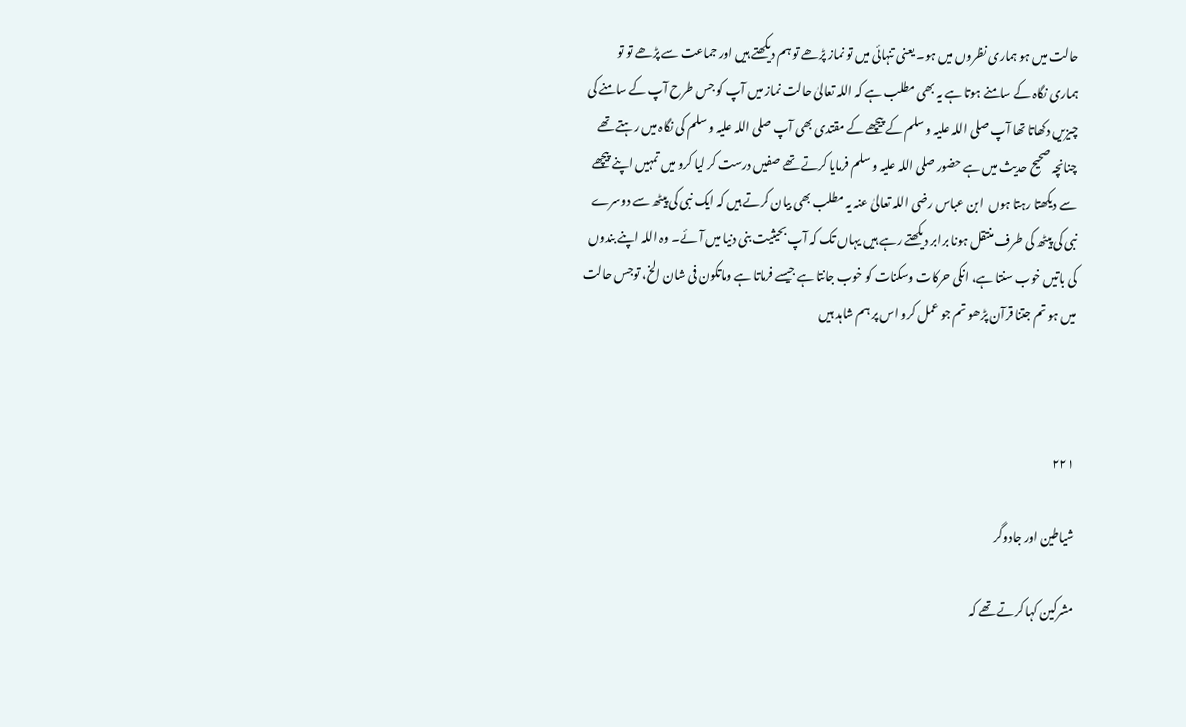حالت میں ہو ہماری نظروں میں ہو۔ یعنی تنہائی میں تو نماز پڑھے تو ہم دیکھتے ہیں اور جماعت سے پڑھے تو تو ہماری نگاہ کے سامنے ہوتا ہے یہ بھی مطلب ہے کہ اللہ تعالیٰ حالت نماز میں آپ کو جس طرح آپ کے سامنے کی چیزیں دکھاتا تھا آپ صلی اللہ علیہ و سلم کے پیچھے کے مقتدی بھی آپ صلی اللہ علیہ و سلم کی نگاہ میں رہتے تھے چنانچہ صحیح حدیث میں ہے حضور صلی اللہ علیہ و سلم فرمایا کرتے تھے صفیں درست کر لیا کرو میں تمہیں اپنے پیچھے سے دیکھتا رہتا ہوں  ابن عباس رضی اللہ تعالیٰ عنہ یہ مطلب بھی بیان کرتے ہیں کہ ایک نبی کی پیٹھ سے دوسرے نبی کی پیٹھ کی طرف منتقل ہونا برابر دیکھتے رہے ہیں یہاں تک کہ آپ بحیثیت بنی دنیا میں آئے۔ وہ اللہ اپنے بندوں کی باتیں خوب سنتا ہے، انکی حرکات وسکنات کو خوب جانتا ہے جیسے فرماتا ہے وماتکون فی شان الخ، توجس حالت میں ہو تم جتنا قرآن پڑھو تم جو عمل کرو اس پر ہم شاہد ہیں



۲۲۱

شیاطین اور جادوگر

مشرکین کہا کرتے تھے کہ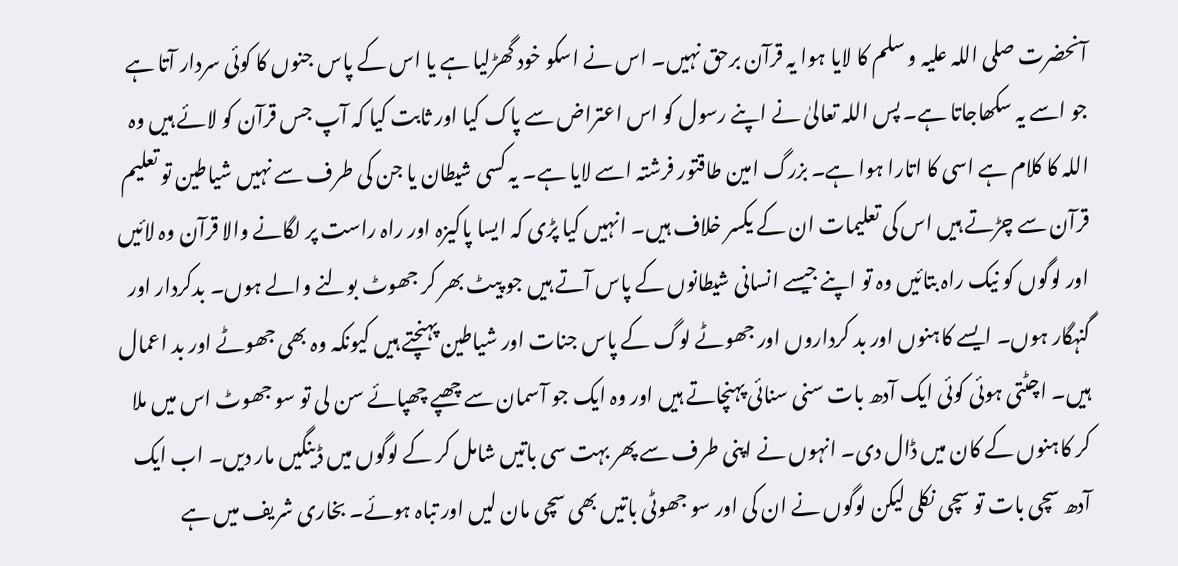آنحضرت صلی اللہ علیہ و سلم کا لایا ہوا یہ قرآن برحق نہیں۔ اس نے اسکو خود گھڑلیا ہے یا اس کے پاس جنوں کا کوئی سردار آتا ہے جو اسے یہ سکھاجاتا ہے۔ پس اللہ تعالیٰ نے اپنے رسول کو اس اعتراض سے پاک کیا اور ثابت کیا کہ آپ جس قرآن کو لائے ہیں وہ اللہ کا کلام ہے اسی کا اتارا ہوا ہے۔ بزرگ امین طاقتور فرشتہ اسے لایا ہے۔ یہ کسی شیطان یا جن کی طرف سے نہیں شیاطین تو تعلیم قرآن سے چڑتے ہیں اس کی تعلیمات ان کے یکسر خلاف ہیں۔ انہیں کیا پڑی کہ ایسا پاکیزہ اور راہ راست پر لگانے والا قرآن وہ لائیں اور لوگوں کو نیک راہ بتائیں وہ تو اپنے جیسے انسانی شیطانوں کے پاس آتے ہیں جو پیٹ بھر کر جھوٹ بولنے والے ہوں۔ بدکردار اور گنہگار ہوں۔ ایسے کاہنوں اور بد کرداروں اور جھوٹے لوگ کے پاس جنات اور شیاطین پہنچتے ہیں کیونکہ وہ بھی جھوٹے اور بد اعمال ہیں۔ اچٹتی ہوئی کوئی ایک آدھ بات سنی سنائی پہنچاتے ہیں اور وہ ایک جو آسمان سے چھپے چھپائے سن لی تو سو جھوٹ اس میں ملا کر کاہنوں کے کان میں ڈال دی۔ انہوں نے اپنی طرف سے پھر بہت سی باتیں شامل کر کے لوگوں میں ڈینگیں مار دیں۔ اب ایک آدھ سچی بات تو سچی نکلی لیکن لوگوں نے ان کی اور سو جھوٹی باتیں بھی سچی مان لیں اور تباہ ہوئے۔ بخاری شریف میں ہے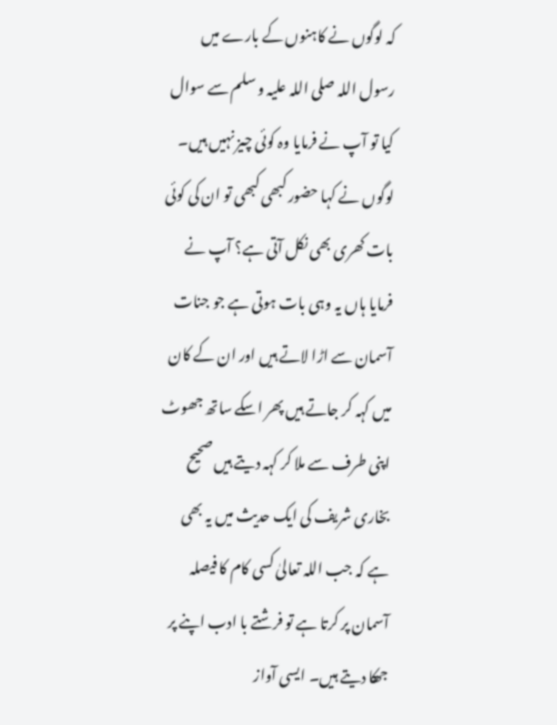کہ لوگوں نے کاہنوں کے بارے میں رسول اللہ صلی اللہ علیہ و سلم سے سوال کیا تو آپ نے فرمایا وہ کوئی چیز نہیں ہیں۔ لوگوں نے کہا حضور کبھی کبھی تو ان کی کوئی بات کھری بھی نکل آتی ہے؟ آپ نے فرمایا ہاں یہ وہی بات ہوتی ہے جو جنات آسمان سے اڑا لاتے ہیں اور ان کے کان میں کہہ کر جاتے ہیں پھر اسکے ساتھ جھوٹ اپنی طرف سے ملا کر کہہ دیتے ہیں صحیح بخاری شریف کی ایک حدیث میں یہ بھی ہے کہ جب اللہ تعالیٰ کسی کام کا فیصلہ آسمان پر کرتا ہے تو فرشتے با ادب اپنے پر جھکا دیتے ہیں۔ ایسی آواز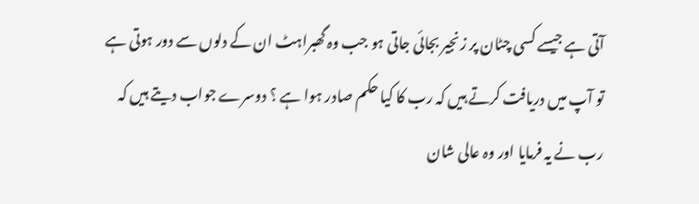آتی ہے جیسے کسی چٹان پر زنجیر بجائی جاتی ہو جب وہ گھبراہٹ ان کے دلوں سے دور ہوتی ہے تو آپ میں دریافت کرتے ہیں کہ رب کا کیا حکم صادر ہوا ہے ؟ دوسرے جواب دیتے ہیں کہ رب نے یہ فرمایا اور وہ عالی شان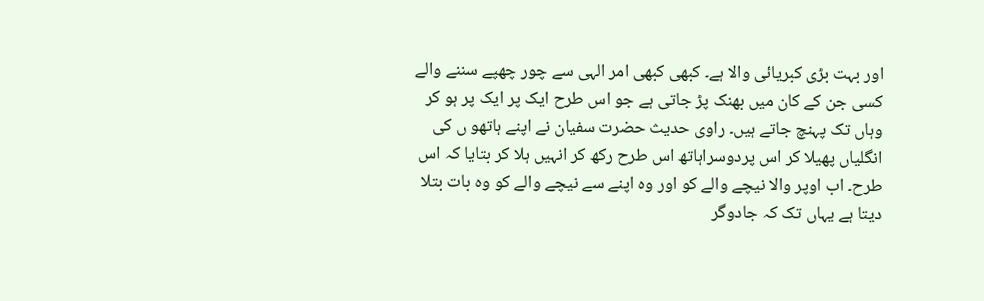اور بہت بڑی کبریائی والا ہے۔ کبھی کبھی امر الہی سے چور چھپے سننے والے کسی جن کے کان میں بھنک پڑ جاتی ہے جو اس طرح ایک پر ایک پر ہو کر وہاں تک پہنچ جاتے ہیں۔ راوی حدیث حضرت سفیان نے اپنے ہاتھو ں کی انگلیاں پھیلا کر اس پردوسراہاتھ اس طرح رکھ کر انہیں ہلا کر بتایا کہ اس طرح۔ اب اوپر والا نیچے والے کو اور وہ اپنے سے نیچے والے کو وہ بات بتلا دیتا ہے یہاں تک کہ جادوگر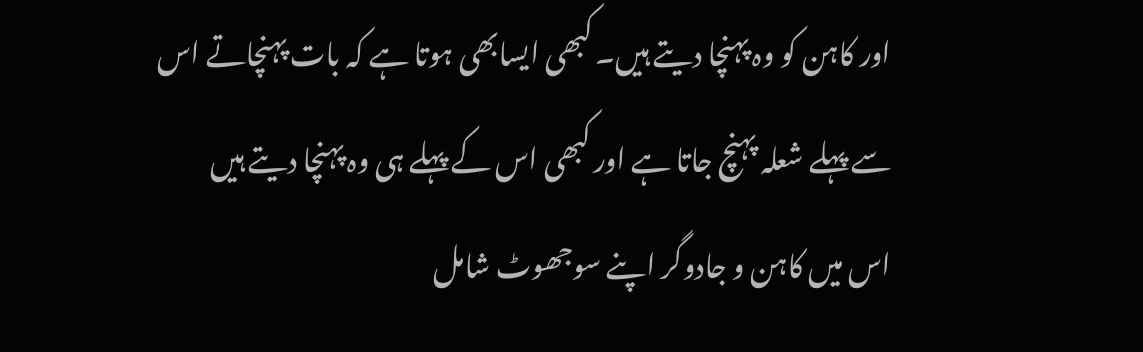اور کاہن کو وہ پہنچا دیتے ہیں۔ کبھی ایسابھی ہوتا ہے کہ بات پہنچاتے اس سے پہلے شعلہ پہنچ جاتا ہے اور کبھی اس کے پہلے ہی وہ پہنچا دیتے ہیں اس میں کاہن و جادوگر اپنے سوجھوٹ شامل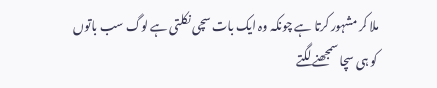ملا کر مشہور کرتا ہے چونکہ وہ ایک بات سچی نکلتی ہے لوگ سب باتوں کو ہی سچا سمجھنے لگتے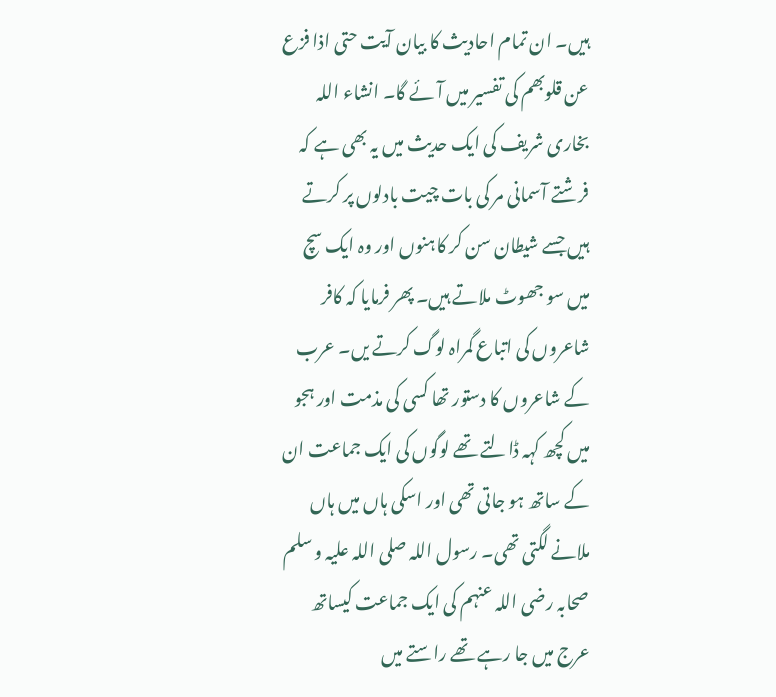ہیں۔ ان تمام احادیث کا بیان آیت حتی اذا فزع عن قلوبھم کی تفسیر میں آئے گا۔ انشاء اللہ بخاری شریف کی ایک حدیث میں یہ بھی ہے کہ فرشتے آسمانی مر کی بات چیت بادلوں پر کرتے ہیں جسے شیطان سن کر کاہنوں اور وہ ایک سچ میں سو جھوٹ ملاتے ہیں۔ پھر فرمایا کہ کافر شاعروں کی اتباع گمراہ لوگ کرتے یں۔ عرب کے شاعروں کا دستور تھا کسی کی مذمت اور ہجو میں کچھ کہہ ڈالتے تھے لوگوں کی ایک جماعت ان کے ساتھ ہو جاتی تھی اور اسکی ہاں میں ہاں ملانے لگتی تھی۔ رسول اللہ صلی اللہ علیہ و سلم صحابہ رضی اللہ عنہم کی ایک جماعت کیساتھ عرج میں جا رہے تھے راستے میں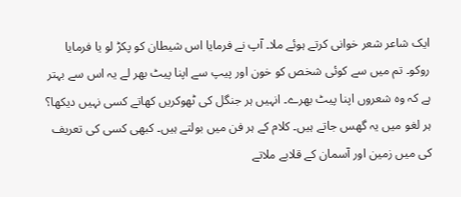ایک شاعر شعر خوانی کرتے ہوئے ملا۔ آپ نے فرمایا اس شیطان کو پکڑ لو یا فرمایا روکو۔ تم میں سے کوئی شخص کو خون اور پیپ سے اپنا پیٹ بھر لے یہ اس سے بہتر ہے کہ وہ شعروں اپنا پیٹ بھرے۔ انہیں ہر جنگل کی ٹھوکریں کھاتے کسی نہیں دیکھا؟ ہر لغو میں یہ گھس جاتے ہیں۔ کلام کے ہر فن میں بولتے ہیں۔ کبھی کسی کی تعریف کی میں زمین اور آسمان کے قلابے ملاتے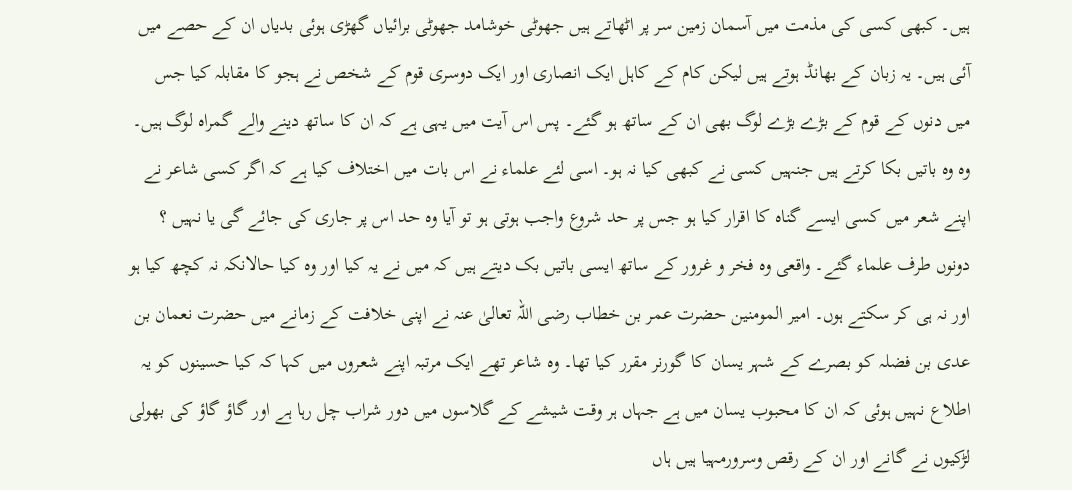ہیں۔ کبھی کسی کی مذمت میں آسمان زمین سر پر اٹھاتے ہیں جھوٹی خوشامد جھوٹی برائیاں گھڑی ہوئی بدیاں ان کے حصے میں آئی ہیں۔ یہ زبان کے بھانڈ ہوتے ہیں لیکن کام کے کاہل ایک انصاری اور ایک دوسری قوم کے شخص نے ہجو کا مقابلہ کیا جس میں دنوں کے قوم کے بڑے بڑے لوگ بھی ان کے ساتھ ہو گئے۔ پس اس آیت میں یہی ہے کہ ان کا ساتھ دینے والے گمراہ لوگ ہیں۔ وہ وہ باتیں بکا کرتے ہیں جنہیں کسی نے کبھی کیا نہ ہو۔ اسی لئے علماء نے اس بات میں اختلاف کیا ہے کہ اگر کسی شاعر نے اپنے شعر میں کسی ایسے گناہ کا اقرار کیا ہو جس پر حد شروع واجب ہوتی ہو تو آیا وہ حد اس پر جاری کی جائے گی یا نہیں ؟ دونوں طرف علماء گئے۔ واقعی وہ فخر و غرور کے ساتھ ایسی باتیں بک دیتے ہیں کہ میں نے یہ کیا اور وہ کیا حالانکہ نہ کچھ کیا ہو اور نہ ہی کر سکتے ہوں۔ امیر المومنین حضرت عمر بن خطاب رضی اللہ تعالیٰ عنہ نے اپنی خلافت کے زمانے میں حضرت نعمان بن عدی بن فضلہ کو بصرے کے شہر یسان کا گورنر مقرر کیا تھا۔ وہ شاعر تھے ایک مرتبہ اپنے شعروں میں کہا کہ کیا حسینوں کو یہ اطلاع نہیں ہوئی کہ ان کا محبوب یسان میں ہے جہاں ہر وقت شیشے کے گلاسوں میں دور شراب چل رہا ہے اور گاؤ گاؤ کی بھولی لڑکیوں نے گانے اور ان کے رقص وسرورمہیا ہیں ہاں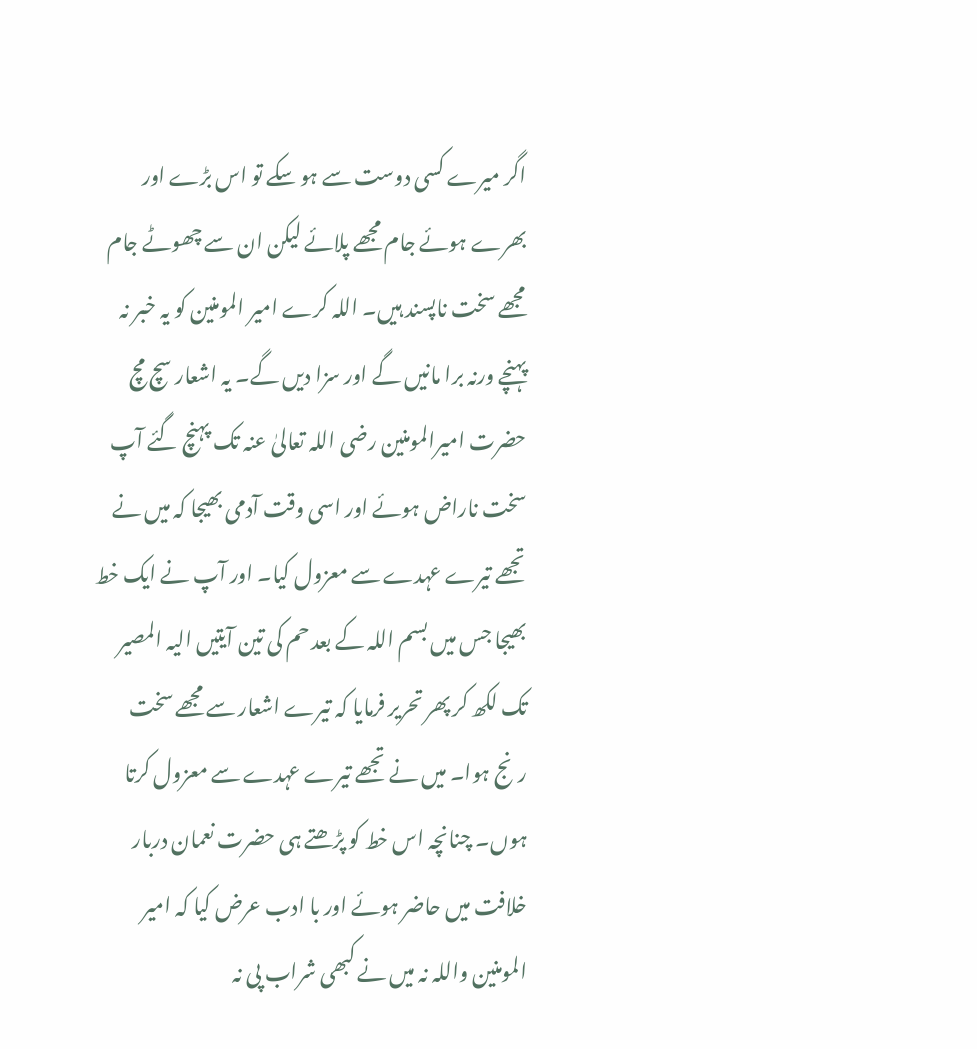اگر میرے کسی دوست سے ہو سکے تو اس بڑے اور بھرے ہوئے جام مجھے پلائے لیکن ان سے چھوٹے جام مجھے سخت ناپسند ہیں۔ اللہ کرے امیر المومنین کو یہ خبر نہ پہنچے ورنہ برا مانیں گے اور سزا دیں گے۔ یہ اشعار سچ مچ حضرت امیرالمومنین رضی اللہ تعالیٰ عنہ تک پہنچ گئے آپ سخت ناراض ہوئے اور اسی وقت آدمی بھیجا کہ میں نے تجھے تیرے عہدے سے معزول کیا۔ اور آپ نے ایک خط بھیجا جس میں بسم اللہ کے بعد حم کی تین آیتیں الیہ المصیر تک لکھ کر پھر تحریر فرمایا کہ تیرے اشعار سے مجھے سخت رنج ہوا۔ میں نے تجھے تیرے عہدے سے معزول کرتا ہوں۔ چنانچہ اس خط کو پڑھتے ہی حضرت نعمان دربار خلافت میں حاضر ہوئے اور با ادب عرض کیا کہ امیر المومنین واللہ نہ میں نے کبھی شراب پی نہ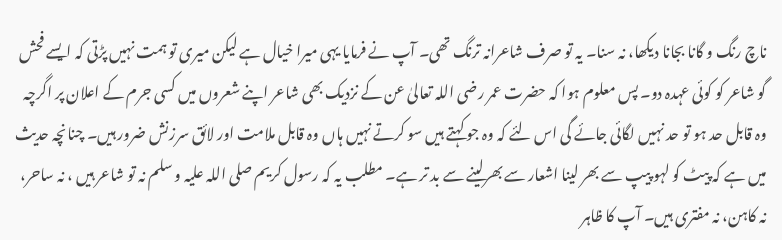ناچ رنگ و گانا بجانا دیکھا، نہ سنا۔ یہ تو صرف شاعرانہ ترنگ تھی۔ آپ نے فرمایا یہی میرا خیال ہے لیکن میری تو ہمت نہیں پڑتی کہ ایسے فحش گو شاعر کو کوئی عہدہ دو۔ پس معلوم ہوا کہ حضرت عمر رضی اللہ تعالیٰ عن کے نزدیک بھی شاعر اپنے شعروں میں کسی جرم کے اعلان پر اگرچہ وہ قابل حد ہو تو حد نہیں لگائی جائے گی اس لئے کہ وہ جو کہتے ہیں سو کرتے نہیں ہاں وہ قابل ملامت اور لائق سرزنش ضرور ہیں۔ چنانچہ حدیث میں ہے کہ پیٹ کو لہو پیپ سے بھر لینا اشعار سے بھرلینے سے بد تر ہے۔ مطلب یہ کہ رسول کریم صلی اللہ علیہ و سلم نہ تو شاعر ہیں ، نہ ساحر، نہ کاہن، نہ مفتری ہیں۔ آپ کا ظاہر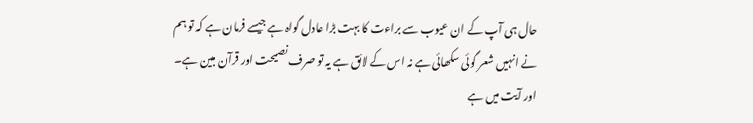حال ہی آپ کے ان عیوب سے براءت کا بہت بڑا عادل گواہ ہے جیسے فرمان ہے کہ تو ہم نے انہیں شعر گوئی سکھائی ہے نہ اس کے لائق ہے یہ تو صرف نصیحت اور قرآن مبین ہے۔ اور آیت میں ہے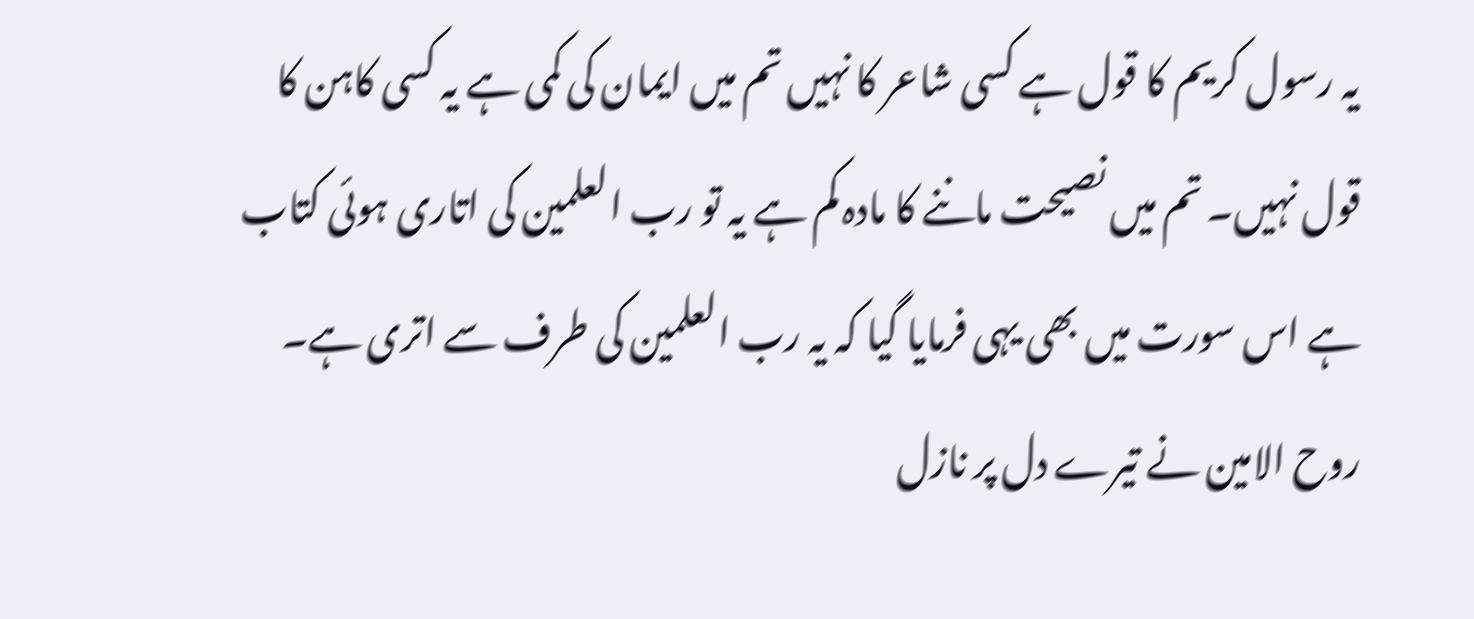یہ رسول کریم کا قول ہے کسی شاعر کا نہیں تم میں ایمان کی کمی ہے یہ کسی کاہن کا قول نہیں۔ تم میں نصیحت ماننے کا مادہ کم ہے یہ تو رب العلمین کی اتاری ہوئی کتاب ہے اس سورت میں بھی یہی فرمایا گیا کہ یہ رب العلمین کی طرف سے اتری ہے۔ روح الامین نے تیرے دل پر نازل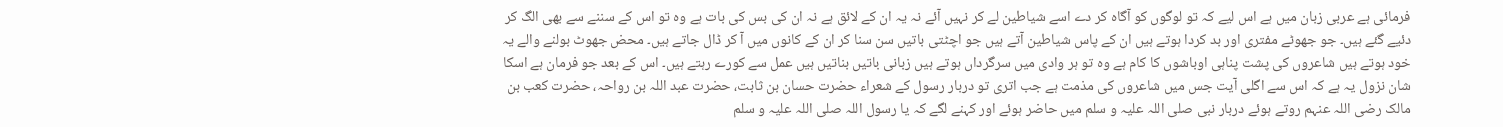فرمائی ہے عربی زبان میں ہے اس لیے کہ تو لوگوں کو آگاہ کر دے اسے شیاطین لے کر نہیں آئے نہ یہ ان کے لائق ہے نہ ان کی بس کی بات ہے وہ تو اس کے سننے سے بھی الگ کر دئیے گئے ہیں۔ جو جھوٹے مفتری اور بد کردا ہوتے ہیں ان کے پاس شیاطین آتے ہیں جو اچٹتی باتیں سن سنا کر ان کے کانوں میں آ کر ڈال جاتے ہیں۔ محض جھوٹ بولنے والے یہ خود ہوتے ہیں شاعروں کی پشت پناہی اوباشوں کا کام ہے وہ تو ہر وادی میں سرگرداں ہوتے ہیں زبانی باتیں بناتیں ہیں عمل سے کورے رہتے ہیں۔ اس کے بعد جو فرمان ہے اسکا شان نزول یہ ہے کہ اس سے اگلی آیت جس میں شاعروں کی مذمت ہے جب اتری تو دربار رسول کے شعراء حضرت حسان بن ثابت، حضرت عبد اللہ بن رواحہ، حضرت کعب بن مالک رضی اللہ عنہم روتے ہوئے دربار نبی صلی اللہ علیہ و سلم میں حاضر ہوئے اور کہنے لگے کہ یا رسول اللہ صلی اللہ علیہ و سلم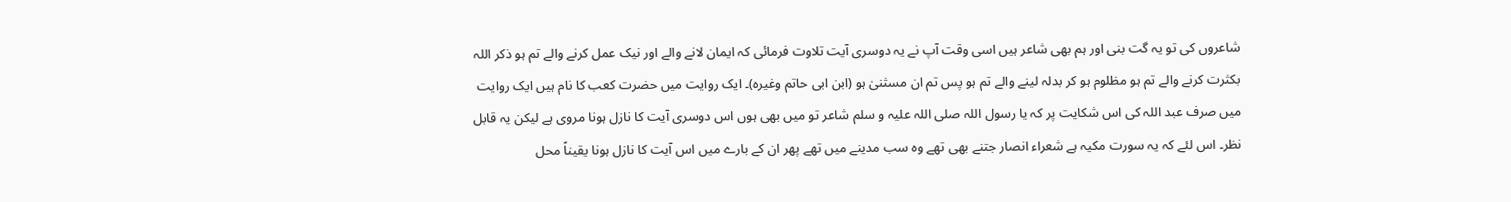شاعروں کی تو یہ گت بنی اور ہم بھی شاعر ہیں اسی وقت آپ نے یہ دوسری آیت تلاوت فرمائی کہ ایمان لانے والے اور نیک عمل کرنے والے تم ہو ذکر اللہ بکثرت کرنے والے تم ہو مظلوم ہو کر بدلہ لینے والے تم ہو پس تم ان مسثنیٰ ہو (ابن ابی حاتم وغیرہ)۔ ایک روایت میں حضرت کعب کا نام ہیں ایک روایت میں صرف عبد اللہ کی اس شکایت پر کہ یا رسول اللہ صلی اللہ علیہ و سلم شاعر تو میں بھی ہوں اس دوسری آیت کا نازل ہونا مروی ہے لیکن یہ قابل نظر۔ اس لئے کہ یہ سورت مکیہ ہے شعراء انصار جتنے بھی تھے وہ سب مدینے میں تھے پھر ان کے بارے میں اس آیت کا نازل ہونا یقیناً محل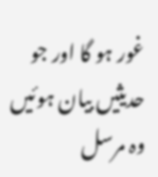غور ہو گا اور جو حدیثیں بیان ہوئیں وہ مرسل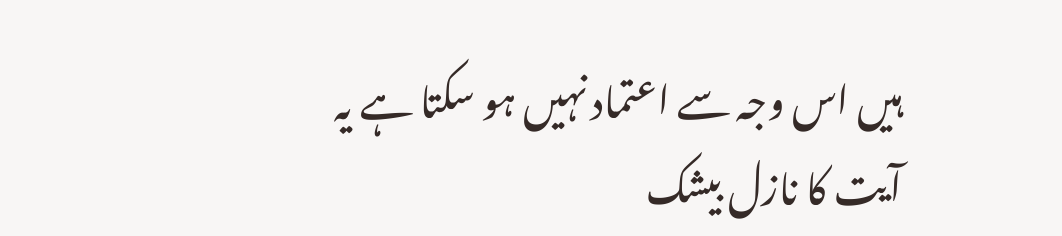ہیں اس وجہ سے اعتماد نہیں ہو سکتا ہے یہ آیت کا نازل بیشک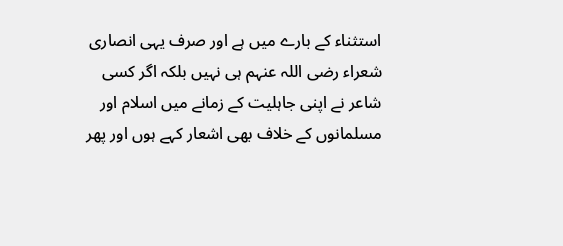استثناء کے بارے میں ہے اور صرف یہی انصاری شعراء رضی اللہ عنہم ہی نہیں بلکہ اگر کسی شاعر نے اپنی جاہلیت کے زمانے میں اسلام اور مسلمانوں کے خلاف بھی اشعار کہے ہوں اور پھر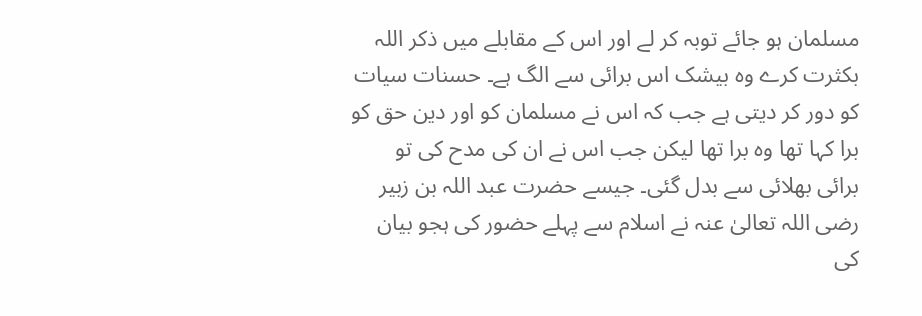مسلمان ہو جائے توبہ کر لے اور اس کے مقابلے میں ذکر اللہ بکثرت کرے وہ بیشک اس برائی سے الگ ہے۔ حسنات سیات کو دور کر دیتی ہے جب کہ اس نے مسلمان کو اور دین حق کو برا کہا تھا وہ برا تھا لیکن جب اس نے ان کی مدح کی تو برائی بھلائی سے بدل گئی۔ جیسے حضرت عبد اللہ بن زبیر رضی اللہ تعالیٰ عنہ نے اسلام سے پہلے حضور کی ہجو بیان کی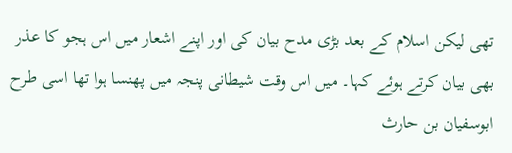تھی لیکن اسلام کے بعد بڑی مدح بیان کی اور اپنے اشعار میں اس ہجو کا عذر بھی بیان کرتے ہوئے کہا۔ میں اس وقت شیطانی پنجہ میں پھنسا ہوا تھا اسی طرح ابوسفیان بن حارث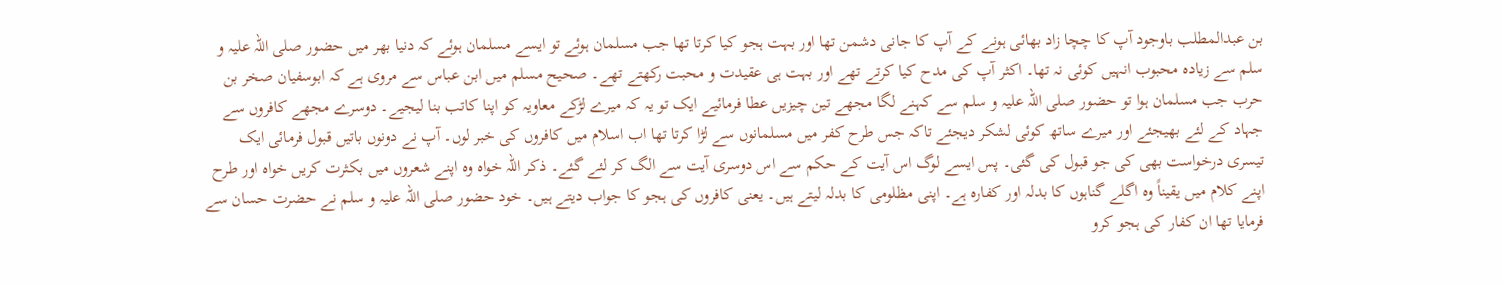بن عبدالمطلب باوجود آپ کا چچا زاد بھائی ہونے کے آپ کا جانی دشمن تھا اور بہت ہجو کیا کرتا تھا جب مسلمان ہوئے تو ایسے مسلمان ہوئے کہ دنیا بھر میں حضور صلی اللہ علیہ و سلم سے زیادہ محبوب انہیں کوئی نہ تھا۔ اکثر آپ کی مدح کیا کرتے تھے اور بہت ہی عقیدت و محبت رکھتے تھے۔ صحیح مسلم میں ابن عباس سے مروی ہے کہ ابوسفیان صخر بن حرب جب مسلمان ہوا تو حضور صلی اللہ علیہ و سلم سے کہنے لگا مجھے تین چیزیں عطا فرمائیے ایک تو یہ کہ میرے لڑکے معاویہ کو اپنا کاتب بنا لیجیے۔ دوسرے مجھے کافروں سے جہاد کے لئے بھیجئے اور میرے ساتھ کوئی لشکر دیجئے تاکہ جس طرح کفر میں مسلمانوں سے لڑا کرتا تھا اب اسلام میں کافروں کی خبر لوں۔ آپ نے دونوں باتیں قبول فرمائی ایک تیسری درخواست بھی کی جو قبول کی گئی۔ پس ایسے لوگ اس آیت کے حکم سے اس دوسری آیت سے الگ کر لئے گئے۔ ذکر اللہ خواہ وہ اپنے شعروں میں بکثرت کریں خواہ اور طرح اپنے کلام میں یقیناً وہ اگلے گناہوں کا بدلہ اور کفارہ ہے۔ اپنی مظلومی کا بدلہ لیتے ہیں۔ یعنی کافروں کی ہجو کا جواب دیتے ہیں۔ خود حضور صلی اللہ علیہ و سلم نے حضرت حسان سے فرمایا تھا ان کفار کی ہجو کرو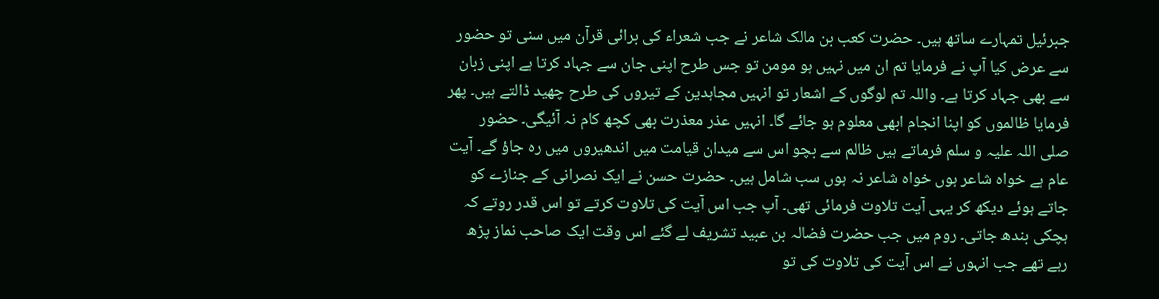جبرئیل تمہارے ساتھ ہیں۔ حضرت کعب بن مالک شاعر نے جب شعراء کی برائی قرآن میں سنی تو حضور سے عرض کیا آپ نے فرمایا تم ان میں نہیں ہو مومن تو جس طرح اپنی جان سے جہاد کرتا ہے اپنی زبان سے بھی جہاد کرتا ہے۔ واللہ تم لوگوں کے اشعار تو انہیں مجاہدین کے تیروں کی طرح چھید ڈالتے ہیں۔ پھر فرمایا ظالموں کو اپنا انجام ابھی معلوم ہو جائے گا۔ انہیں عذر معذرت بھی کچھ کام نہ آئیگی۔ حضور صلی اللہ علیہ و سلم فرماتے ہیں ظالم سے بچو اس سے میدان قیامت میں اندھیروں میں رہ جاؤ گے۔ آیت عام ہے خواہ شاعر ہوں خواہ شاعر نہ ہوں سب شامل ہیں۔ حضرت حسن نے ایک نصرانی کے جنازے کو جاتے ہوئے دیکھ کر یہی آیت تلاوت فرمائی تھی۔ آپ جب اس آیت کی تلاوت کرتے تو اس قدر روتے کہ ہچکی بندھ جاتی۔ روم میں جب حضرت فضالہ بن عبید تشریف لے گئے اس وقت ایک صاحب نماز پڑھ رہے تھے جب انہوں نے اس آیت کی تلاوت کی تو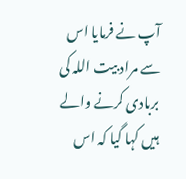آپ نے فرمایا اس سے مراد بیت اللہ کی بربادی کرنے والے ہیں کہا گیا کہ اس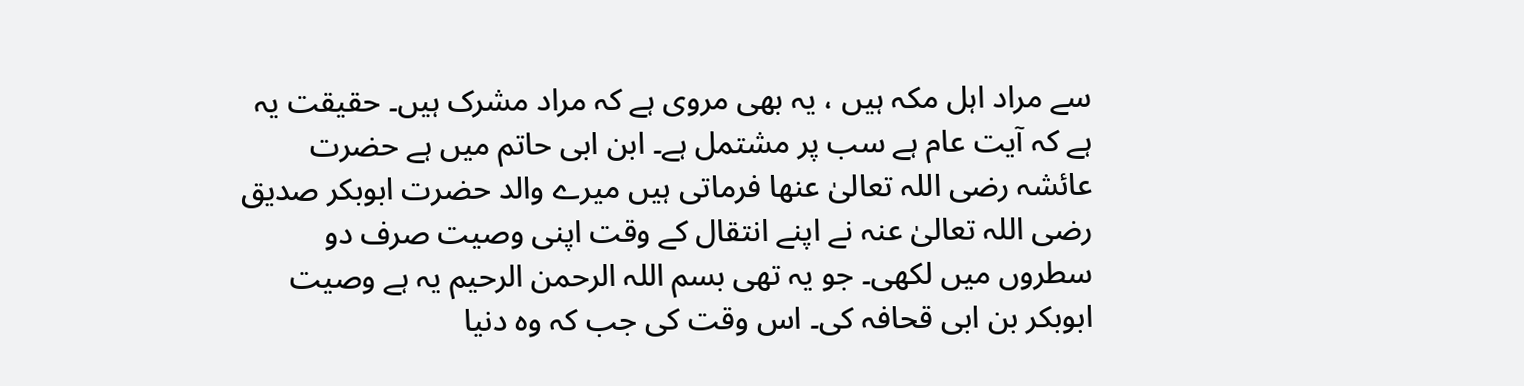سے مراد اہل مکہ ہیں ، یہ بھی مروی ہے کہ مراد مشرک ہیں۔ حقیقت یہ ہے کہ آیت عام ہے سب پر مشتمل ہے۔ ابن ابی حاتم میں ہے حضرت عائشہ رضی اللہ تعالیٰ عنھا فرماتی ہیں میرے والد حضرت ابوبکر صدیق رضی اللہ تعالیٰ عنہ نے اپنے انتقال کے وقت اپنی وصیت صرف دو سطروں میں لکھی۔ جو یہ تھی بسم اللہ الرحمن الرحیم یہ ہے وصیت ابوبکر بن ابی قحافہ کی۔ اس وقت کی جب کہ وہ دنیا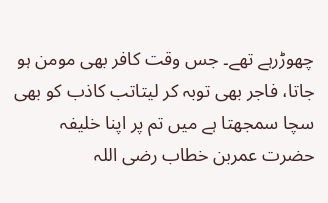چھوڑرہے تھے۔ جس وقت کافر بھی مومن ہو جاتا، فاجر بھی توبہ کر لیتاتب کاذب کو بھی سچا سمجھتا ہے میں تم پر اپنا خلیفہ حضرت عمربن خطاب رضی اللہ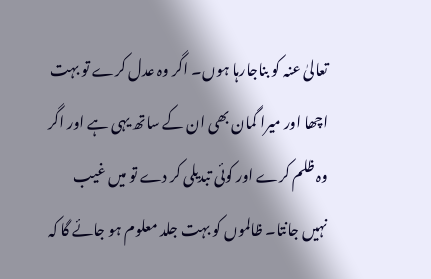تعالیٰ عنہ کو بناجارہا ہوں۔ اگر وہ عدل کرے تو بہت اچھا اور میرا گمان بھی ان کے ساتھ یہی ہے اور اگر وہ ظلم کرے اور کوئی تبدیلی کر دے تو میں غیب نہیں جانتا۔ ظالموں کو بہت جلد معلوم ہو جائے گا کہ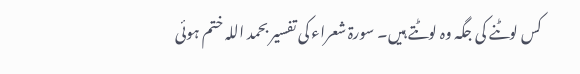کس لوٹنے کی جگہ وہ لوٹتے ہیں۔ سورۃ شعراء کی تفسیر بحمد اللہ ختم ہوئی